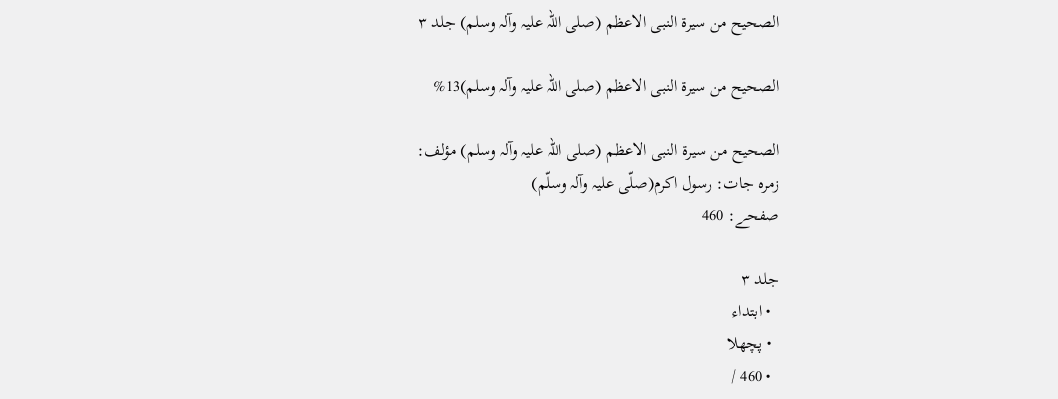الصحیح من سیرة النبی الاعظم (صلی اللہ علیہ وآلہ وسلم) جلد ۳

الصحیح من سیرة النبی الاعظم (صلی اللہ علیہ وآلہ وسلم)13%

الصحیح من سیرة النبی الاعظم (صلی اللہ علیہ وآلہ وسلم) مؤلف:
زمرہ جات: رسول اکرم(صلّی علیہ وآلہ وسلّم)
صفحے: 460

جلد ۳
  • ابتداء
  • پچھلا
  • 460 /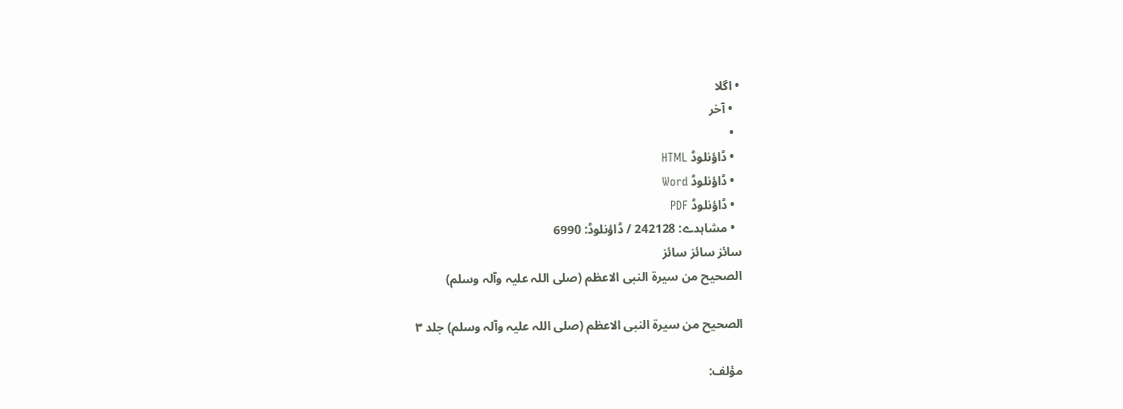• اگلا
  • آخر
  •
  • ڈاؤنلوڈ HTML
  • ڈاؤنلوڈ Word
  • ڈاؤنلوڈ PDF
  • مشاہدے: 242128 / ڈاؤنلوڈ: 6990
سائز سائز سائز
الصحیح من سیرة النبی الاعظم (صلی اللہ علیہ وآلہ وسلم)

الصحیح من سیرة النبی الاعظم (صلی اللہ علیہ وآلہ وسلم) جلد ۳

مؤلف: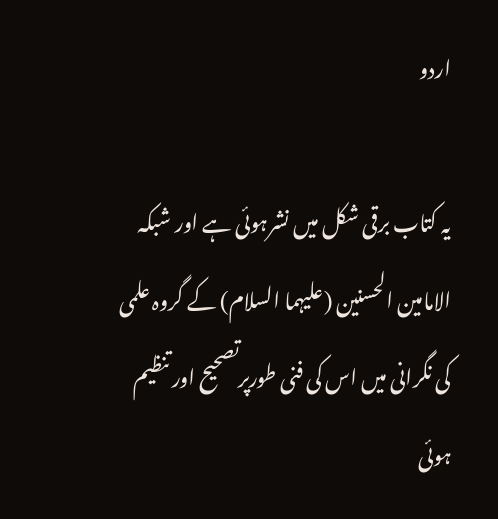اردو

یہ کتاب برقی شکل میں نشرہوئی ہے اور شبکہ الامامین الحسنین (علیہما السلام) کے گروہ علمی کی نگرانی میں اس کی فنی طورپرتصحیح اور تنظیم ہوئی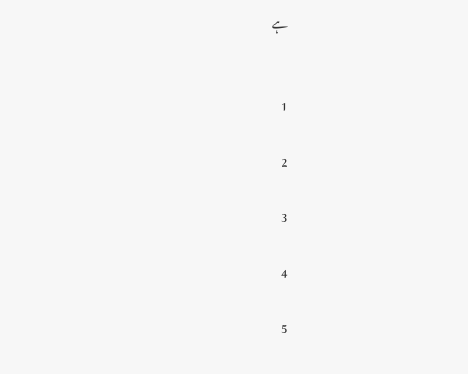ہے


1

2

3

4

5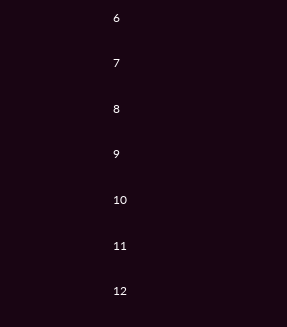6

7

8

9

10

11

12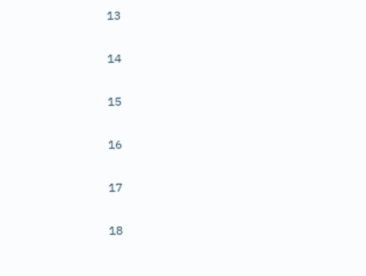13

14

15

16

17

18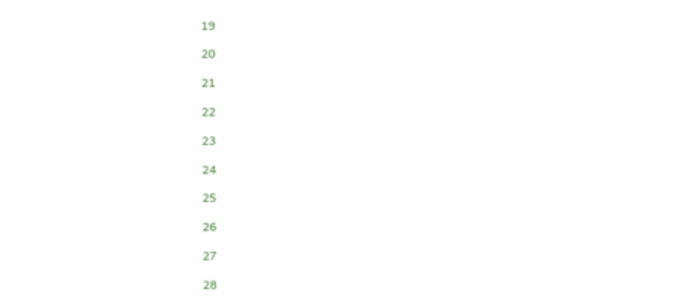19

20

21

22

23

24

25

26

27

28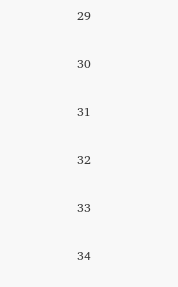29

30

31

32

33

34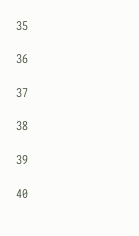35

36

37

38

39

40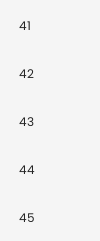41

42

43

44

45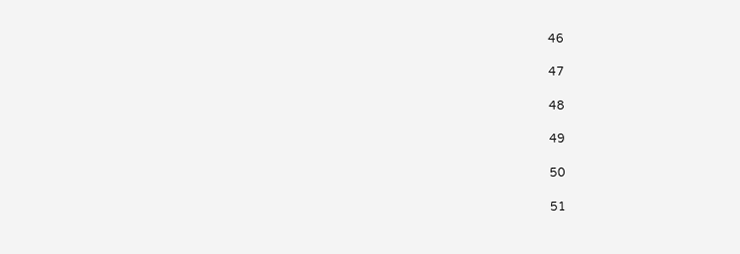46

47

48

49

50

51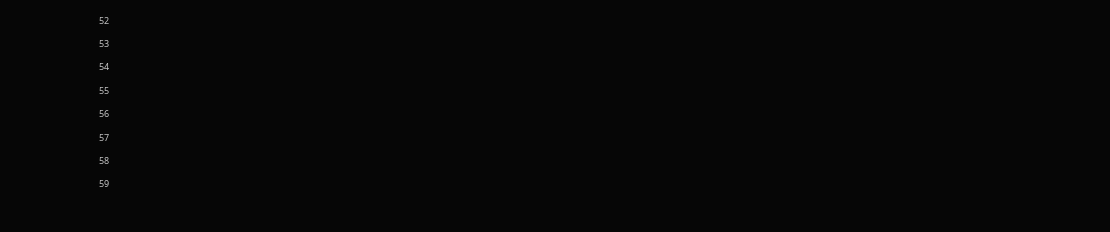52

53

54

55

56

57

58

59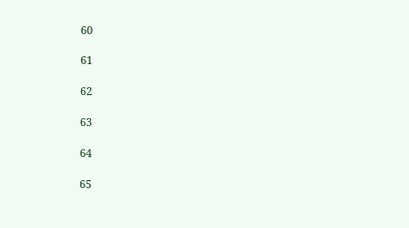60

61

62

63

64

65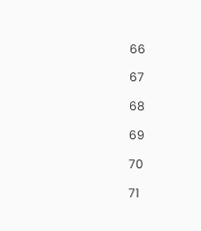66

67

68

69

70

71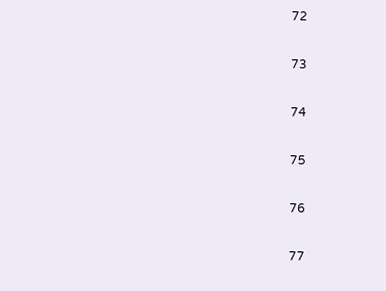72

73

74

75

76

77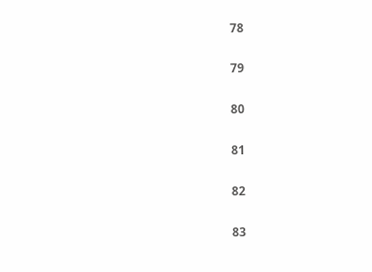78

79

80

81

82

83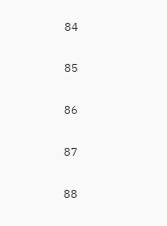84

85

86

87

88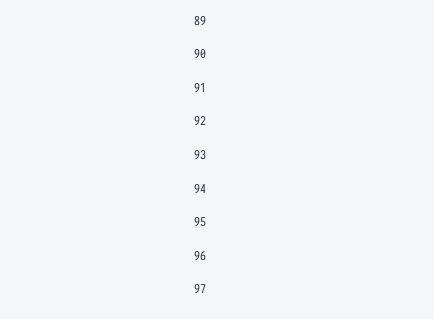89

90

91

92

93

94

95

96

97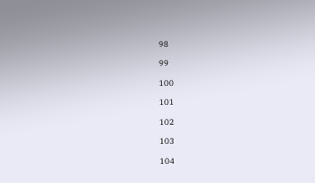98

99

100

101

102

103

104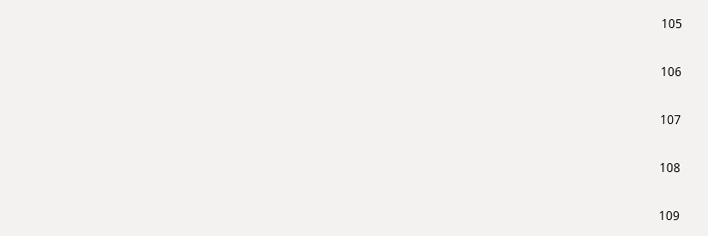105

106

107

108

109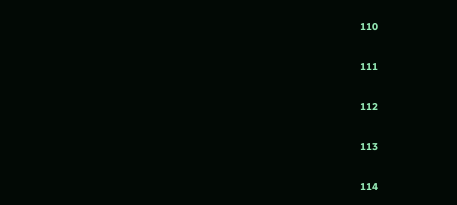110

111

112

113

114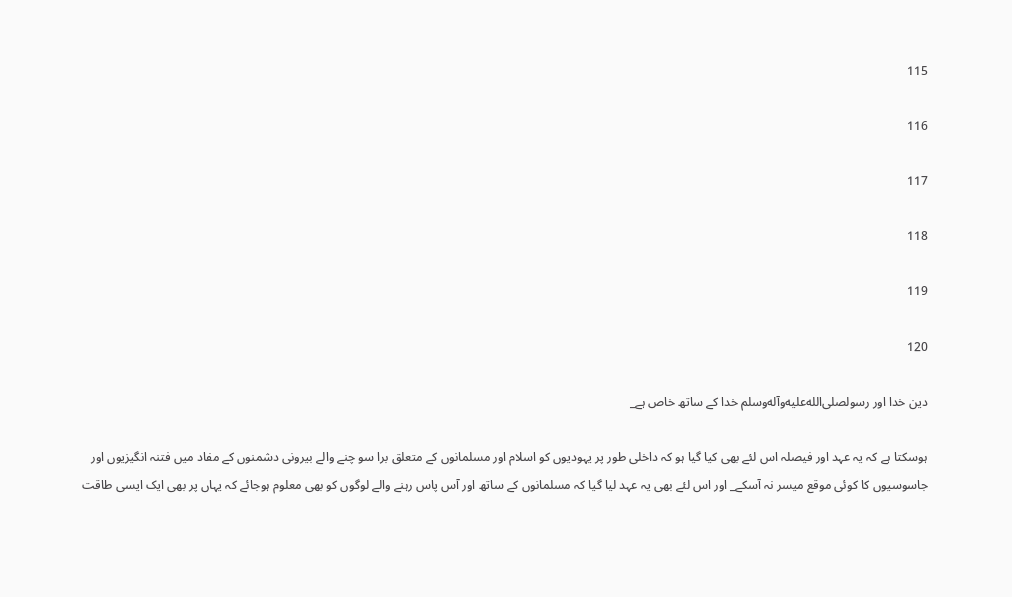115

116

117

118

119

120

دین خدا اور رسولصلى‌الله‌عليه‌وآله‌وسلم خدا کے ساتھ خاص ہے_

ہوسکتا ہے کہ یہ عہد اور فیصلہ اس لئے بھی کیا گیا ہو کہ داخلی طور پر یہودیوں کو اسلام اور مسلمانوں کے متعلق برا سو چنے والے بیرونی دشمنوں کے مفاد میں فتنہ انگیزیوں اور جاسوسیوں کا کوئی موقع میسر نہ آسکے_ اور اس لئے بھی یہ عہد لیا گیا کہ مسلمانوں کے ساتھ اور آس پاس رہنے والے لوگوں کو بھی معلوم ہوجائے کہ یہاں پر بھی ایک ایسی طاقت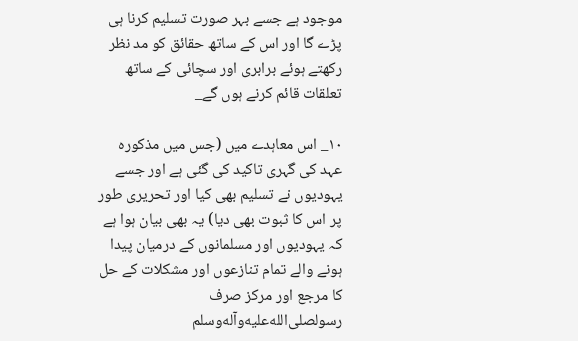موجود ہے جسے بہر صورت تسلیم کرنا ہی پڑے گا اور اس کے ساتھ حقائق کو مد نظر رکھتے ہوئے برابری اور سچائی کے ساتھ تعلقات قائم کرنے ہوں گے_

۱۰_ اس معاہدے میں (جس میں مذکورہ عہد کی گہری تاکید کی گئی ہے اور جسے یہودیوں نے تسلیم بھی کیا اور تحریری طور پر اس کا ثبوت بھی دیا) یہ بھی بیان ہوا ہے کہ یہودیوں اور مسلمانوں کے درمیان پیدا ہونے والے تمام تنازعوں اور مشکلات کے حل کا مرجع اور مرکز صرف رسولصلى‌الله‌عليه‌وآله‌وسلم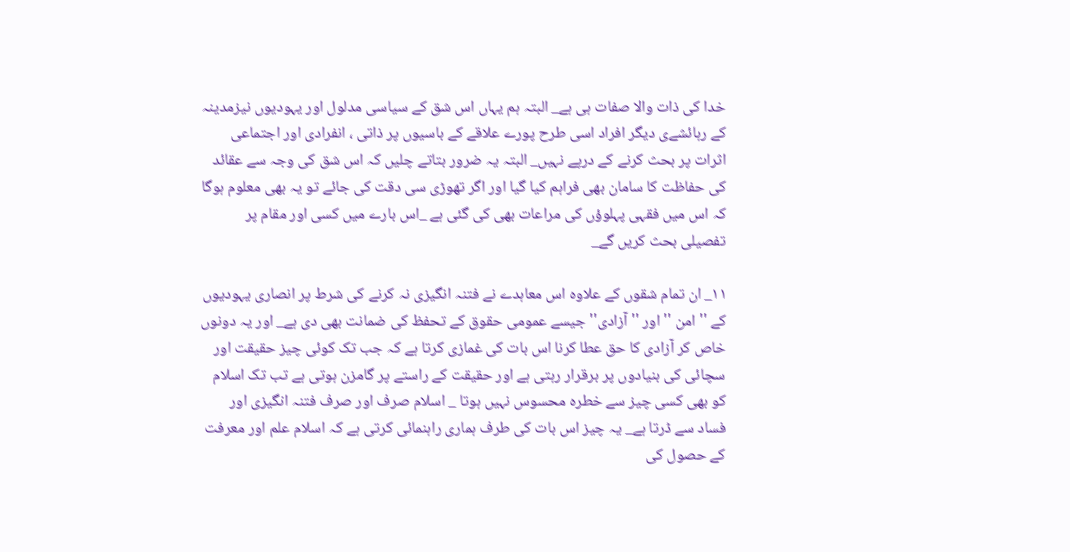خدا کی ذات والا صفات ہی ہے_ البتہ ہم یہاں اس شق کے سیاسی مدلول اور یہودیوں نیزمدینہ کے رہائشےی دیگر افراد اسی طرح پورے علاقے کے باسیوں پر ذاتی ، انفرادی اور اجتماعی اثرات پر بحث کرنے کے درپے نہیں_ البتہ یہ ضرور بتاتے چلیں کہ اس شق کی وجہ سے عقائد کی حفاظت کا سامان بھی فراہم کیا گیا اور اگر تھوڑی سی دقت کی جائے تو یہ بھی معلوم ہوگا کہ اس میں فقہی پہلوؤں کی مراعات بھی کی گئی ہے _اس بارے میں کسی اور مقام پر تفصیلی بحث کریں گے_

۱۱_ ان تمام شقوں کے علاوہ اس معاہدے نے فتنہ انگیزی نہ کرنے کی شرط پر انصاری یہودیوں کے '' امن '' اور '' آزادی'' جیسے عمومی حقوق کے تحفظ کی ضمانت بھی دی ہے_ اور یہ دونوں خاص کر آزادی کا حق عطا کرنا اس بات کی غمازی کرتا ہے کہ جب تک کوئی چیز حقیقت اور سچائی کی بنیادوں پر برقرار رہتی ہے اور حقیقت کے راستے پر گامزن ہوتی ہے تب تک اسلام کو بھی کسی چیز سے خطرہ محسوس نہیں ہوتا _ اسلام صرف اور صرف فتنہ انگیزی اور فساد سے ڈرتا ہے_ یہ چیز اس بات کی طرف ہماری راہنمائی کرتی ہے کہ اسلام علم اور معرفت کے حصول کی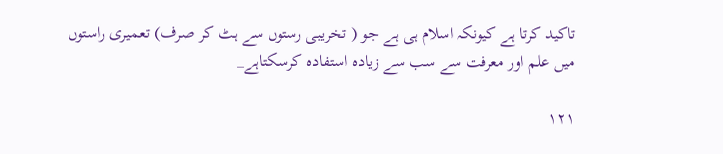تاکید کرتا ہے کیونکہ اسلام ہی ہے جو ( تخریبی رستوں سے ہٹ کر صرف) تعمیری راستوں میں علم اور معرفت سے سب سے زیادہ استفادہ کرسکتاہے_

۱۲۱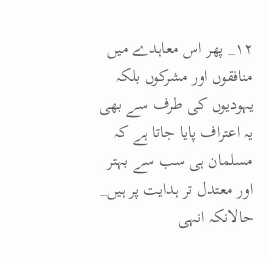۱۲_ پھر اس معاہدے میں منافقوں اور مشرکوں بلکہ یہودیوں کی طرف سے بھی یہ اعتراف پایا جاتا ہے کہ مسلمان ہی سب سے بہتر اور معتدل تر ہدایت پر ہیں_ حالانکہ انہی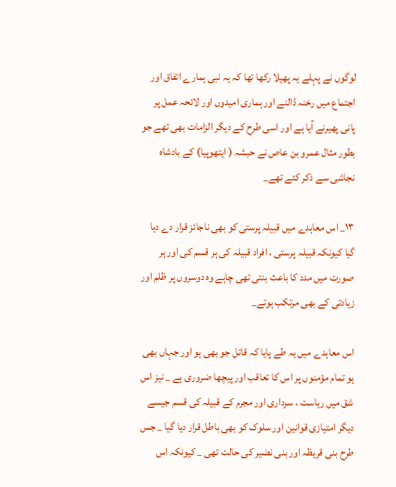لوگوں نے پہلے یہ پھیلا رکھا تھا کہ یہ نبی ہمارے اتفاق اور اجتماع میں رخنہ ڈالنے اور ہماری امیدوں اور لائحہ عمل پر پانی پھیرنے آیا ہے اور اسی طرح کے دیگر الزامات بھی تھے جو بطور مثال عمرو بن عاص نے حبشہ ( ایتھوپیا) کے بادشاہ نجاشی سے ذکر کئے تھے_

۱۳_ اس معاہدے میں قبیلہ پرستی کو بھی ناجائز قرار دے دیا گیا کیونکہ قبیلہ پرستی ، افراد قبیلہ کی ہر قسم کی اور ہر صورت میں مدد کا باعث بنتی تھی چاہے وہ دوسروں پر ظلم اور زیادتی کے بھی مرتکب ہوتے_

اس معاہدے میں یہ طے پایا کہ قاتل جو بھی ہو اور جہاں بھی ہو تمام مؤمنوں پر اس کا تعاقب اور پیچھا ضروری ہے _ نیز اس شق میں ریاست ، سرداری اور مجرم کے قبیلہ کی قسم جیسے دیگر امتیازی قوانین اور سلوک کو بھی باطل قرار دیا گیا _ جس طرح بنی قریظہ اور بنی نضیر کی حالت تھی _ کیونکہ اس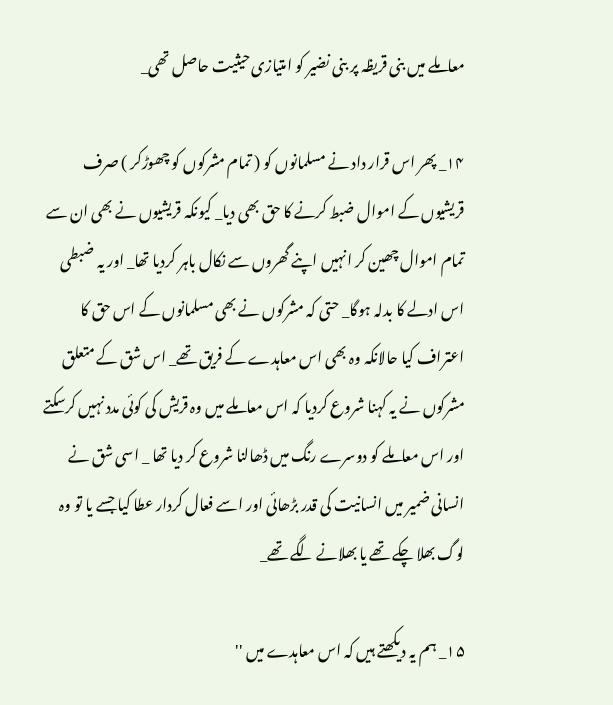معاملے میں بنی قریظہ پر بنی نضیر کو امتیازی حیثیت حاصل تھی_

۱۴_ پھر اس قرار داد نے مسلمانوں کو ( تمام مشرکوں کو چھوڑکر ) صرف قریشیوں کے اموال ضبط کرنے کا حق بھی دیا_ کیونکہ قریشیوں نے بھی ان سے تمام اموال چھین کر انہیں اپنے گھروں سے نکال باہر کردیا تھا_ اور یہ ضبطی اس ادلے کا بدلہ ہوگا_ حتی کہ مشرکوں نے بھی مسلمانوں کے اس حق کا اعتراف کیا حالانکہ وہ بھی اس معاہدے کے فریق تھے_ اس شق کے متعلق مشرکوں نے یہ کہنا شروع کردیا کہ اس معاملے میں وہ قریش کی کوئی مدد نہیں کرسکتے اور اس معاملے کو دوسرے رنگ میں ڈھالنا شروع کر دیا تھا _ اسی شق نے انسانی ضمیر میں انسانیت کی قدر بڑھائی اور اسے فعال کردار عطا کیا جسے یا تو وہ لوگ بھلا چکے تھے یا بھلانے لگے تھے_

۱۵_ ہم یہ دیکھتے ہیں کہ اس معاہدے میں ''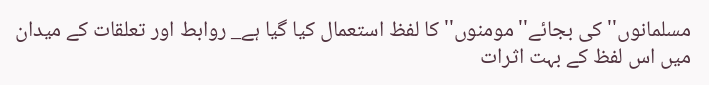مسلمانوں'' کی بجائے'' مومنوں'' کا لفظ استعمال کیا گیا ہے_ روابط اور تعلقات کے میدان میں اس لفظ کے بہت اثرات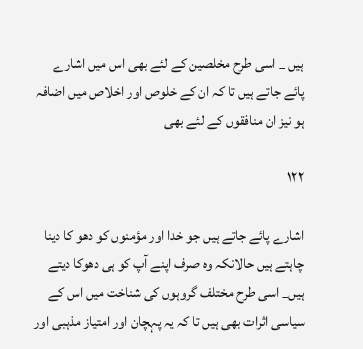ہیں _ اسی طرح مخلصین کے لئے بھی اس میں اشارے پائے جاتے ہیں تا کہ ان کے خلوص اور اخلاص میں اضافہ ہو نیز ان منافقوں کے لئے بھی

۱۲۲

اشارے پائے جاتے ہیں جو خدا اور مؤمنوں کو دھو کا دینا چاہتے ہیں حالانکہ وہ صرف اپنے آپ کو ہی دھوکا دیتے ہیں_ اسی طرح مختلف گروہوں کی شناخت میں اس کے سیاسی اثرات بھی ہیں تا کہ یہ پہچان اور امتیاز مذہبی اور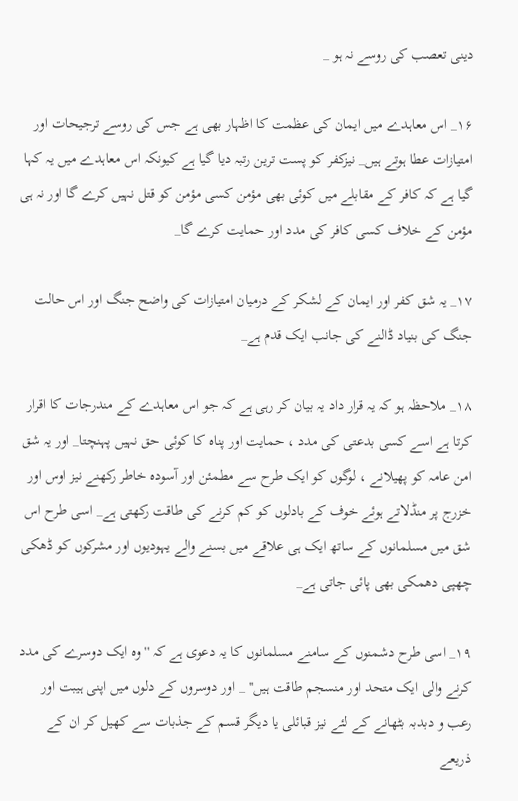دینی تعصب کی روسے نہ ہو _

۱۶_ اس معاہدے میں ایمان کی عظمت کا اظہار بھی ہے جس کی روسے ترجیحات اور امتیازات عطا ہوتے ہیں_ نیزکفر کو پست ترین رتبہ دیا گیا ہے کیونکہ اس معاہدے میں یہ کہا گیا ہے کہ کافر کے مقابلے میں کوئی بھی مؤمن کسی مؤمن کو قتل نہیں کرے گا اور نہ ہی مؤمن کے خلاف کسی کافر کی مدد اور حمایت کرے گا_

۱۷_ یہ شق کفر اور ایمان کے لشکر کے درمیان امتیازات کی واضح جنگ اور اس حالت جنگ کی بنیاد ڈالنے کی جانب ایک قدم ہے_

۱۸_ ملاحظہ ہو کہ یہ قرار داد یہ بیان کر رہی ہے کہ جو اس معاہدے کے مندرجات کا اقرار کرتا ہے اسے کسی بدعتی کی مدد ، حمایت اور پناہ کا کوئی حق نہیں پہنچتا_ اور یہ شق امن عامہ کو پھیلانے ، لوگوں کو ایک طرح سے مطمئن اور آسودہ خاطر رکھنے نیز اوس اور خزرج پر منڈلاتے ہوئے خوف کے بادلوں کو کم کرنے کی طاقت رکھتی ہے_ اسی طرح اس شق میں مسلمانوں کے ساتھ ایک ہی علاقے میں بسنے والے یہودیوں اور مشرکوں کو ڈھکی چھپی دھمکی بھی پائی جاتی ہے_

۱۹_ اسی طرح دشمنوں کے سامنے مسلمانوں کا یہ دعوی ہے کہ '' وہ ایک دوسرے کی مدد کرنے والی ایک متحد اور منسجم طاقت ہیں'' _ اور دوسروں کے دلوں میں اپنی ہیبت اور رعب و دبدبہ بٹھانے کے لئے نیز قبائلی یا دیگر قسم کے جذبات سے کھیل کر ان کے ذریعے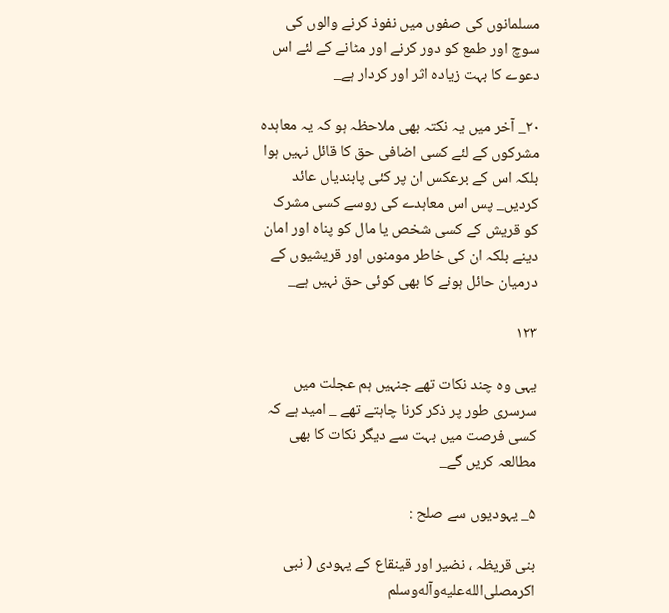مسلمانوں کی صفوں میں نفوذ کرنے والوں کی سوچ اور طمع کو دور کرنے اور مٹانے کے لئے اس دعوے کا بہت زیادہ اثر اور کردار ہے_

۲۰_ آخر میں یہ نکتہ بھی ملاحظہ ہو کہ یہ معاہدہ مشرکوں کے لئے کسی اضافی حق کا قائل نہیں ہوا بلکہ اس کے برعکس ان پر کئی پابندیاں عائد کردیں_ پس اس معاہدے کی روسے کسی مشرک کو قریش کے کسی شخص یا مال کو پناہ اور امان دینے بلکہ ان کی خاطر مومنوں اور قریشیوں کے درمیان حائل ہونے کا بھی کوئی حق نہیں ہے_

۱۲۳

یہی وہ چند نکات تھے جنہیں ہم عجلت میں سرسری طور پر ذکر کرنا چاہتے تھے _ امید ہے کہ کسی فرصت میں بہت سے دیگر نکات کا بھی مطالعہ کریں گے_

۵_ یہودیوں سے صلح :

بنی قریظہ ، نضیر اور قینقاع کے یہودی ( نبی اکرمصلى‌الله‌عليه‌وآله‌وسلم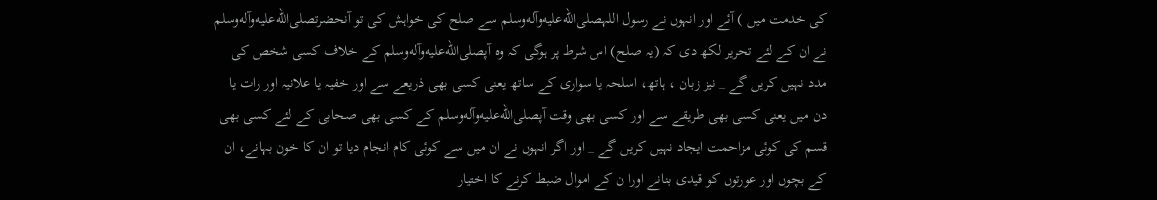کی خدمت میں ) آئے اور انہوں نے رسول اللہصلى‌الله‌عليه‌وآله‌وسلم سے صلح کی خواہش کی تو آنحضرتصلى‌الله‌عليه‌وآله‌وسلم نے ان کے لئے تحریر لکھ دی کہ (یہ صلح) اس شرط پر ہوگی کہ وہ آپصلى‌الله‌عليه‌وآله‌وسلم کے خلاف کسی شخص کی مدد نہیں کریں گے _ نیز زبان ، ہاتھ، اسلحہ یا سواری کے ساتھ یعنی کسی بھی ذریعے سے اور خفیہ یا علانیہ اور رات یا دن میں یعنی کسی بھی طریقے سے اور کسی بھی وقت آپصلى‌الله‌عليه‌وآله‌وسلم کے کسی بھی صحابی کے لئے کسی بھی قسم کی کوئی مزاحمت ایجاد نہیں کریں گے _ اور اگر انہوں نے ان میں سے کوئی کام انجام دیا تو ان کا خون بہانے، ان کے بچوں اور عورتوں کو قیدی بنانے اورا ن کے اموال ضبط کرنے کا اختیار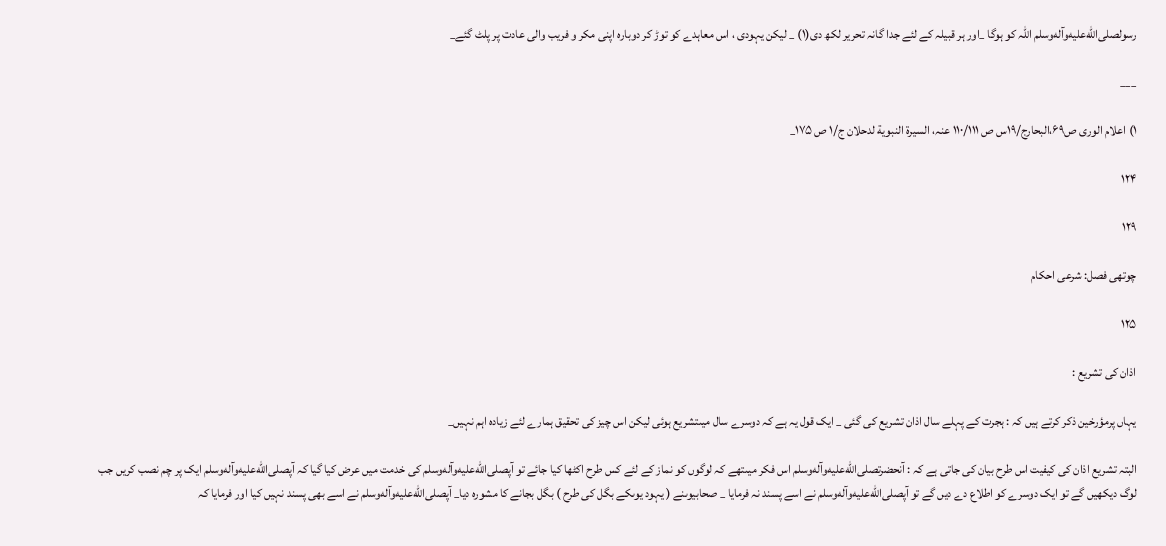رسولصلى‌الله‌عليه‌وآله‌وسلم اللہ کو ہوگا _اور ہر قبیلہ کے لئے جدا گانہ تحریر لکھ دی(۱) _ لیکن یہودی ، اس معاہدے کو توڑ کر دوبارہ اپنی مکر و فریب والی عادت پر پلٹ گئے_

___

۱) اعلام الوری ص۶۹،البحارج/۱۹س ص ۱۱۰/۱۱۱ عنہ، السیرة النبویة لدحلان ج/۱ ص ۱۷۵_

۱۲۴

۱۲۹

چوتھی فصل: شرعی احکام

۱۲۵

اذان کی تشریع :

یہاں پرمؤرخین ذکر کرتے ہیں کہ : ہجرت کے پہلے سال اذان تشریع کی گئی _ ایک قول یہ ہے کہ دوسرے سال میںتشریع ہوئی لیکن اس چیز کی تحقیق ہمارے لئے زیادہ اہم نہیں_

البتہ تشریع اذان کی کیفیت اس طرح بیان کی جاتی ہے کہ : آنحضرتصلى‌الله‌عليه‌وآله‌وسلم اس فکر میںتھے کہ لوگوں کو نماز کے لئے کس طرح اکٹھا کیا جائے تو آپصلى‌الله‌عليه‌وآله‌وسلم کی خدمت میں عرض کیا گیا کہ آپصلى‌الله‌عليه‌وآله‌وسلم ایک پر چم نصب کریں جب لوگ دیکھیں گے تو ایک دوسرے کو اطلاع دے دیں گے تو آپصلى‌الله‌عليه‌وآله‌وسلم نے اسے پسند نہ فرمایا _ صحابیوںنے ( یہود یوںکے بگل کی طرح ) بگل بجانے کا مشورہ دیا_ آپصلى‌الله‌عليه‌وآله‌وسلم نے اسے بھی پسند نہیں کیا اور فرمایا کہ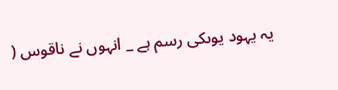یہ یہود یوںکی رسم ہے _ انہوں نے ناقوس (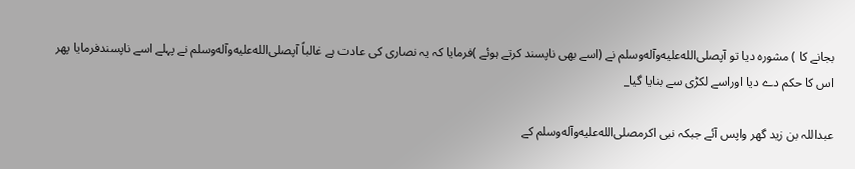بجانے کا ) مشورہ دیا تو آپصلى‌الله‌عليه‌وآله‌وسلم نے (اسے بھی ناپسند کرتے ہوئے )فرمایا کہ یہ نصاری کی عادت ہے غالباً آپصلى‌الله‌عليه‌وآله‌وسلم نے پہلے اسے ناپسندفرمایا پھر اس کا حکم دے دیا اوراسے لکڑی سے بنایا گیا_

عبداللہ بن زید گھر واپس آئے جبکہ نبی اکرمصلى‌الله‌عليه‌وآله‌وسلم کے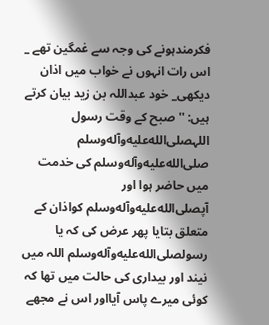فکرمندہونے کی وجہ سے غمگین تھے _ اس رات انہوں نے خواب میں اذان دیکھی_ خود عبداللہ بن زید بیان کرتے ہیں: ''صبح کے وقت رسول اللہصلى‌الله‌عليه‌وآله‌وسلم صلى‌الله‌عليه‌وآله‌وسلم کی خدمت میں حاضر ہوا اور آپصلى‌الله‌عليه‌وآله‌وسلم کواذان کے متعلق بتایا پھر عرض کی کہ یا رسولصلى‌الله‌عليه‌وآله‌وسلم اللہ میں نیند اور بیداری کی حالت میں تھا کہ کوئی میرے پاس آیااور اس نے مجھے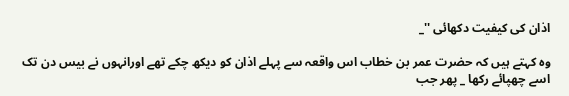اذان کی کیفیت دکھائی ''_

وہ کہتے ہیں کہ حضرت عمر بن خطاب اس واقعہ سے پہلے اذان کو دیکھ چکے تھے اورانہوں نے بیس دن تک اسے چھپائے رکھا _ پھر جب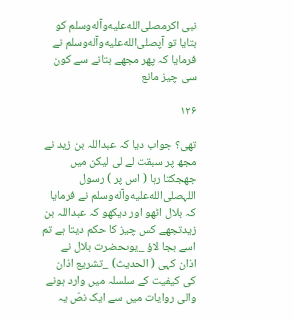نبی اکرمصلى‌الله‌عليه‌وآله‌وسلم کو بتایا تو آپصلى‌الله‌عليه‌وآله‌وسلم نے فرمایا کہ پھر مجھے بتانے سے کون سی چیز مانع

۱۲۶

تھی؟ جواب دیا کہ عبداللہ بن زید نے مجھ پر سبقت لے لی لیکن میں جھجکتا رہا ( اس پر ) رسول اللہصلى‌الله‌عليه‌وآله‌وسلم نے فرمایا کہ بلال اٹھو اور دیکھو کہ عبداللہ بن زیدتجھے کس چیز کا حکم دیتا ہے تم اسے بجا لاؤ _یوںحضرت بلال نے اذان کہی ( الحدیث) _تشریع اذان کی کیفیت کے سلسلہ میں وارد ہونے والی روایات میں سے ایک نصّ یہ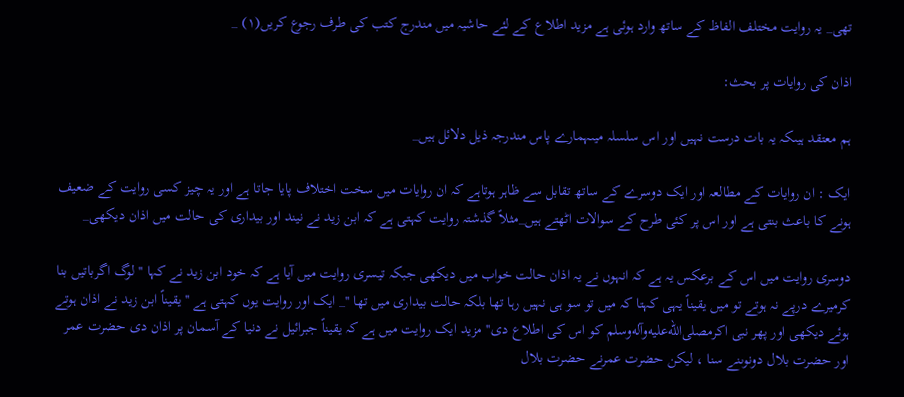تھی_ یہ روایت مختلف الفاظ کے ساتھ وارد ہوئی ہے مزید اطلاع کے لئے حاشیہ میں مندرج کتب کی طرف رجوع کریں(۱) _

اذان کی روایات پر بحث:

ہم معتقد ہیںکہ یہ بات درست نہیں اور اس سلسلہ میںہمارے پاس مندرجہ ذیل دلائل ہیں_

ایک : ان روایات کے مطالعہ اور ایک دوسرے کے ساتھ تقابل سے ظاہر ہوتاہے کہ ان روایات میں سخت اختلاف پایا جاتا ہے اور یہ چیز کسی روایت کے ضعیف ہونے کا باعث بنتی ہے اور اس پر کئی طرح کے سوالات اٹھتے ہیں_مثلاً گذشتہ روایت کہتی ہے کہ ابن زید نے نیند اور بیداری کی حالت میں اذان دیکھی_

دوسری روایت میں اس کے برعکس یہ ہے کہ انہوں نے یہ اذان حالت خواب میں دیکھی جبکہ تیسری روایت میں آیا ہے کہ خود ابن زید نے کہا '' لوگ اگرباتیں بنا کرمیرے درپے نہ ہوتے تو میں یقیناً یہی کہتا کہ میں تو سو ہی نہیں رہا تھا بلکہ حالت بیداری میں تھا ''_ ایک اور روایت یوں کہتی ہے '' یقیناً ابن زید نے اذان ہوتے ہوئے دیکھی اور پھر نبی اکرمصلى‌الله‌عليه‌وآله‌وسلم کو اس کی اطلاع دی'' مزید ایک روایت میں ہے کہ یقیناً جبرائیل نے دنیا کے آسمان پر اذان دی حضرت عمر اور حضرت بلال دونوںنے سنا ، لیکن حضرت عمرنے حضرت بلال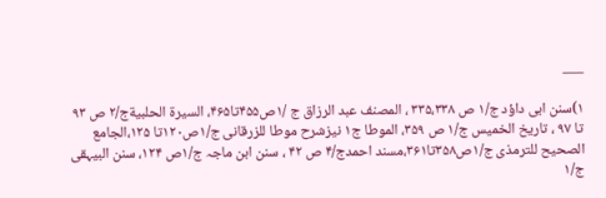___

۱)سنن ابی داؤد ج/۱ ص ۳۳۵،۳۳۸ ، المصنف عبد الرزاق ج /۱ص۴۵۵تا۴۶۵، السیرة الحلبیةج/۲ ص ۹۳ تا ۹۷ ، تاریخ الخمیس ج/۱ ص ۳۵۹، الموطا ج۱ نیزشرح موطا للزرقانی ج/۱ص۱۲۰تا ۱۲۵،الجامع الصحیح للترمذی ج/۱ص۳۵۸تا۳۶۱،مسند احمدج/۴ ص ۴۲ ، سنن ابن ماجہ ج/۱ص ۱۲۴، سنن البیہقی ج/۱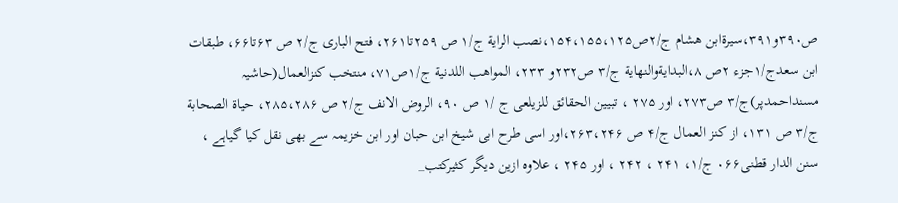ص۳۹۰و۳۹۱،سیرةابن ھشام ج/۲ص۱۵۴،۱۵۵،۱۲۵،نصب الرایة ج/۱ ص ۲۵۹تا۲۶۱، فتح الباری ج/۲ ص ۶۳تا۶۶، طبقات ابن سعدج/۱جزء ۲ص ۸،البدایةوالنھایة ج/۳ ص۲۳۲و ۲۳۳، المواھب اللدنیة ج/۱ص۷۱، منتخب کنزالعمال(حاشیہ مسنداحمدپر)ج/۳ ص۲۷۳، اور ۲۷۵ ، تبیین الحقائق للزیلعی ج /۱ ص ۹۰، الروض الانف ج/۲ ص ۲۸۵،۲۸۶، حیاة الصحابة ج/۳ ص ۱۳۱، از کنز العمال ج/۴ ص ۲۶۳،۲۴۶،اور اسی طرح ابی شیخ ابن حبان اور ابن خزیمہ سے بھی نقل کیا گیاہے ، سنن الدار قطنی۰۶۶ ج/۱، ۲۴۱ ، ۲۴۲ ، اور ۲۴۵ ، علاوہ ازین دیگر کثیرکتب_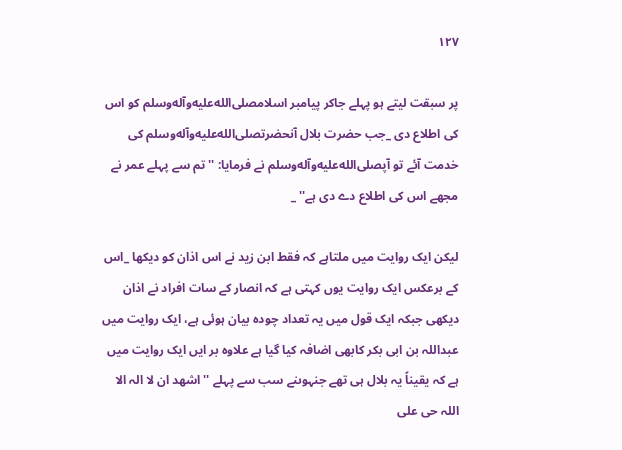۱۲۷

پر سبقت لیتے ہو پہلے جاکر پیامبر اسلامصلى‌الله‌عليه‌وآله‌وسلم کو اس کی اطلاع دی _جب حضرت بلال آنحضرتصلى‌الله‌عليه‌وآله‌وسلم کی خدمت آئے تو آپصلى‌الله‌عليه‌وآله‌وسلم نے فرمایا: '' تم سے پہلے عمر نے مجھے اس کی اطلاع دے دی ہے'' _

لیکن ایک روایت میں ملتاہے کہ فقط ابن زید نے اس اذان کو دیکھا _اس کے برعکس ایک روایت یوں کہتی ہے کہ انصار کے سات افراد نے اذان دیکھی جبکہ ایک قول میں یہ تعداد چودہ بیان ہوئی ہے، ایک روایت میں عبداللہ بن ابی بکر کابھی اضافہ کیا گیا ہے علاوہ بر ایں ایک روایت میں ہے کہ یقیناً یہ بلال ہی تھے جنہوںنے سب سے پہلے ''اشھد ان لا الہ الا اللہ حی علی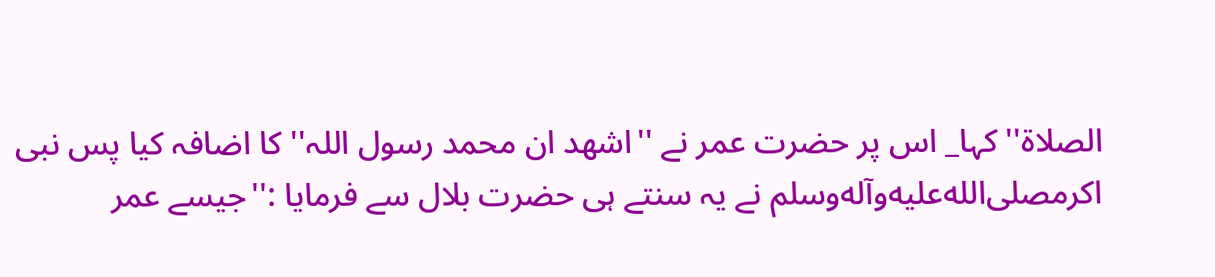الصلاة'' کہا_ اس پر حضرت عمر نے ''اشھد ان محمد رسول اللہ'' کا اضافہ کیا پس نبی اکرمصلى‌الله‌عليه‌وآله‌وسلم نے یہ سنتے ہی حضرت بلال سے فرمایا :''جیسے عمر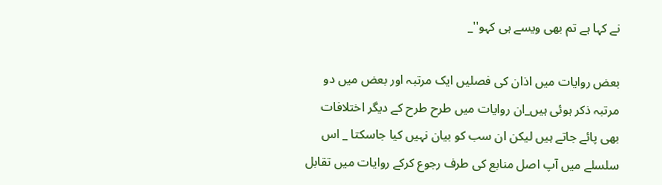نے کہا ہے تم بھی ویسے ہی کہو''_

بعض روایات میں اذان کی فصلیں ایک مرتبہ اور بعض میں دو مرتبہ ذکر ہوئی ہیں_ان روایات میں طرح طرح کے دیگر اختلافات بھی پائے جاتے ہیں لیکن ان سب کو بیان نہیں کیا جاسکتا _ اس سلسلے میں آپ اصل منابع کی طرف رجوع کرکے روایات میں تقابل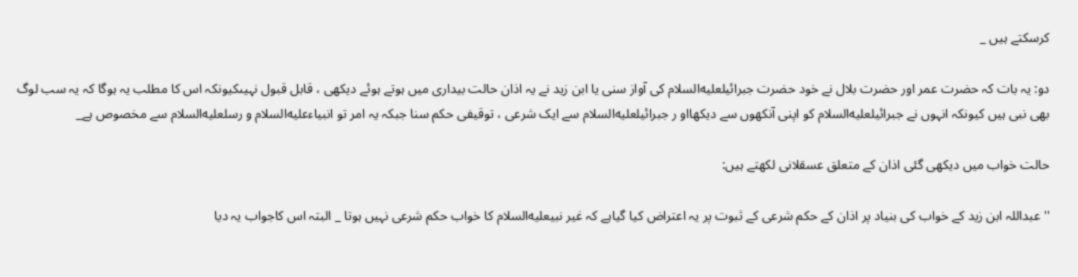کرسکتے ہیں _

دو: یہ بات کہ حضرت عمر اور حضرت بلال نے خود حضرت جبرائیلعليه‌السلام کی آواز سنی یا ابن زید نے یہ اذان حالت بیداری میں ہوتے ہوئے دیکھی ، قابل قبول نہیںکیونکہ اس کا مطلب یہ ہوگا کہ یہ سب لوگ بھی نبی ہیں کیونکہ انہوں نے جبرائیلعليه‌السلام کو اپنی آنکھوں سے دیکھااو ر جبرائیلعليه‌السلام سے ایک شرعی ، توقیفی حکم سنا جبکہ یہ امر تو انبیاءعليه‌السلام و رسلعليه‌السلام سے مخصوص ہے_

حالت خواب میں دیکھی گئی اذان کے متعلق عسقلانی لکھتے ہیں:

'' عبداللہ ابن زید کے خواب کی بنیاد پر اذان کے حکم شرعی کے ثبوت پر یہ اعتراض کیا گیاہے کہ غیر نبیعليه‌السلام کا خواب حکم شرعی نہیں ہوتا _ البتہ اس کاجواب یہ دیا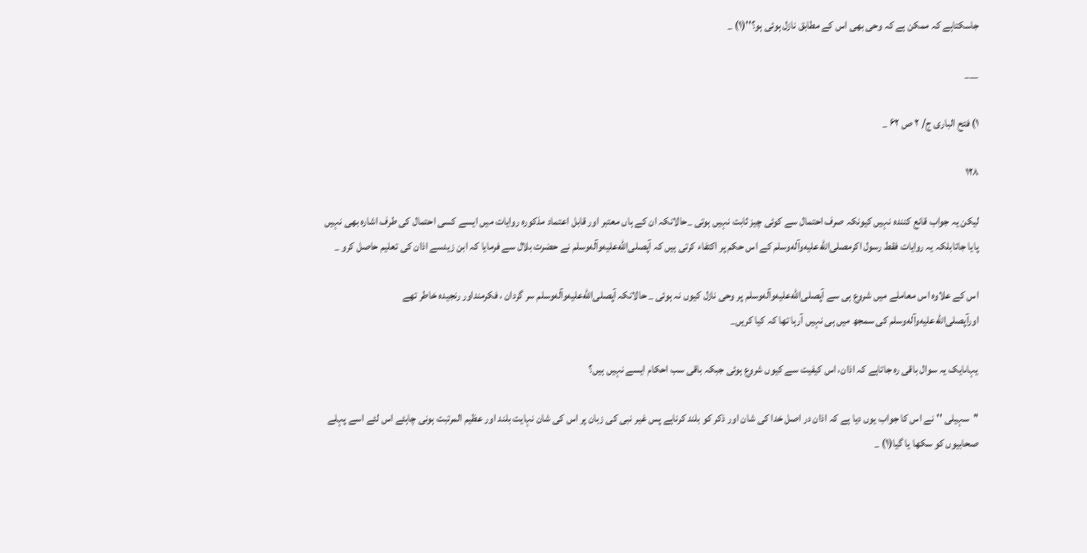جاسکتاہے کہ ممکن ہے کہ وحی بھی اس کے مطابق نازل ہوئی ہو؟''(۱) _

___

۱) فتح الباری ج/ ۲ ص ۶۲ _

۱۲۸

لیکن یہ جواب قانع کنندہ نہیں کیونکہ صرف احتمال سے کوئی چیز ثابت نہیں ہوتی _حالانکہ ان کے ہاں معتبر اور قابل اعتماد مذکورہ روایات میں ایسے کسی احتمال کی طرف اشارہ بھی نہیں پایا جاتابلکہ یہ روایات فقط رسول اکرمصلى‌الله‌عليه‌وآله‌وسلم کے اس حکم پر اکتفاء کرتی ہیں کہ آپصلى‌الله‌عليه‌وآله‌وسلم نے حضرت بلال سے فرمایا کہ ابن زیدسے اذان کی تعلیم حاصل کرو _

اس کے علاوہ اس معاملے میں شروع ہی سے آپصلى‌الله‌عليه‌وآله‌وسلم پر وحی نازل کیوں نہ ہوئی _ حالانکہ آپصلى‌الله‌عليه‌وآله‌وسلم سر گردان ، فکرمنداور رنجیدہ خاطر تھے اورآپصلى‌الله‌عليه‌وآله‌وسلم کی سمجھ میں ہی نہیں آرہا تھا کہ کیا کریں_

یہاںایک یہ سوال باقی رہ جاتاہے کہ اذان، اس کیفیت سے کیوں شروع ہوئی جبکہ باقی سب احکام ایسے نہیں ہیں؟

''سہیلی ''نے اس کا جواب یوں دیا ہے کہ اذان در اصل خدا کی شان اور ذکر کو بلند کرناہے پس غیر نبی کی زبان پر اس کی شان نہایت بلند اور عظیم المرتبت ہونی چاہئے اس لئے اسے پہلے صحابیوں کو سکھا یا گیا(۱) _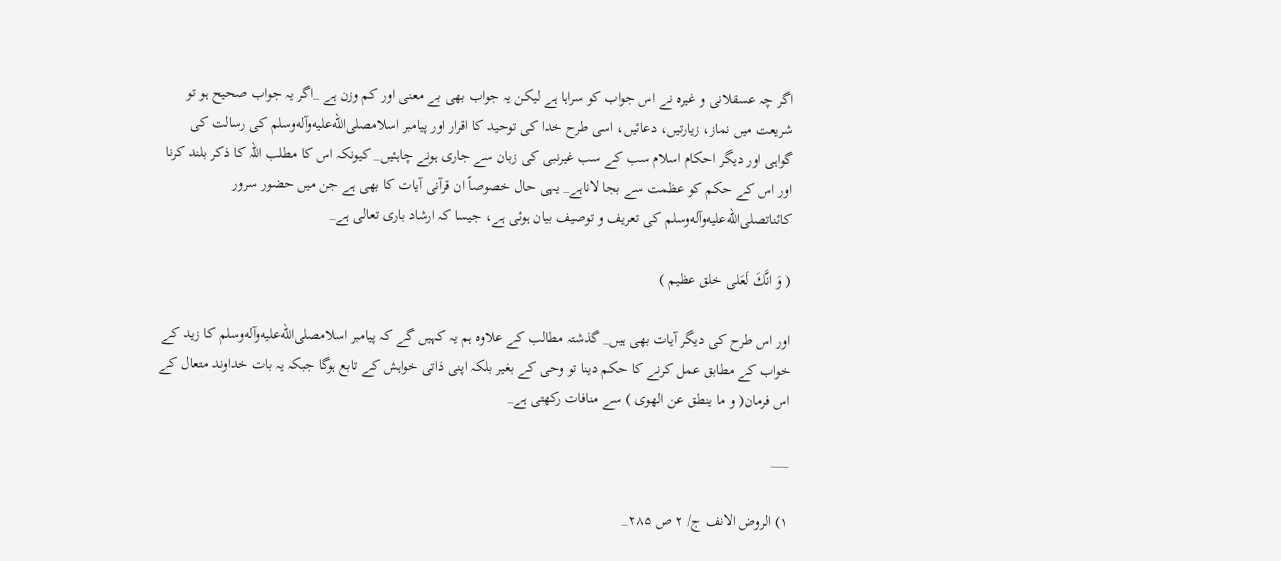اگر چہ عسقلانی و غیرہ نے اس جواب کو سراہا ہے لیکن یہ جواب بھی بے معنی اور کم وزن ہے _اگر یہ جواب صحیح ہو تو شریعت میں نماز، زیارتیں، دعائیں، اسی طرح خدا کی توحید کا اقرار اور پیامبر اسلامصلى‌الله‌عليه‌وآله‌وسلم کی رسالت کی گواہی اور دیگر احکام اسلام سب کے سب غیرنبی کی زبان سے جاری ہونے چاہئیں_ کیونکہ اس کا مطلب اللہ کا ذکر بلند کرنا اور اس کے حکم کو عظمت سے بجا لاناہے_ یہی حال خصوصاً ان قرآنی آیات کا بھی ہے جن میں حضور سرور کائناتصلى‌الله‌عليه‌وآله‌وسلم کی تعریف و توصیف بیان ہوئی ہے، جیسا کہ ارشاد باری تعالی ہے_

( وَ انَّكَ لَعَلی خلق عظیم )

اور اس طرح کی دیگر آیات بھی ہیں_ گذشتہ مطالب کے علاوہ ہم یہ کہیں گے کہ پیامبر اسلامصلى‌الله‌عليه‌وآله‌وسلم کا زید کے خواب کے مطابق عمل کرنے کا حکم دینا تو وحی کے بغیر بلکہ اپنی ذاتی خواہش کے تابع ہوگا جبکہ یہ بات خداوند متعال کے اس فرمان( و ما ینطق عن الهوی ) سے منافات رکھتی ہے_

___

۱) الروض الانف ج/ ۲ ص ۲۸۵_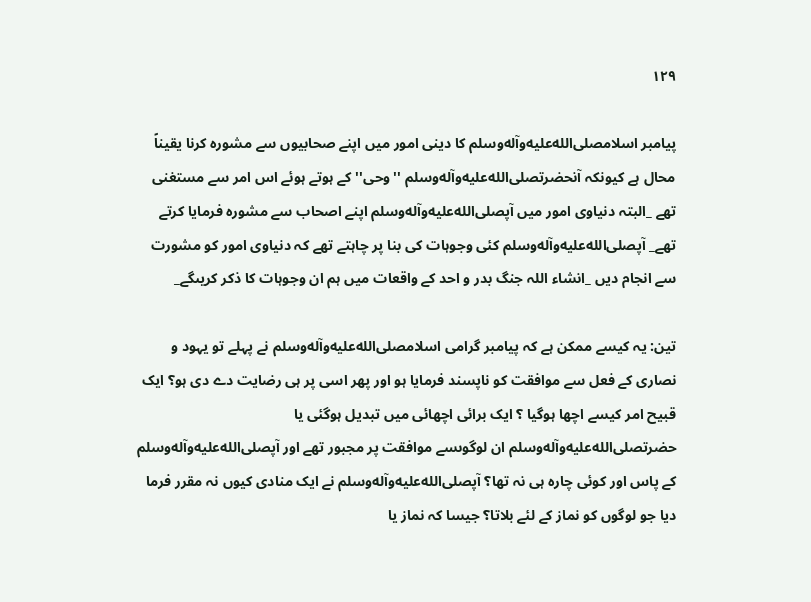۱۲۹

پیامبر اسلامصلى‌الله‌عليه‌وآله‌وسلم کا دینی امور میں اپنے صحابیوں سے مشورہ کرنا یقیناً محال ہے کیونکہ آنحضرتصلى‌الله‌عليه‌وآله‌وسلم ''وحی'' کے ہوتے ہوئے اس امر سے مستغنی تھے _البتہ دنیاوی امور میں آپصلى‌الله‌عليه‌وآله‌وسلم اپنے اصحاب سے مشورہ فرمایا کرتے تھے_ آپصلى‌الله‌عليه‌وآله‌وسلم کئی وجوہات کی بنا پر چاہتے تھے کہ دنیاوی امور کو مشورت سے انجام دیں _انشاء اللہ جنگ بدر و احد کے واقعات میں ہم ان وجوہات کا ذکر کریںگے_

تین: یہ کیسے ممکن ہے کہ پیامبر گرامی اسلامصلى‌الله‌عليه‌وآله‌وسلم نے پہلے تو یہود و نصاری کے فعل سے موافقت کو ناپسند فرمایا ہو اور پھر اسی پر ہی رضایت دے دی ہو؟ ایک قبیح امر کیسے اچھا ہوگیا ؟ ایک برائی اچھائی میں تبدیل ہوگئی یا حضرتصلى‌الله‌عليه‌وآله‌وسلم ان لوگوںسے موافقت پر مجبور تھے اور آپصلى‌الله‌عليه‌وآله‌وسلم کے پاس اور کوئی چارہ ہی نہ تھا؟ آپصلى‌الله‌عليه‌وآله‌وسلم نے ایک منادی کیوں نہ مقرر فرما دیا جو لوگوں کو نماز کے لئے بلاتا؟ جیسا کہ نماز یا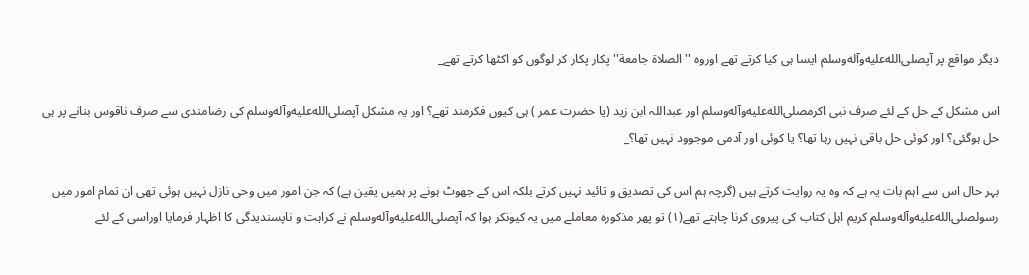دیگر مواقع پر آپصلى‌الله‌عليه‌وآله‌وسلم ایسا ہی کیا کرتے تھے اوروہ ''الصلاة جامعة'' پکار پکار کر لوگوں کو اکٹھا کرتے تھے_

اس مشکل کے حل کے لئے صرف نبی اکرمصلى‌الله‌عليه‌وآله‌وسلم اور عبداللہ ابن زید (یا حضرت عمر ) ہی کیوں فکرمند تھے؟ اور یہ مشکل آپصلى‌الله‌عليه‌وآله‌وسلم کی رضامندی سے صرف ناقوس بنانے پر ہی حل ہوگئی؟ اور کوئی حل باقی نہیں رہا تھا؟ یا کوئی اور آدمی موجوود نہیں تھا؟_

بہر حال اس سے اہم بات یہ ہے کہ وہ یہ روایت کرتے ہیں (گرچہ ہم اس کی تصدیق و تائید نہیں کرتے بلکہ اس کے جھوٹ ہونے پر ہمیں یقین ہے) کہ جن امور میں وحی نازل نہیں ہوئی تھی ان تمام امور میں رسولصلى‌الله‌عليه‌وآله‌وسلم کریم اہل کتاب کی پیروی کرنا چاہتے تھے(۱) تو پھر مذکورہ معاملے میں یہ کیونکر ہوا کہ آپصلى‌الله‌عليه‌وآله‌وسلم نے کراہت و ناپسندیدگی کا اظہار فرمایا اوراسی کے لئے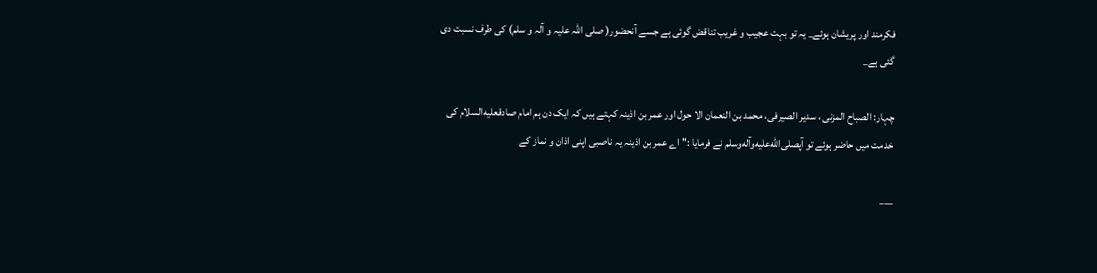فکرمند اور پریشان ہوئے_ یہ تو بہت عجیب و غریب تناقض گوئی ہے جسے آنحضور( صلی اللہ علیہ و آلہ و سلم) کی طرف نسبت دی گئی ہے_

چہار: الصباح المزنی ، سدیر الصیرفی، محمد بن النعمان الا حول اور عمر بن اذینہ کہتے ہیں کہ ایک دن ہم امام صادقعليه‌السلام کی خدمت میں حاضر ہوئے تو آپصلى‌الله‌عليه‌وآله‌وسلم نے فرمایا :'' اے عمر بن اذینہ یہ ناصبی اپنی اذان و نماز کے

___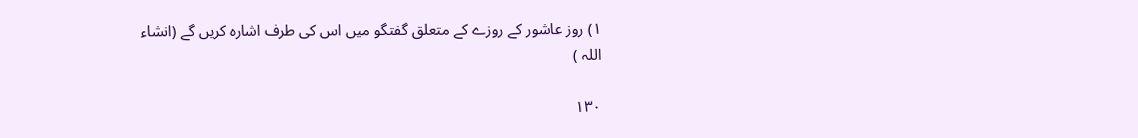۱) روز عاشور کے روزے کے متعلق گفتگو میں اس کی طرف اشارہ کریں گے (انشاء اللہ )

۱۳۰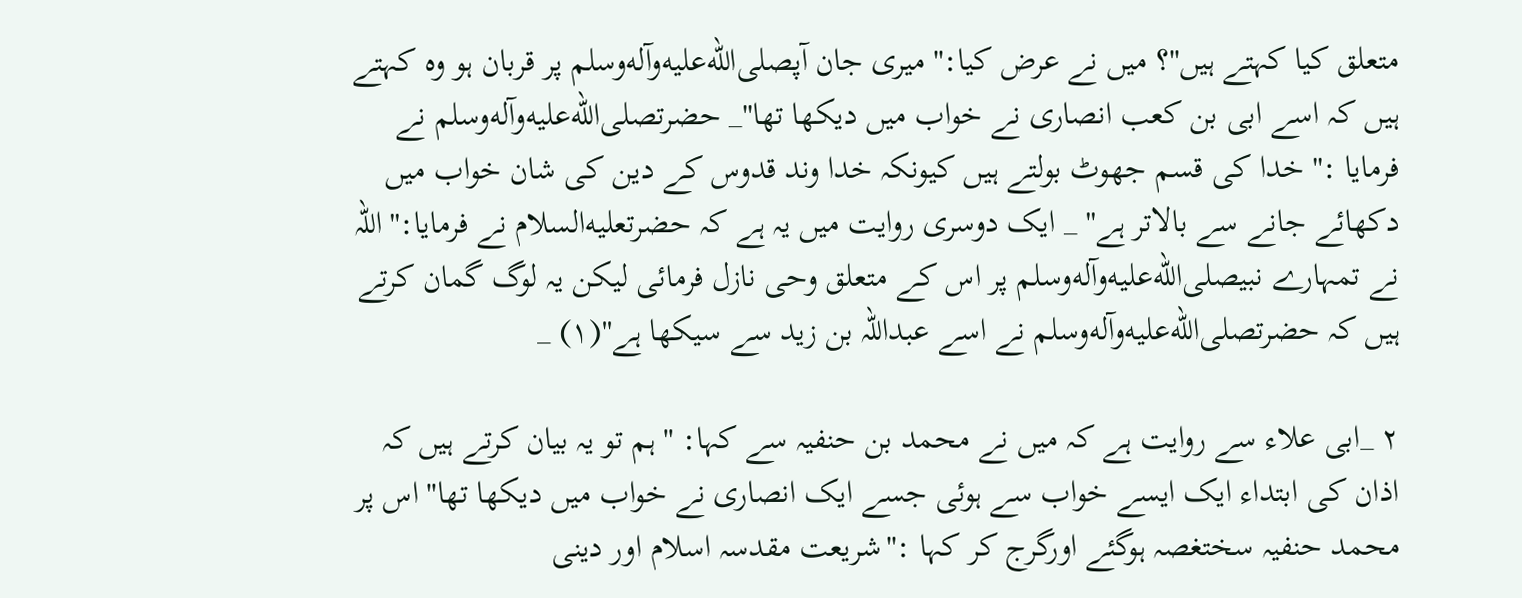متعلق کیا کہتے ہیں''؟ میں نے عرض کیا:'' میری جان آپصلى‌الله‌عليه‌وآله‌وسلم پر قربان ہو وہ کہتے ہیں کہ اسے ابی بن کعب انصاری نے خواب میں دیکھا تھا''_ حضرتصلى‌الله‌عليه‌وآله‌وسلم نے فرمایا :'' خدا کی قسم جھوٹ بولتے ہیں کیونکہ خدا وند قدوس کے دین کی شان خواب میں دکھائے جانے سے بالاتر ہے'' _ ایک دوسری روایت میں یہ ہے کہ حضرتعليه‌السلام نے فرمایا:'' اللہ نے تمہارے نبیصلى‌الله‌عليه‌وآله‌وسلم پر اس کے متعلق وحی نازل فرمائی لیکن یہ لوگ گمان کرتے ہیں کہ حضرتصلى‌الله‌عليه‌وآله‌وسلم نے اسے عبداللہ بن زید سے سیکھا ہے''(۱) _

۲ _ابی علاء سے روایت ہے کہ میں نے محمد بن حنفیہ سے کہا: '' ہم تو یہ بیان کرتے ہیں کہ اذان کی ابتداء ایک ایسے خواب سے ہوئی جسے ایک انصاری نے خواب میں دیکھا تھا'' اس پر محمد حنفیہ سختغصہ ہوگئے اورگرج کر کہا :''شریعت مقدسہ اسلام اور دینی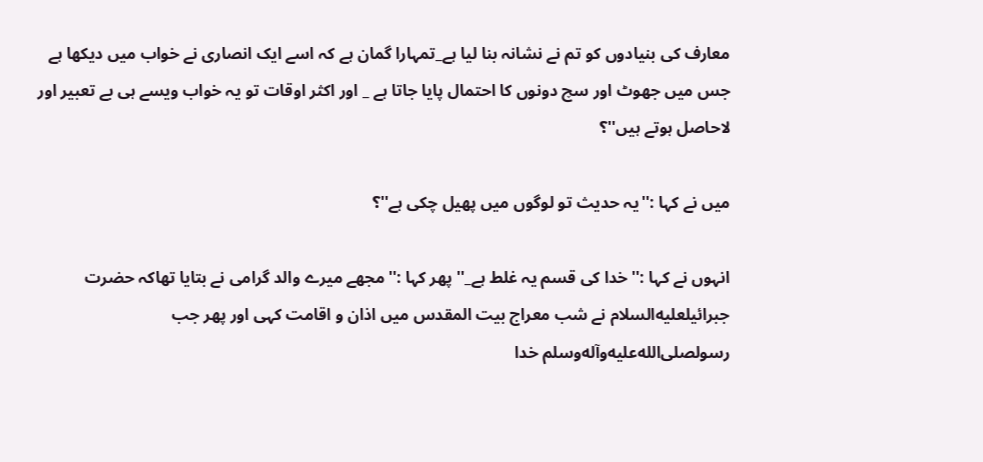معارف کی بنیادوں کو تم نے نشانہ بنا لیا ہے_تمہارا گمان ہے کہ اسے ایک انصاری نے خواب میں دیکھا ہے جس میں جھوٹ اور سچ دونوں کا احتمال پایا جاتا ہے _ اور اکثر اوقات تو یہ خواب ویسے ہی بے تعبیر اور لاحاصل ہوتے ہیں''؟

میں نے کہا :''یہ حدیث تو لوگوں میں پھیل چکی ہے''؟

انہوں نے کہا :'' خدا کی قسم یہ غلط ہے_'' پھر کہا :''مجھے میرے والد گرامی نے بتایا تھاکہ حضرت جبرائیلعليه‌السلام نے شب معراج بیت المقدس میں اذان و اقامت کہی اور پھر جب رسولصلى‌الله‌عليه‌وآله‌وسلم خدا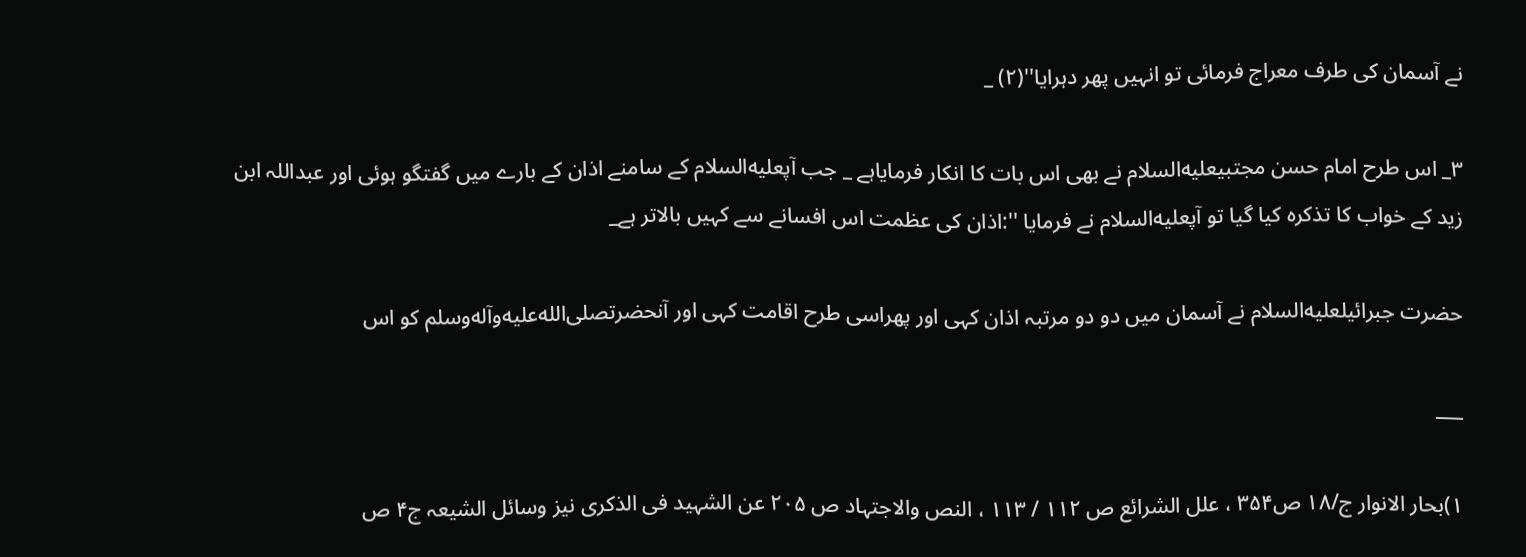نے آسمان کی طرف معراج فرمائی تو انہیں پھر دہرایا''(۲) _

۳_ اس طرح امام حسن مجتبیعليه‌السلام نے بھی اس بات کا انکار فرمایاہے _ جب آپعليه‌السلام کے سامنے اذان کے بارے میں گفتگو ہوئی اور عبداللہ ابن زید کے خواب کا تذکرہ کیا گیا تو آپعليه‌السلام نے فرمایا '':اذان کی عظمت اس افسانے سے کہیں بالاتر ہے_

حضرت جبرائیلعليه‌السلام نے آسمان میں دو دو مرتبہ اذان کہی اور پھراسی طرح اقامت کہی اور آنحضرتصلى‌الله‌عليه‌وآله‌وسلم کو اس

___

۱)بحار الانوار ج/۱۸ ص۳۵۴ ، علل الشرائع ص ۱۱۲ / ۱۱۳ ، النص والاجتہاد ص ۲۰۵ عن الشہید فی الذکری نیز وسائل الشیعہ ج۴ ص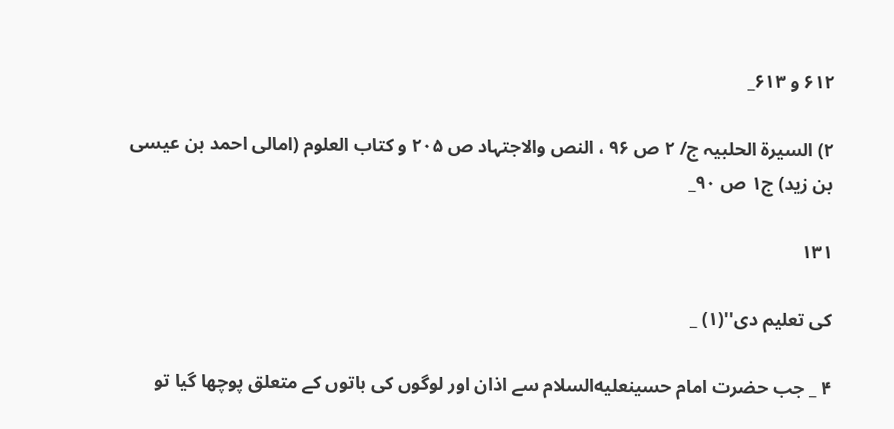۶۱۲ و ۶۱۳_

۲) السیرة الحلبیہ ج/ ۲ ص ۹۶ ، النص والاجتہاد ص ۲۰۵ و کتاب العلوم (امالی احمد بن عیسی بن زید) ج۱ ص ۹۰_

۱۳۱

کی تعلیم دی''(۱) _

۴ _ جب حضرت امام حسینعليه‌السلام سے اذان اور لوگوں کی باتوں کے متعلق پوچھا گیا تو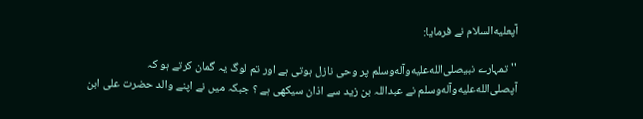آپعليه‌السلام نے فرمایا:

'' تمہارے نبیصلى‌الله‌عليه‌وآله‌وسلم پر وحی نازل ہوتی ہے اور تم لوگ یہ گمان کرتے ہو کہ آپصلى‌الله‌عليه‌وآله‌وسلم نے عبداللہ بن زید سے اذان سیکھی ہے ؟ جبکہ میں نے اپنے والد حضرت علی ابن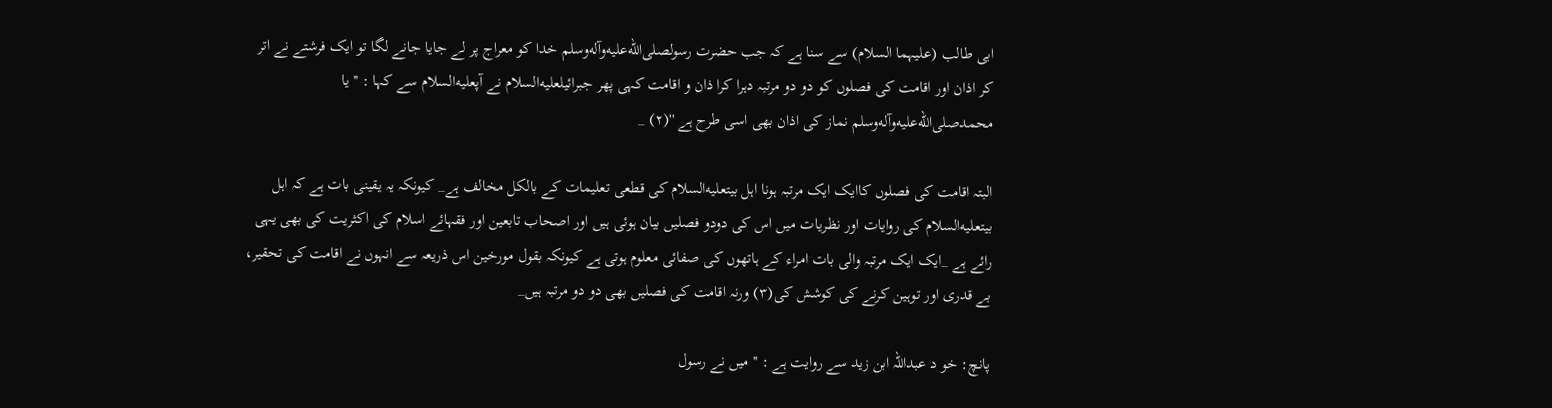ابی طالب (علیہما السلام) سے سنا ہے کہ جب حضرت رسولصلى‌الله‌عليه‌وآله‌وسلم خدا کو معراج پر لے جایا جانے لگا تو ایک فرشتے نے اتر کر اذان اور اقامت کی فصلوں کو دو دو مرتبہ دہرا کرا ذان و اقامت کہی پھر جبرائیلعليه‌السلام نے آپعليه‌السلام سے کہا : '' یا محمدصلى‌الله‌عليه‌وآله‌وسلم نماز کی اذان بھی اسی طرح ہے ''(۲) _

البتہ اقامت کی فصلوں کاایک ایک مرتبہ ہونا اہل بیتعليه‌السلام کی قطعی تعلیمات کے بالکل مخالف ہے_ کیونکہ یہ یقینی بات ہے کہ اہل بیتعليه‌السلام کی روایات اور نظریات میں اس کی دودو فصلیں بیان ہوئی ہیں اور اصحاب تابعین اور فقہائے اسلام کی اکثریت کی بھی یہی رائے ہے _ایک ایک مرتبہ والی بات امراء کے ہاتھوں کی صفائی معلوم ہوتی ہے کیونکہ بقول مورخین اس ذریعہ سے انہوں نے اقامت کی تحقیر، بے قدری اور توہین کرنے کی کوشش کی(۳) ورنہ اقامت کی فصلیں بھی دو دو مرتبہ ہیں_

پانچ: خو د عبداللہ ابن زید سے روایت ہے : '' میں نے رسول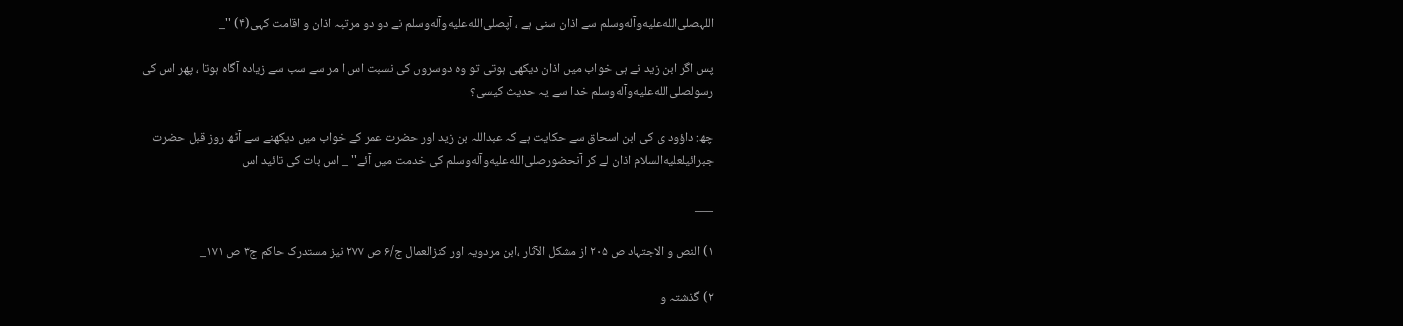اللہصلى‌الله‌عليه‌وآله‌وسلم سے اذان سنی ہے ، آپصلى‌الله‌عليه‌وآله‌وسلم نے دو دو مرتبہ اذان و اقامت کہی(۴) ''_

پس اگر ابن زید نے ہی خواب میں اذان دیکھی ہوتی تو وہ دوسروں کی نسبت اس ا مر سے سب سے زیادہ آگاہ ہوتا ، پھر اس کی رسولصلى‌الله‌عليه‌وآله‌وسلم خدا سے یہ حدیث کیسی؟

چھ: داؤود ی کی ابن اسحاق سے حکایت ہے کہ عبداللہ بن زید اور حضرت عمر کے خواب میں دیکھنے سے آٹھ روز قبل حضرت جبرائیلعليه‌السلام اذان لے کر آنحضورصلى‌الله‌عليه‌وآله‌وسلم کی خدمت میں آئے'' _ اس بات کی تائید اس

___

۱) النص و الاجتہاد ص ۲۰۵ از مشکل الآثار ،ابن مردویہ اور کنزالعمال ج/۶ ص ۲۷۷ نیز مستدرک حاکم ج۳ ص ۱۷۱_

۲) گذشتہ و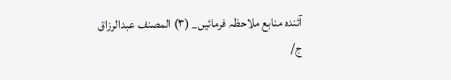آئندہ منابع ملاحظہ فرمائیں_ (۳) المصنف عبدالرزاق ج/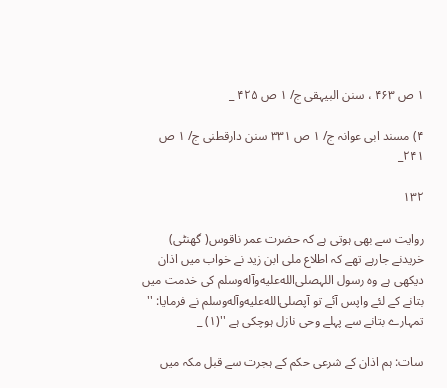۱ ص ۴۶۳ ، سنن البیہقی ج/ ۱ ص ۴۲۵ _

۴) مسند ابی عوانہ ج/ ۱ ص ۳۳۱ سنن دارقطنی ج/ ۱ ص ۲۴۱_

۱۳۲

روایت سے بھی ہوتی ہے کہ حضرت عمر ناقوس( گھنٹی) خریدنے جارہے تھے کہ اطلاع ملی ابن زید نے خواب میں اذان دیکھی ہے وہ رسول اللہصلى‌الله‌عليه‌وآله‌وسلم کی خدمت میں بتانے کے لئے واپس آئے تو آپصلى‌الله‌عليه‌وآله‌وسلم نے فرمایا: '' تمہارے بتانے سے پہلے وحی نازل ہوچکی ہے ''(۱) _

سات: ہم اذان کے شرعی حکم کے ہجرت سے قبل مکہ میں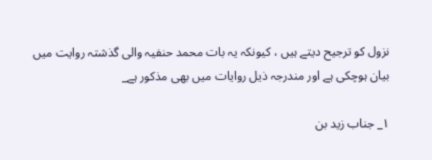نزول کو ترجیح دیتے ہیں ، کیونکہ یہ بات محمد حنفیہ والی گذشتہ روایت میں بیان ہوچکی ہے اور مندرجہ ذیل روایات میں بھی مذکور ہے_

۱_ جناب زید بن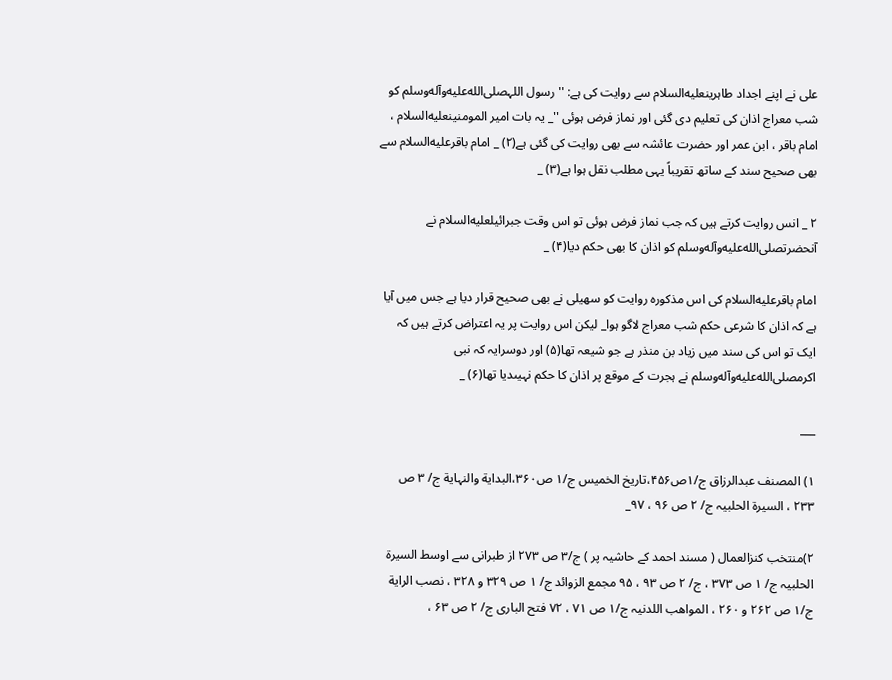علی نے اپنے اجداد طاہرینعليه‌السلام سے روایت کی ہے: ''رسول اللہصلى‌الله‌عليه‌وآله‌وسلم کو شب معراج اذان کی تعلیم دی گئی اور نماز فرض ہوئی ''_ یہ بات امیر المومنینعليه‌السلام ، امام باقر ، ابن عمر اور حضرت عائشہ سے بھی روایت کی گئی ہے(۲) _ امام باقرعليه‌السلام سے بھی صحیح سند کے ساتھ تقریباً یہی مطلب نقل ہوا ہے(۳) _

۲ _ انس روایت کرتے ہیں کہ جب نماز فرض ہوئی تو اس وقت جبرائیلعليه‌السلام نے آنحضرتصلى‌الله‌عليه‌وآله‌وسلم کو اذان کا بھی حکم دیا(۴) _

امام باقرعليه‌السلام کی اس مذکورہ روایت کو سھیلی نے بھی صحیح قرار دیا ہے جس میں آیا ہے کہ اذان کا شرعی حکم شب معراج لاگو ہوا_ لیکن اس روایت پر یہ اعتراض کرتے ہیں کہ ایک تو اس کی سند میں زیاد بن منذر ہے جو شیعہ تھا(۵) اور دوسرایہ کہ نبی اکرمصلى‌الله‌عليه‌وآله‌وسلم نے ہجرت کے موقع پر اذان کا حکم نہیںدیا تھا(۶) _

___

۱) المصنف عبدالرزاق ج/۱ص۴۵۶،تاریخ الخمیس ج/۱ ص۳۶۰،البدایة والنہایة ج/ ۳ ص ۲۳۳ ، السیرة الحلبیہ ج/ ۲ ص ۹۶ ، ۹۷_

۲)منتخب کنزالعمال ( مسند احمد کے حاشیہ پر ) ج/۳ ص ۲۷۳ از طبرانی سے اوسط السیرة الحلبیہ ج/ ۱ ص ۳۷۳ ، ج/ ۲ ص ۹۳ ، ۹۵ مجمع الزوائد ج/ ۱ ص ۳۲۹ و ۳۲۸ ، نصب الرایة ج/۱ ص ۲۶۲ و ۲۶۰ ، المواھب اللدنیہ ج/۱ ص ۷۱ ، ۷۲ فتح الباری ج/ ۲ ص ۶۳ ،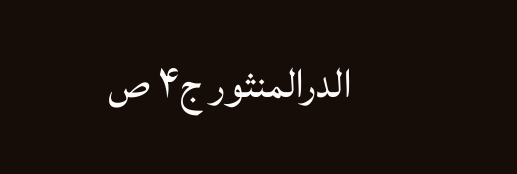الدرالمنثور ج۴ ص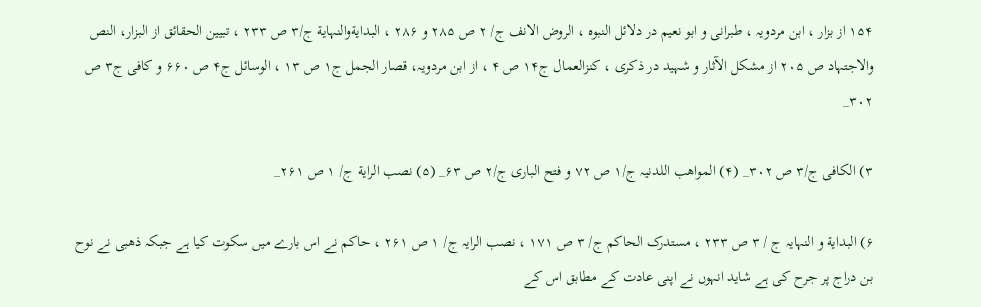۱۵۴ از بزار ، ابن مردویہ ، طبرانی و ابو نعیم در دلائل النبوہ ، الروض الانف ج/ ۲ ص ۲۸۵ و ۲۸۶ ، البدایةوالنہایة ج/۳ ص ۲۳۳ ، تبیین الحقائق از البزار، النص والاجتہاد ص ۲۰۵ از مشکل الآثار و شہید در ذکری ، کنزالعمال ج۱۴ ص ۴ ، از ابن مردویہ، قصار الجمل ج۱ ص ۱۳ ، الوسائل ج۴ ص ۶۶۰ و کافی ج۳ ص ۳۰۲_

۳) الکافی ج/۳ ص ۳۰۲_ (۴) المواھب اللدنیہ ج/۱ ص ۷۲ و فتح الباری ج/۲ ص ۶۳_ (۵) نصب الرایة ج/ ۱ ص ۲۶۱_

۶) البدایة و النہایہ ج / ۳ ص ۲۳۳ ، مستدرک الحاکم ج/ ۳ ص ۱۷۱ ، نصب الرایہ ج/ ۱ ص ۲۶۱ ، حاکم نے اس بارے میں سکوت کیا ہے جبکہ ذھبی نے نوح بن دراج پر جرح کی ہے شاید انہوں نے اپنی عادت کے مطابق اس کے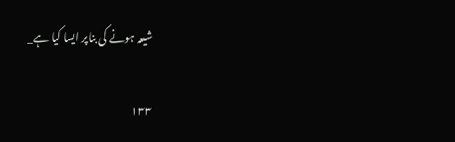شیعہ ہونے کی بناپر ایسا کیا ہے_

۱۳۳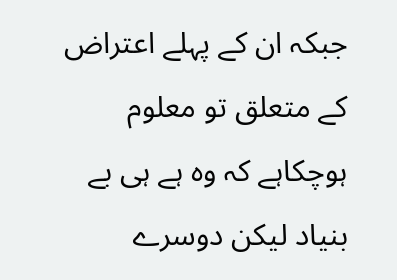جبکہ ان کے پہلے اعتراض کے متعلق تو معلوم ہوچکاہے کہ وہ ہے ہی بے بنیاد لیکن دوسرے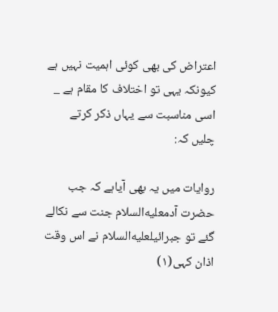اعتراض کی بھی کوئی اہمیت نہیں ہے کیونکہ یہی تو اختلاف کا مقام ہے _ اسی مناسبت سے یہاں ذکر کرتے چلیں کہ:

روایات میں یہ بھی آیاہے کہ جب حضرت آدمعليه‌السلام جنت سے نکالے گئے تو جبرائیلعليه‌السلام نے اس وقت اذان کہی(۱)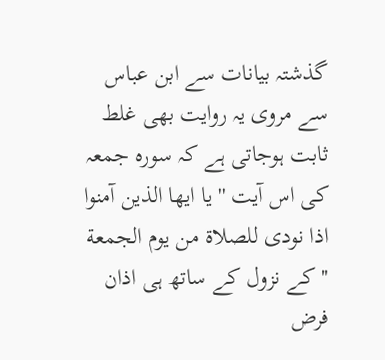گذشتہ بیانات سے ابن عباس سے مروی یہ روایت بھی غلط ثابت ہوجاتی ہے کہ سورہ جمعہ کی اس آیت ''یا ایھا الذین آمنوا اذا نودی للصلاة من یوم الجمعة ''کے نزول کے ساتھ ہی اذان فرض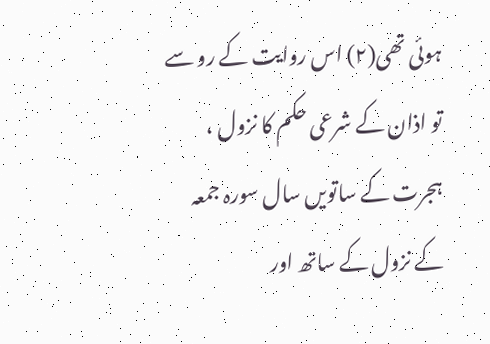ہوئی تھی(۲) اس روایت کے رو سے تو اذان کے شرعی حکم کا نزول ، ہجرت کے ساتویں سال سورہ جمعہ کے نزول کے ساتھ اور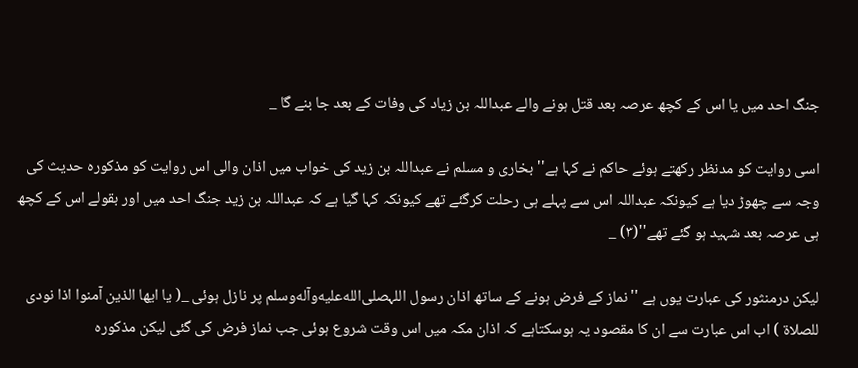جنگ احد میں یا اس کے کچھ عرصہ بعد قتل ہونے والے عبداللہ بن زیاد کی وفات کے بعد جا بنے گا _

اسی روایت کو مدنظر رکھتے ہوئے حاکم نے کہا ہے'' بخاری و مسلم نے عبداللہ بن زید کی خواب میں اذان والی اس روایت کو مذکورہ حدیث کی وجہ سے چھوڑ دیا ہے کیونکہ عبداللہ اس سے پہلے ہی رحلت کرگئے تھے کیونکہ کہا گیا ہے کہ عبداللہ بن زید جنگ احد میں اور بقولے اس کے کچھ ہی عرصہ بعد شہید ہو گئے تھے''(۳) _

لیکن درمنثور کی عبارت یوں ہے ''نماز کے فرض ہونے کے ساتھ اذان رسول اللہصلى‌الله‌عليه‌وآله‌وسلم پر نازل ہوئی _( یا ایها الذین آمنوا اذا نودی للصلاة ) اب اس عبارت سے ان کا مقصود یہ ہوسکتاہے کہ اذان مکہ میں اس وقت شروع ہوئی جب نماز فرض کی گئی لیکن مذکورہ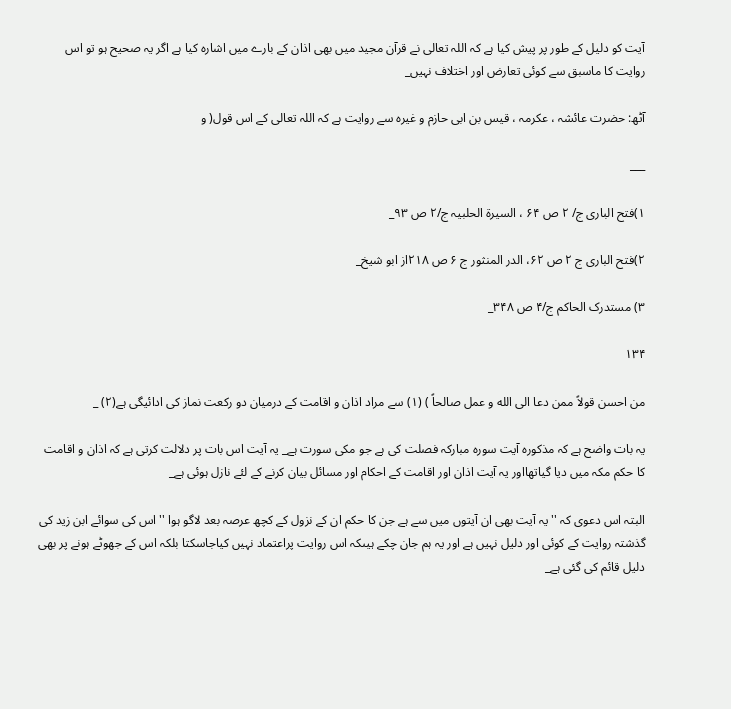آیت کو دلیل کے طور پر پیش کیا ہے کہ اللہ تعالی نے قرآن مجید میں بھی اذان کے بارے میں اشارہ کیا ہے اگر یہ صحیح ہو تو اس روایت کا ماسبق سے کوئی تعارض اور اختلاف نہیں_

آٹھ: حضرت عائشہ ، عکرمہ ، قیس بن ابی حازم و غیرہ سے روایت ہے کہ اللہ تعالی کے اس قول( و

___

۱)فتح الباری ج/ ۲ ص ۶۴ ، السیرة الحلبیہ ج/۲ ص ۹۳_

۲)فتح الباری ج ۲ ص ۶۲، الدر المنثور ج ۶ ص ۲۱۸از ابو شیخ_

۳) مستدرک الحاکم ج/۴ ص ۳۴۸_

۱۳۴

من احسن قولاً ممن دعا الی الله و عمل صالحاً ) (۱) سے مراد اذان و اقامت کے درمیان دو رکعت نماز کی ادائیگی ہے(۲) _

یہ بات واضح ہے کہ مذکورہ آیت سورہ مبارکہ فصلت کی ہے جو مکی سورت ہے_ یہ آیت اس بات پر دلالت کرتی ہے کہ اذان و اقامت کا حکم مکہ میں دیا گیاتھااور یہ آیت اذان اور اقامت کے احکام اور مسائل بیان کرنے کے لئے نازل ہوئی ہے_

البتہ اس دعوی کہ '' یہ آیت بھی ان آیتوں میں سے ہے جن کا حکم ان کے نزول کے کچھ عرصہ بعد لاگو ہوا '' اس کی سوائے ابن زید کی گذشتہ روایت کے کوئی اور دلیل نہیں ہے اور یہ ہم جان چکے ہیںکہ اس روایت پراعتماد نہیں کیاجاسکتا بلکہ اس کے جھوٹے ہونے پر بھی دلیل قائم کی گئی ہے_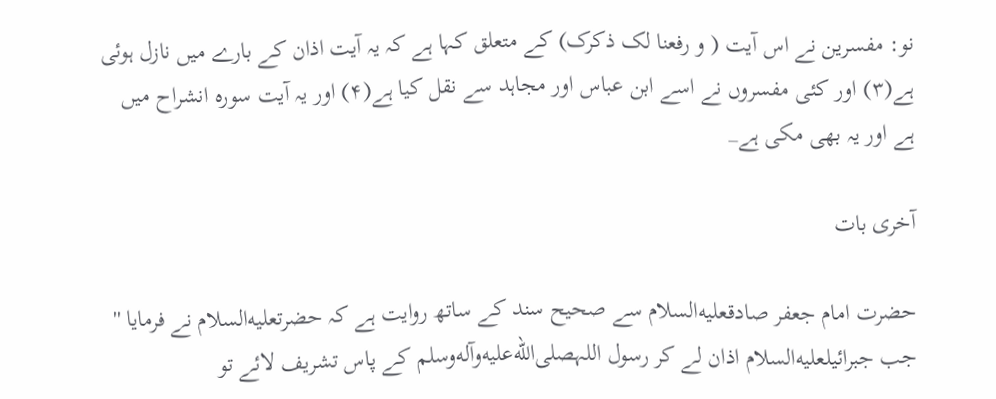نو: مفسرین نے اس آیت ( و رفعنا لک ذکرک) کے متعلق کہا ہے کہ یہ آیت اذان کے بارے میں نازل ہوئی ہے(۳) اور کئی مفسروں نے اسے ابن عباس اور مجاہد سے نقل کیا ہے(۴) اور یہ آیت سورہ انشراح میں ہے اور یہ بھی مکی ہے_

آخری بات

حضرت امام جعفر صادقعليه‌السلام سے صحیح سند کے ساتھ روایت ہے کہ حضرتعليه‌السلام نے فرمایا '' جب جبرائیلعليه‌السلام اذان لے کر رسول اللہصلى‌الله‌عليه‌وآله‌وسلم کے پاس تشریف لائے تو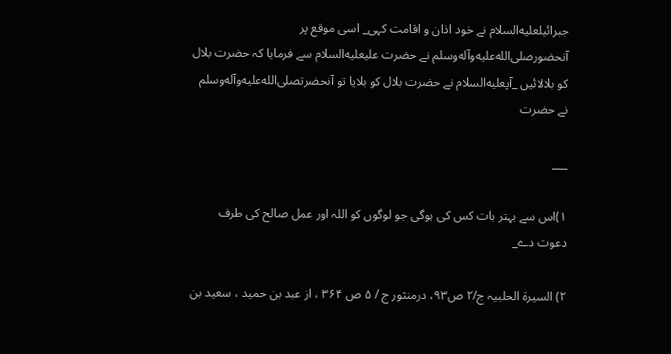جبرائیلعليه‌السلام نے خود اذان و اقامت کہی_ اسی موقع پر آنحضورصلى‌الله‌عليه‌وآله‌وسلم نے حضرت علیعليه‌السلام سے فرمایا کہ حضرت بلال کو بلالائیں _آپعليه‌السلام نے حضرت بلال کو بلایا تو آنحضرتصلى‌الله‌عليه‌وآله‌وسلم نے حضرت

___

۱)اس سے بہتر بات کس کی ہوگی جو لوگوں کو اللہ اور عمل صالح کی طرف دعوت دے_

۲) السیرة الحلبیہ ج/۲ ص۹۳، درمنثور ج / ۵ ص ۳۶۴ ، از عبد بن حمید ، سعید بن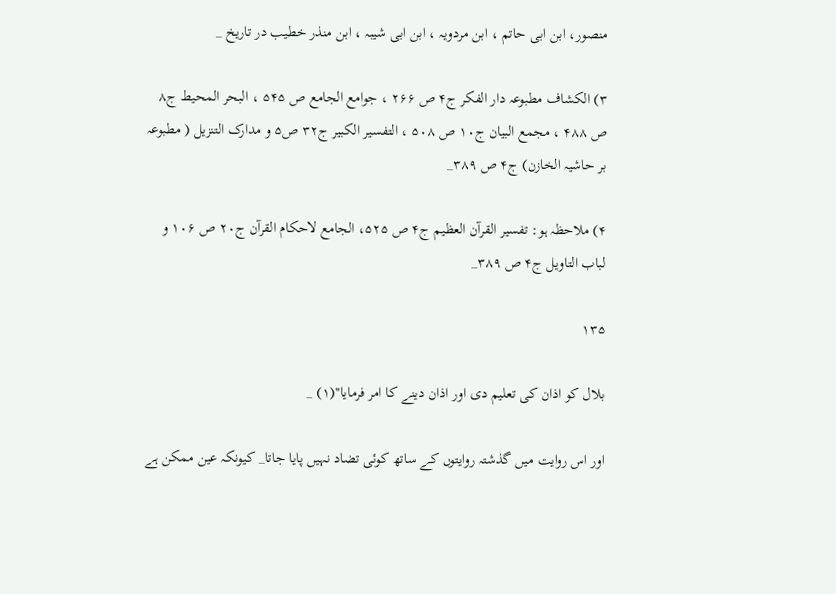منصور، ابن ابی حاتم ، ابن مردویہ ، ابن ابی شیبہ ، ابن منذر خطیب در تاریخ _

۳) الکشاف مطبوعہ دار الفکر ج۴ ص ۲۶۶ ، جوامع الجامع ص ۵۴۵ ، البحر المحیط ج۸ ص ۴۸۸ ، مجمع البیان ج۱۰ ص ۵۰۸ ، التفسیر الکبیر ج۳۲ ص۵ و مدارک التنزیل ( مطبوعہ بر حاشیہ الخازن) ج۴ ص ۳۸۹_

۴) ملاحظہ ہو: تفسیر القرآن العظیم ج۴ ص ۵۲۵، الجامع لاحکام القرآن ج۲۰ ص ۱۰۶ و لباب التاویل ج۴ ص ۳۸۹_

۱۳۵

بلال کو اذان کی تعلیم دی اور اذان دینے کا امر فرمایا''(۱) _

اور اس روایت میں گذشتہ روایتوں کے ساتھ کوئی تضاد نہیں پایا جاتا_ کیونکہ عین ممکن ہے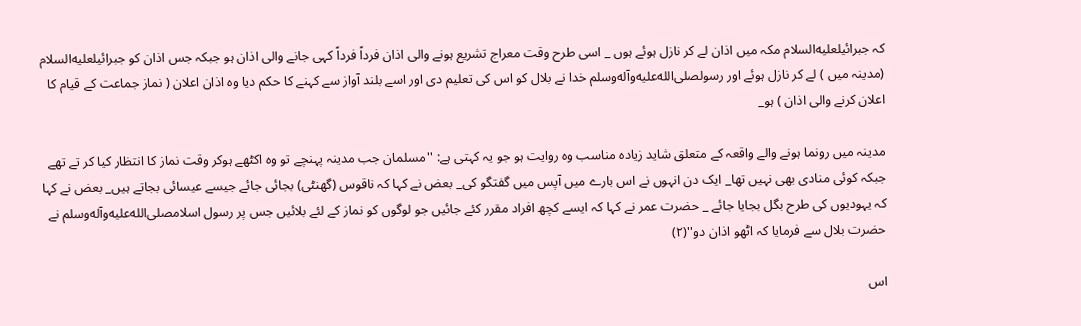کہ جبرائیلعليه‌السلام مکہ میں اذان لے کر نازل ہوئے ہوں _ اسی طرح وقت معراج تشریع ہونے والی اذان فرداً فرداً کہی جانے والی اذان ہو جبکہ جس اذان کو جبرائیلعليه‌السلام (مدینہ میں ) لے کر نازل ہوئے اور رسولصلى‌الله‌عليه‌وآله‌وسلم خدا نے بلال کو اس کی تعلیم دی اور اسے بلند آواز سے کہنے کا حکم دیا وہ اذان اعلان ( نماز جماعت کے قیام کا اعلان کرنے والی اذان ) ہو_

مدینہ میں رونما ہونے والے واقعہ کے متعلق شاید زیادہ مناسب وہ روایت ہو جو یہ کہتی ہے: ''مسلمان جب مدینہ پہنچے تو وہ اکٹھے ہوکر وقت نماز کا انتظار کیا کر تے تھے جبکہ کوئی منادی بھی نہیں تھا_ ایک دن انہوں نے اس بارے میں آپس میں گفتگو کی_ بعض نے کہا کہ ناقوس (گھنٹی) بجائی جائے جیسے عیسائی بجاتے ہیں_ بعض نے کہا کہ یہودیوں کی طرح بگل بجایا جائے _ حضرت عمر نے کہا کہ ایسے کچھ افراد مقرر کئے جائیں جو لوگوں کو نماز کے لئے بلائیں جس پر رسول اسلامصلى‌الله‌عليه‌وآله‌وسلم نے حضرت بلال سے فرمایا کہ اٹھو اذان دو''(۲)

اس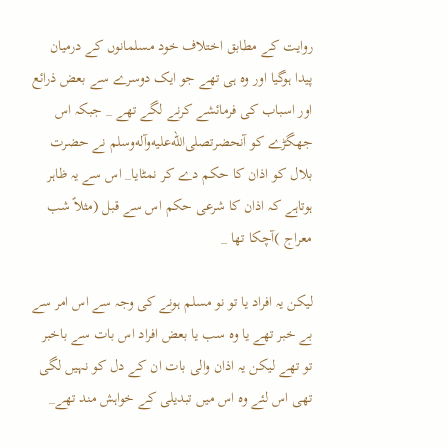روایت کے مطابق اختلاف خود مسلمانوں کے درمیان پیدا ہوگیا اور وہ ہی تھے جو ایک دوسرے سے بعض ذرائع اور اسباب کی فرمائشے کرنے لگے تھے _ جبکہ اس جھگڑے کو آنحضرتصلى‌الله‌عليه‌وآله‌وسلم نے حضرت بلال کو اذان کا حکم دے کر نمٹایا_ اس سے یہ ظاہر ہوتاہے کہ اذان کا شرعی حکم اس سے قبل (مثلاً شب معراج )آچکا تھا _

لیکن یہ افراد یا تو نو مسلم ہونے کی وجہ سے اس امر سے بے خبر تھے یا وہ سب یا بعض افراد اس بات سے باخبر تو تھے لیکن یہ اذان والی بات ان کے دل کو نہیں لگی تھی اس لئے وہ اس میں تبدیلی کے خواہش مند تھے_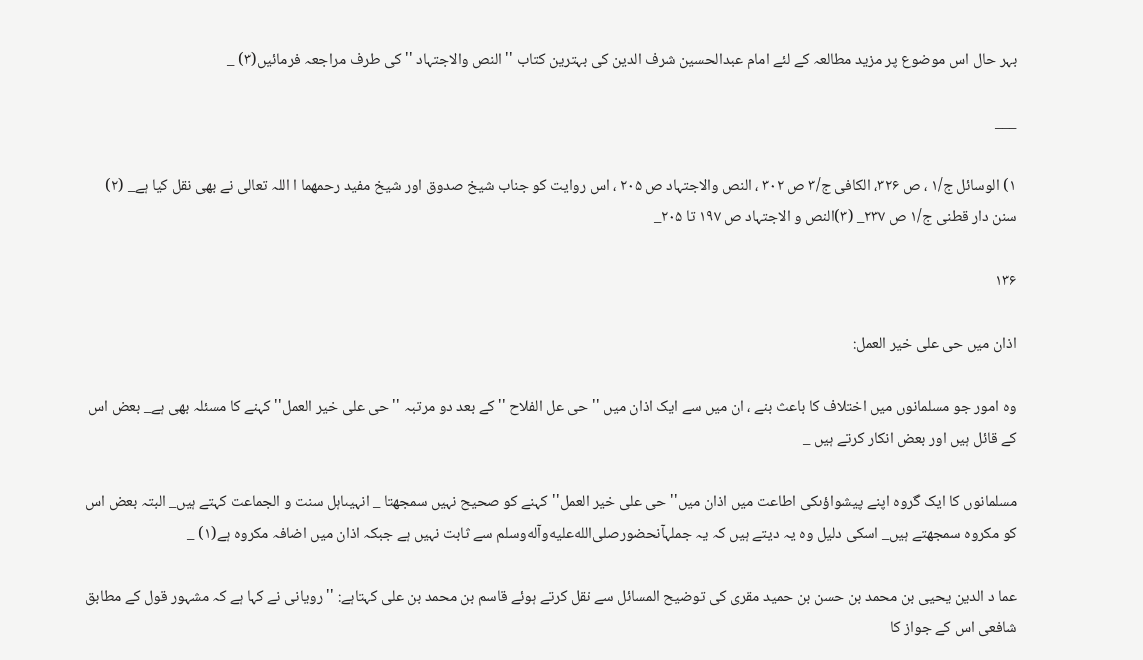بہر حال اس موضوع پر مزید مطالعہ کے لئے امام عبدالحسین شرف الدین کی بہترین کتاب '' النص والاجتہاد '' کی طرف مراجعہ فرمائیں(۳) _

___

۱) الوسائل ج/۱ ، ص ۳۲۶، الکافی ج/۳ ص ۳۰۲ ، النص والاجتہاد ص ۲۰۵ ، اس روایت کو جناب شیخ صدوق اور شیخ مفید رحمھما ا اللہ تعالی نے بھی نقل کیا ہے_ (۲) سنن دار قطنی ج/۱ ص ۲۳۷_ (۳)النص و الاجتہاد ص ۱۹۷ تا ۲۰۵_

۱۳۶

اذان میں حی علی خیر العمل:

وہ امور جو مسلمانوں میں اختلاف کا باعث بنے ، ان میں سے ایک اذان میں '' حی عل الفلاح '' کے بعد دو مرتبہ ''حی علی خیر العمل'' کہنے کا مسئلہ بھی ہے_ بعض اس کے قائل ہیں اور بعض انکار کرتے ہیں _

مسلمانوں کا ایک گروہ اپنے پیشواؤںکی اطاعت میں اذان میں''حی علی خیر العمل''کہنے کو صحیح نہیں سمجھتا _ انہیںاہل سنت و الجماعت کہتے ہیں_ البتہ بعض اس کو مکروہ سمجھتے ہیں_ اسکی دلیل وہ یہ دیتے ہیں کہ یہ جملہآنحضورصلى‌الله‌عليه‌وآله‌وسلم سے ثابت نہیں ہے جبکہ اذان میں اضافہ مکروہ ہے(۱) _

عما د الدین یحیی بن محمد بن حسن بن حمید مقری کی توضیح المسائل سے نقل کرتے ہوئے قاسم بن محمد بن علی کہتاہے: '' رویانی نے کہا ہے کہ مشہور قول کے مطابق شافعی اس کے جواز کا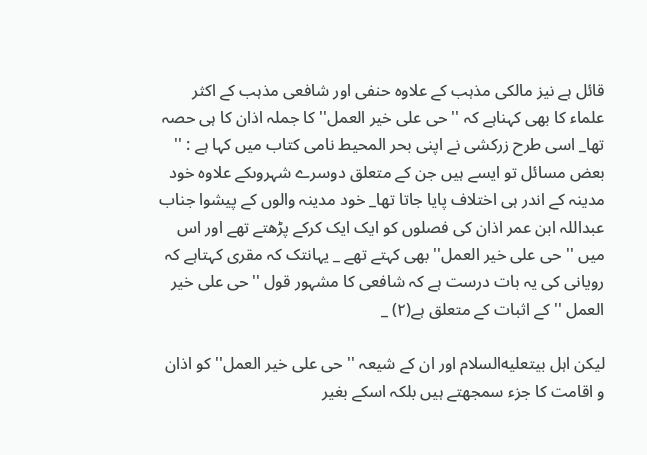قائل ہے نیز مالکی مذہب کے علاوہ حنفی اور شافعی مذہب کے اکثر علماء کا بھی کہناہے کہ '' حی علی خیر العمل'' کا جملہ اذان کا ہی حصہ تھا_ اسی طرح زرکشی نے اپنی بحر المحیط نامی کتاب میں کہا ہے : '' بعض مسائل تو ایسے ہیں جن کے متعلق دوسرے شہروںکے علاوہ خود مدینہ کے اندر ہی اختلاف پایا جاتا تھا_ خود مدینہ والوں کے پیشوا جناب عبداللہ ابن عمر اذان کی فصلوں کو ایک ایک کرکے پڑھتے تھے اور اس میں '' حی علی خیر العمل'' بھی کہتے تھے _ یہانتک کہ مقری کہتاہے کہ رویانی کی یہ بات درست ہے کہ شافعی کا مشہور قول ''حی علی خیر العمل '' کے اثبات کے متعلق ہے(۲) _

لیکن اہل بیتعليه‌السلام اور ان کے شیعہ '' حی علی خیر العمل'' کو اذان و اقامت کا جزء سمجھتے ہیں بلکہ اسکے بغیر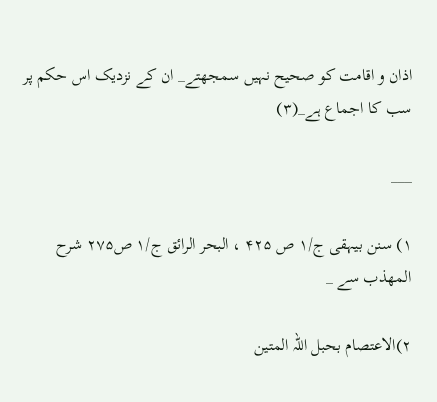اذان و اقامت کو صحیح نہیں سمجھتے_ ان کے نزدیک اس حکم پر سب کا اجماع ہے_(۳)

___

۱) سنن بیہقی ج/۱ ص ۴۲۵ ، البحر الرائق ج/۱ ص۲۷۵ شرح المھذب سے _

۲)الاعتصام بحبل اللہ المتین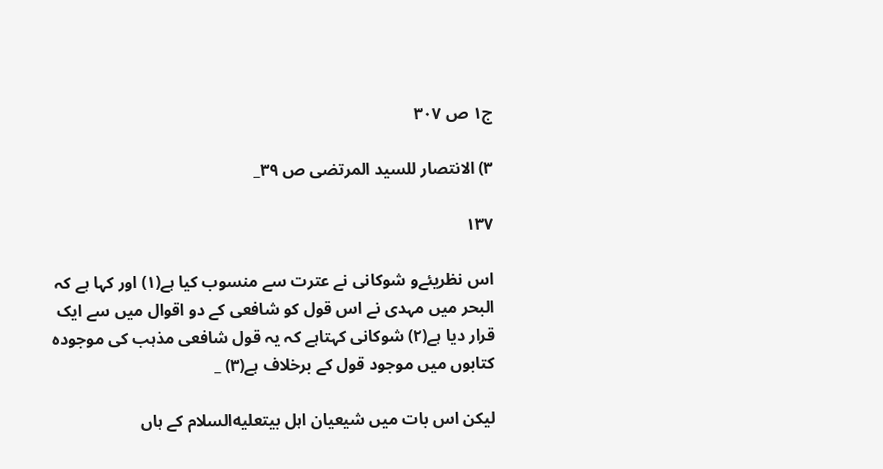ج۱ ص ۳۰۷

۳) الانتصار للسید المرتضی ص ۳۹_

۱۳۷

اس نظریئےو شوکانی نے عترت سے منسوب کیا ہے(۱) اور کہا ہے کہ البحر میں مہدی نے اس قول کو شافعی کے دو اقوال میں سے ایک قرار دیا ہے(۲) شوکانی کہتاہے کہ یہ قول شافعی مذہب کی موجودہ کتابوں میں موجود قول کے برخلاف ہے(۳) _

لیکن اس بات میں شیعیان اہل بیتعليه‌السلام کے ہاں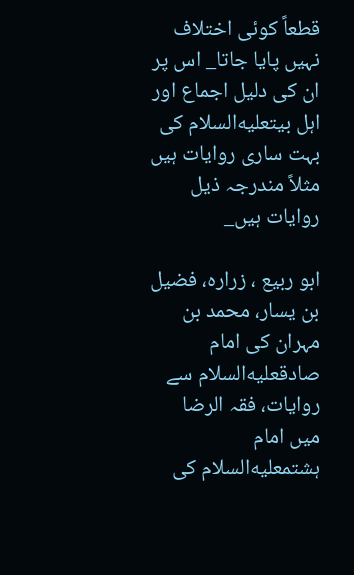قطعاً کوئی اختلاف نہیں پایا جاتا_ اس پر ان کی دلیل اجماع اور اہل بیتعليه‌السلام کی بہت ساری روایات ہیں مثلاً مندرجہ ذیل روایات ہیں_

ابو ربیع ، زرارہ، فضیل بن یسار، محمد بن مہران کی امام صادقعليه‌السلام سے روایات، فقہ الرضا میں امام ہشتمعليه‌السلام کی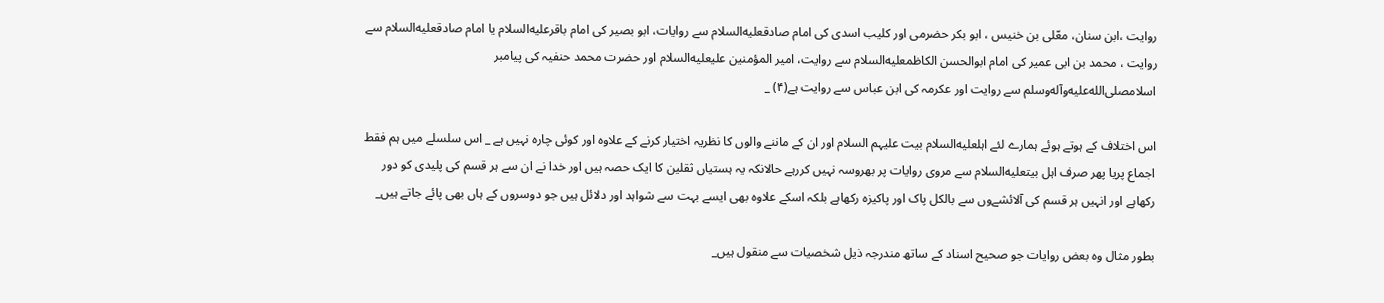روایت ،ابن سنان، معّلی بن خنیس ، ابو بکر حضرمی اور کلیب اسدی کی امام صادقعليه‌السلام سے روایات، ابو بصیر کی امام باقرعليه‌السلام یا امام صادقعليه‌السلام سے روایت ، محمد بن ابی عمیر کی امام ابوالحسن الکاظمعليه‌السلام سے روایت، امیر المؤمنین علیعليه‌السلام اور حضرت محمد حنفیہ کی پیامبر اسلامصلى‌الله‌عليه‌وآله‌وسلم سے روایت اور عکرمہ کی ابن عباس سے روایت ہے(۴) _

اس اختلاف کے ہوتے ہوئے ہمارے لئے اہلعليه‌السلام بیت علیہم السلام اور ان کے ماننے والوں کا نظریہ اختیار کرنے کے علاوہ اور کوئی چارہ نہیں ہے _ اس سلسلے میں ہم فقط اجماع پریا پھر صرف اہل بیتعليه‌السلام سے مروی روایات پر بھروسہ نہیں کررہے حالانکہ یہ ہستیاں ثقلین کا ایک حصہ ہیں اور خدا نے ان سے ہر قسم کی پلیدی کو دور رکھاہے اور انہیں ہر قسم کی آلائشےوں سے بالکل پاک اور پاکیزہ رکھاہے بلکہ اسکے علاوہ بھی ایسے بہت سے شواہد اور دلائل ہیں جو دوسروں کے ہاں بھی پائے جاتے ہیں_

بطور مثال وہ بعض روایات جو صحیح اسناد کے ساتھ مندرجہ ذیل شخصیات سے منقول ہیں_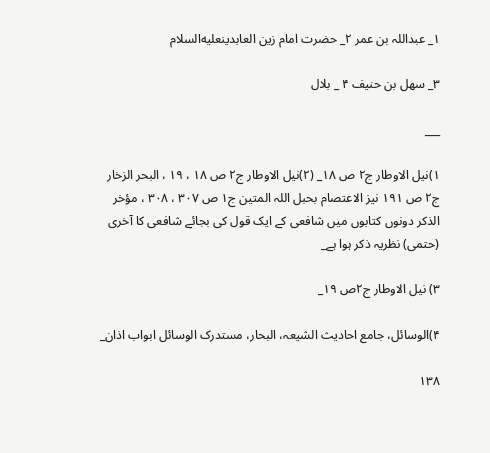۱_ عبداللہ بن عمر ۲_ حضرت امام زین العابدینعليه‌السلام

۳_ سھل بن حنیف ۴ _ بلال

___

۱)نیل الاوطار ج۲ ص ۱۸_ (۲)نیل الاوطار ج۲ ص ۱۸ ، ۱۹ ، البحر الزخار ج۲ ص ۱۹۱ نیز الاعتصام بحبل اللہ المتین ج۱ ص ۳۰۷ ، ۳۰۸ ، مؤخر الذکر دونوں کتابوں میں شافعی کے ایک قول کی بجائے شافعی کا آخری (حتمی) نظریہ ذکر ہوا ہے_

۳) نیل الاوطار ج۲ص ۱۹_

۴)الوسائل، جامع احادیث الشیعہ، البحار، مستدرک الوسائل ابواب اذان_

۱۳۸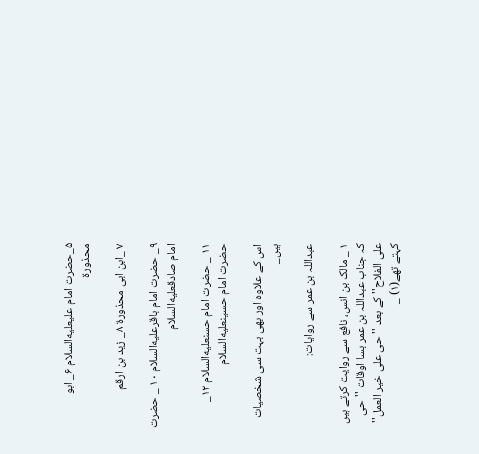۵_حضرت امام علیعليه‌السلام ۶_ ابو محذورة

۷ _ابن ابی محذورة ۸_ زید بن ارقم

۹_ حضرت امام باقرعليه‌السلام ۱۰ _ حضرت امام صادقعليه‌السلام

۱۱ _ حضرت امام حسنعليه‌السلام ۱۲_ حضرت امام حسینعليه‌السلام

اس کے علاوہ اور بھی بہت سی شخصیات ہیں_

عبداللہ بن عمر سے روایات:

۱ _ مالک بن انس، نافع سے روایت کرتے ہیں کہ جناب عبداللہ بن عمر بسا اوقات ''حی علی الفلاح'' کے بعد ''حی علی خیر العمل'' کہتے تھے(۱) _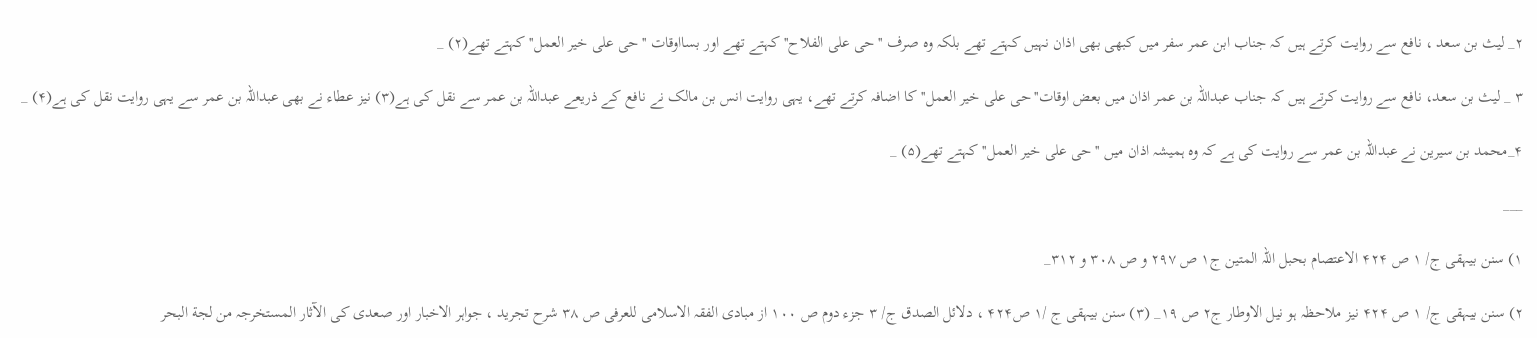۲_ لیث بن سعد ، نافع سے روایت کرتے ہیں کہ جناب ابن عمر سفر میں کبھی بھی اذان نہیں کہتے تھے بلکہ وہ صرف ''حی علی الفلاح'' کہتے تھے اور بسااوقات ''حی علی خیر العمل'' کہتے تھے(۲) _

۳ _ لیث بن سعد، نافع سے روایت کرتے ہیں کہ جناب عبداللہ بن عمر اذان میں بعض اوقات''حی علی خیر العمل'' کا اضافہ کرتے تھے، یہی روایت انس بن مالک نے نافع کے ذریعے عبداللہ بن عمر سے نقل کی ہے(۳) نیز عطاء نے بھی عبداللہ بن عمر سے یہی روایت نقل کی ہے(۴) _

۴_محمد بن سیرین نے عبداللہ بن عمر سے روایت کی ہے کہ وہ ہمیشہ اذان میں ''حی علی خیر العمل'' کہتے تھے(۵) _

___

۱) سنن بیہقی ج/ ۱ ص ۴۲۴ الاعتصام بحبل اللہ المتین ج۱ ص ۲۹۷ و ص ۳۰۸ و ۳۱۲_

۲) سنن بیہقی ج/ ۱ ص ۴۲۴ نیز ملاحظہ ہو نیل الاوطار ج۲ ص ۱۹_ (۳) سنن بیہقی ج /۱ ص۴۲۴ ، دلائل الصدق ج/ ۳ جزء دوم ص ۱۰۰ از مبادی الفقہ الاسلامی للعرفی ص ۳۸ شرح تجرید ، جواہر الاخبار اور صعدی کی الآثار المستخرجہ من لجة البحر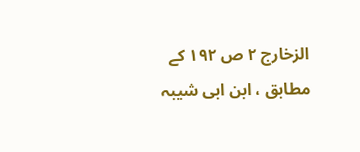الزخارج ۲ ص ۱۹۲ کے مطابق ، ابن ابی شیبہ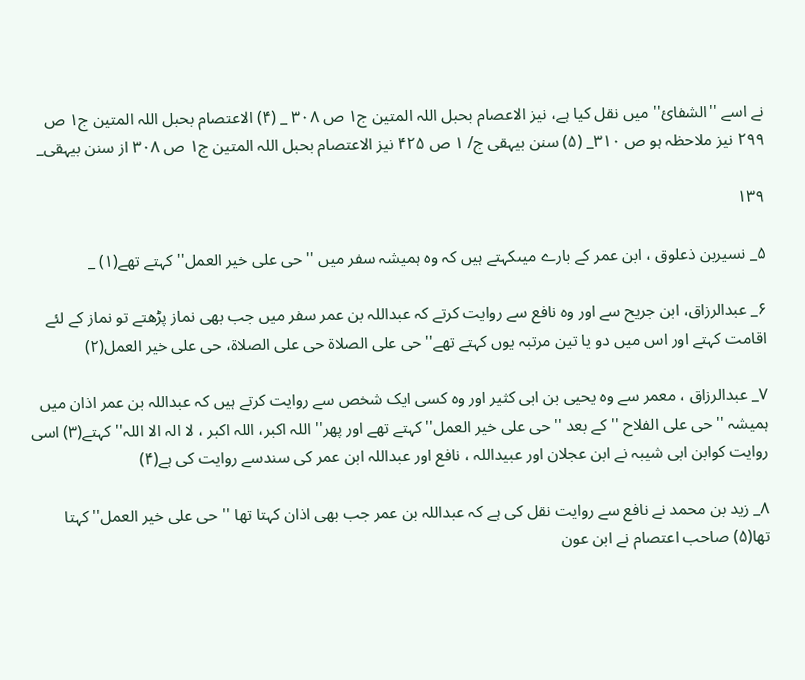نے اسے ''الشفائ'' میں نقل کیا ہے، نیز الاعصام بحبل اللہ المتین ج۱ ص ۳۰۸ _ (۴) الاعتصام بحبل اللہ المتین ج۱ ص ۲۹۹ نیز ملاحظہ ہو ص ۳۱۰_ (۵) سنن بیہقی ج/ ۱ ص ۴۲۵ نیز الاعتصام بحبل اللہ المتین ج۱ ص ۳۰۸ از سنن بیہقی_

۱۳۹

۵_ نسیربن ذعلوق ، ابن عمر کے بارے میںکہتے ہیں کہ وہ ہمیشہ سفر میں '' حی علی خیر العمل'' کہتے تھے(۱) _

۶_ عبدالرزاق، ابن جریح سے اور وہ نافع سے روایت کرتے کہ عبداللہ بن عمر سفر میں جب بھی نماز پڑھتے تو نماز کے لئے اقامت کہتے اور اس میں دو یا تین مرتبہ یوں کہتے تھے''حی علی الصلاة حی علی الصلاة، حی علی خیر العمل(۲)

۷_ عبدالرزاق ، معمر سے وہ یحیی بن ابی کثیر اور وہ کسی ایک شخص سے روایت کرتے ہیں کہ عبداللہ بن عمر اذان میں ہمیشہ ''حی علی الفلاح ''کے بعد ''حی علی خیر العمل'' کہتے تھے اور پھر'' اللہ اکبر، اللہ اکبر ، لا الہ الا اللہ'' کہتے(۳) اسی روایت کوابن ابی شیبہ نے ابن عجلان اور عبیداللہ ، نافع اور عبداللہ ابن عمر کی سندسے روایت کی ہے(۴)

۸_ زید بن محمد نے نافع سے روایت نقل کی ہے کہ عبداللہ بن عمر جب بھی اذان کہتا تھا '' حی علی خیر العمل'' کہتا تھا(۵) صاحب اعتصام نے ابن عون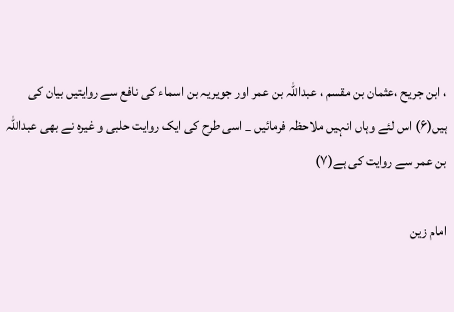، ابن جریح ،عثمان بن مقسم ، عبداللہ بن عمر اور جویریہ بن اسماء کی نافع سے روایتیں بیان کی ہیں(۶) اس لئے وہاں انہیں ملاحظہ فرمائیں _ اسی طرح کی ایک روایت حلبی و غیرہ نے بھی عبداللہ بن عمر سے روایت کی ہے(۷)

امام زین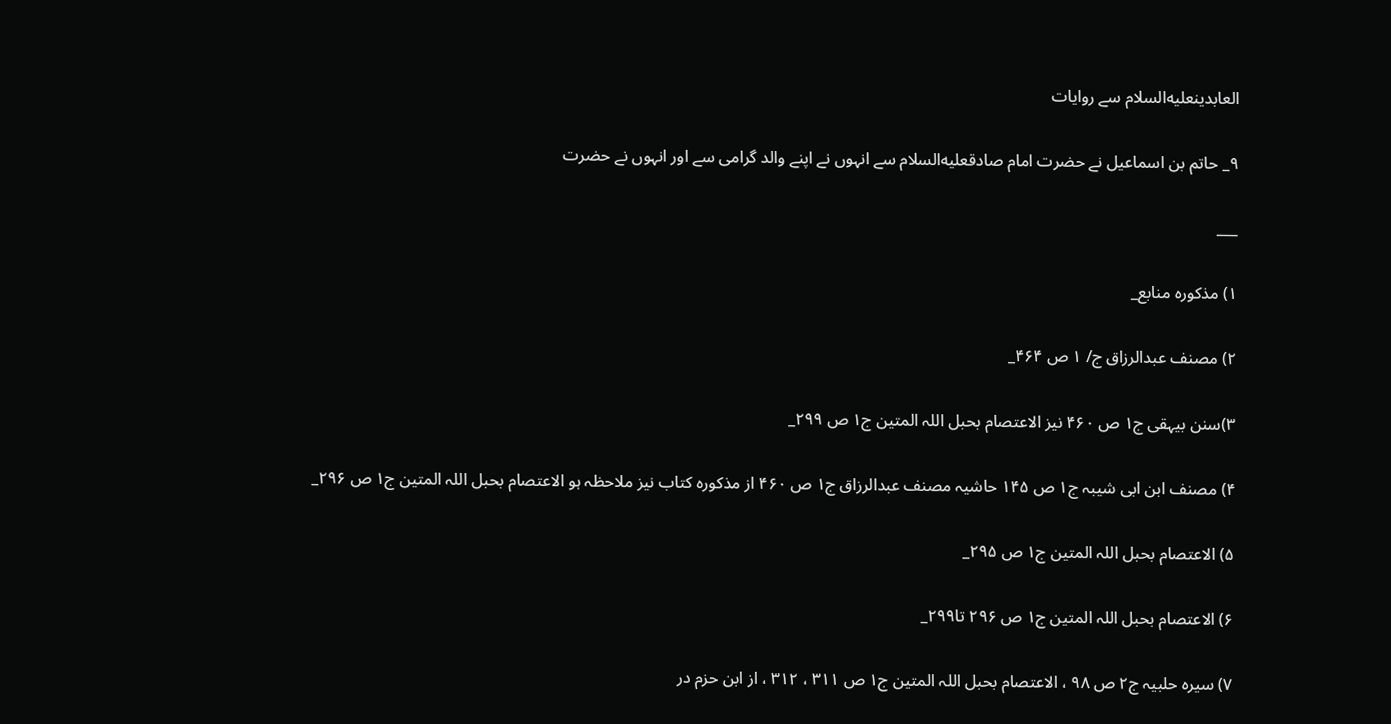العابدینعليه‌السلام سے روایات

۹_ حاتم بن اسماعیل نے حضرت امام صادقعليه‌السلام سے انہوں نے اپنے والد گرامی سے اور انہوں نے حضرت

___

۱) مذکورہ منابع_

۲) مصنف عبدالرزاق ج/ ۱ ص ۴۶۴_

۳)سنن بیہقی ج۱ ص ۴۶۰ نیز الاعتصام بحبل اللہ المتین ج۱ ص ۲۹۹_

۴) مصنف ابن ابی شیبہ ج۱ ص ۱۴۵ حاشیہ مصنف عبدالرزاق ج۱ ص ۴۶۰ از مذکورہ کتاب نیز ملاحظہ ہو الاعتصام بحبل اللہ المتین ج۱ ص ۲۹۶_

۵) الاعتصام بحبل اللہ المتین ج۱ ص ۲۹۵_

۶) الاعتصام بحبل اللہ المتین ج۱ ص ۲۹۶ تا۲۹۹_

۷) سیرہ حلبیہ ج۲ ص ۹۸ ، الاعتصام بحبل اللہ المتین ج۱ ص ۳۱۱ ، ۳۱۲ ، از ابن حزم در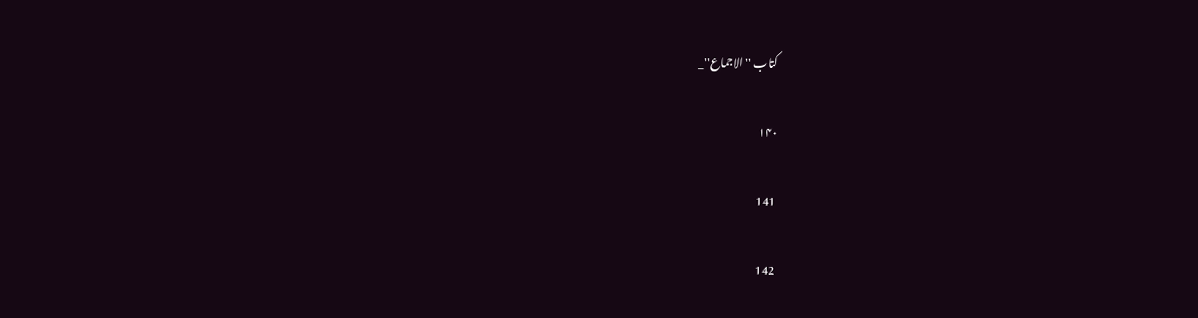کتاب '' الاجماع''_

۱۴۰

141

142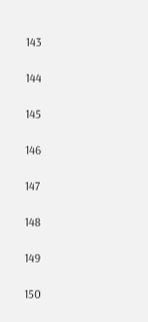143

144

145

146

147

148

149

150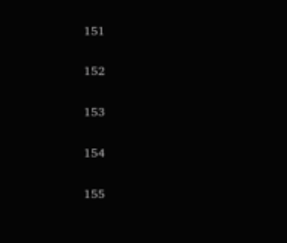151

152

153

154

155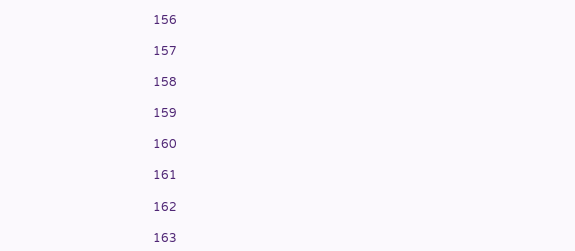156

157

158

159

160

161

162

163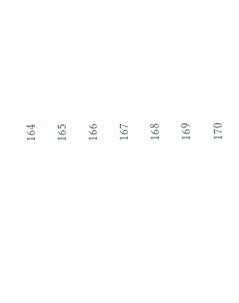164

165

166

167

168

169

170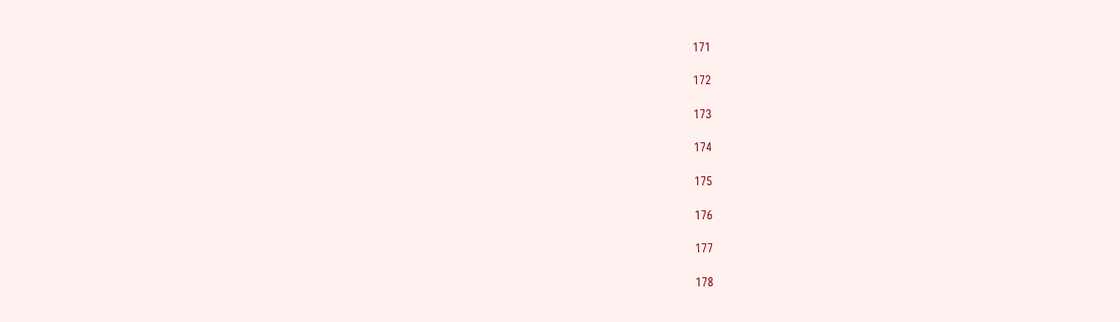171

172

173

174

175

176

177

178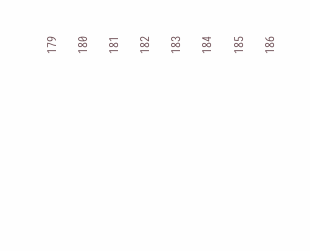179

180

181

182

183

184

185

186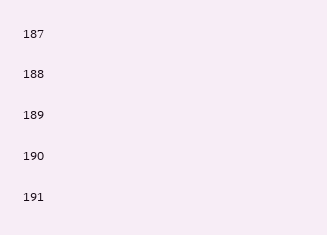187

188

189

190

191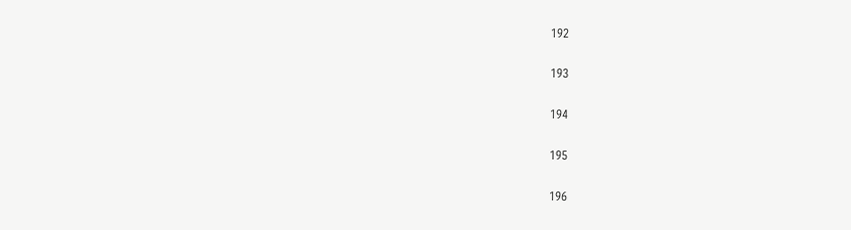192

193

194

195

196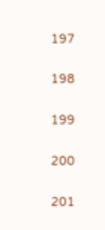197

198

199

200

201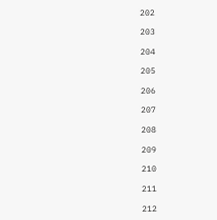202

203

204

205

206

207

208

209

210

211

212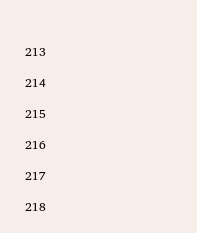213

214

215

216

217

218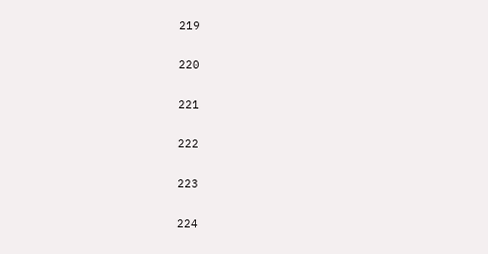219

220

221

222

223

224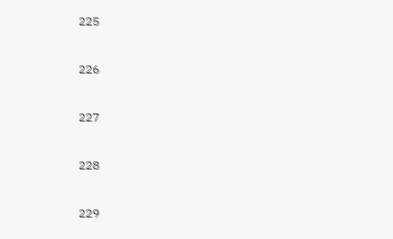225

226

227

228

229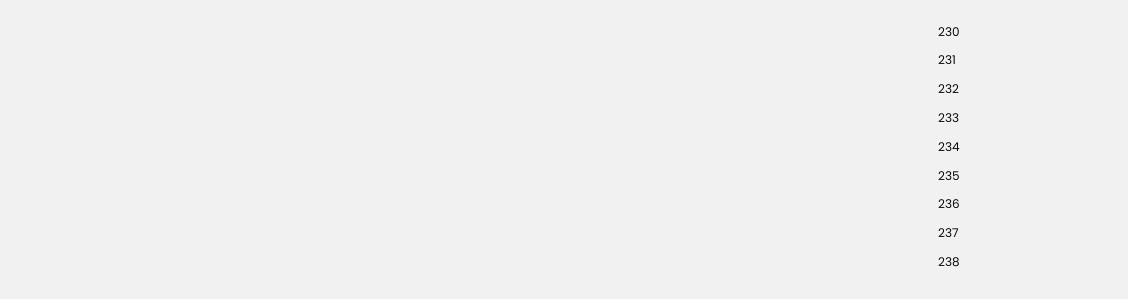230

231

232

233

234

235

236

237

238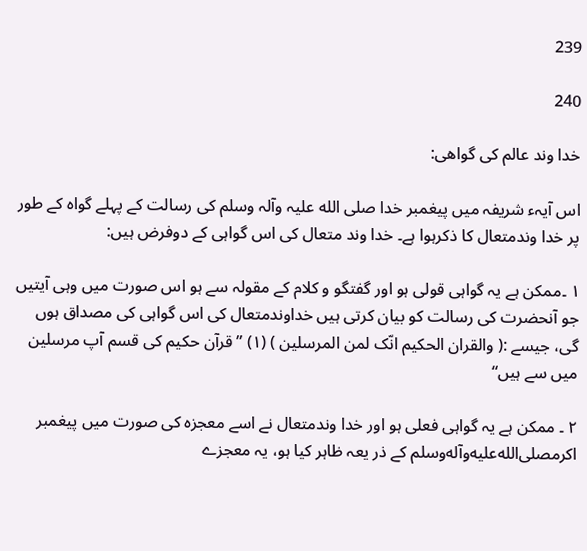239

240

خدا وند عالم کی گواھی:

اس آیہء شریفہ میں پیغمبر خدا صلی الله علیہ وآلہ وسلم کی رسالت کے پہلے گواہ کے طور پر خدا وندمتعال کا ذکرہوا ہے۔ خدا وند متعال کی اس گواہی کے دوفرض ہیں:

۱ ۔ممکن ہے یہ گواہی قولی ہو اور گفتگو و کلام کے مقولہ سے ہو اس صورت میں وہی آیتیں جو آنحضرت کی رسالت کو بیان کرتی ہیں خداوندمتعال کی اس گواہی کی مصداق ہوں گی، جیسے :( والقران الحکیم انّک لمن المرسلین ) (۱) ” قرآن حکیم کی قسم آپ مرسلین میں سے ہیں“

۲ ۔ ممکن ہے یہ گواہی فعلی ہو اور خدا وندمتعال نے اسے معجزہ کی صورت میں پیغمبر اکرمصلى‌الله‌عليه‌وآله‌وسلم کے ذر یعہ ظاہر کیا ہو، یہ معجزے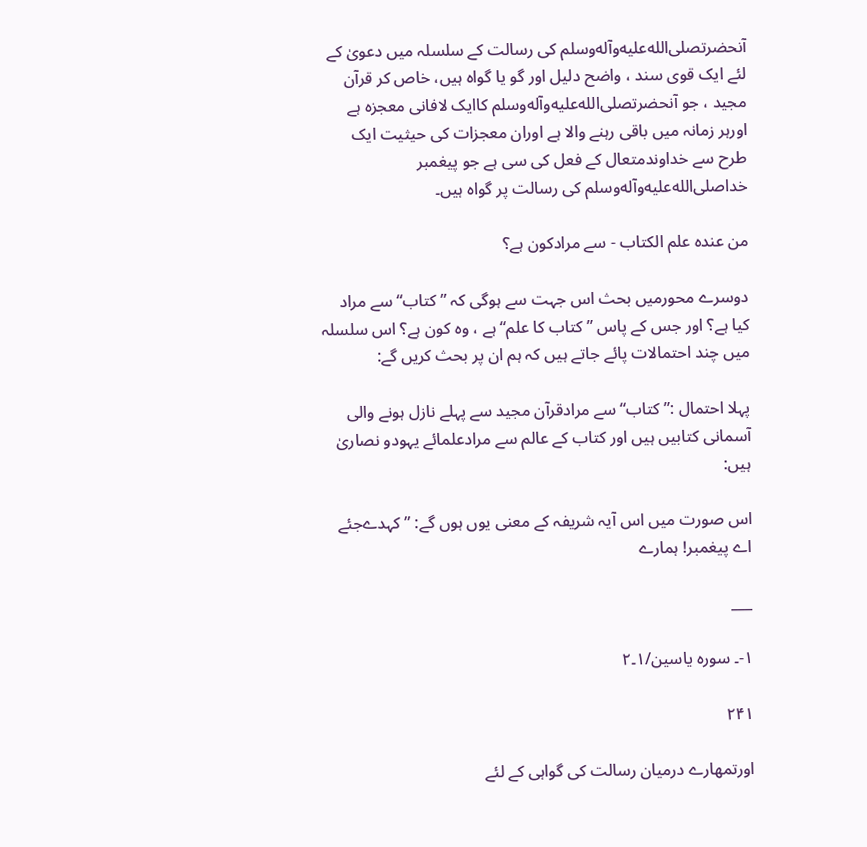آنحضرتصلى‌الله‌عليه‌وآله‌وسلم کی رسالت کے سلسلہ میں دعویٰ کے لئے ایک قوی سند ، واضح دلیل اور گو یا گواہ ہیں، خاص کر قرآن مجید ، جو آنحضرتصلى‌الله‌عليه‌وآله‌وسلم کاایک لافانی معجزہ ہے اورہر زمانہ میں باقی رہنے والا ہے اوران معجزات کی حیثیت ایک طرح سے خداوندمتعال کے فعل کی سی ہے جو پیغمبر خداصلى‌الله‌عليه‌وآله‌وسلم کی رسالت پر گواہ ہیں۔

من عندہ علم الکتاب - سے مرادکون ہے؟

دوسرے محورمیں بحث اس جہت سے ہوگی کہ ” کتاب“ سے مراد کیا ہے؟ اور جس کے پاس ” کتاب کا علم“ ہے ، وہ کون ہے؟ اس سلسلہ میں چند احتمالات پائے جاتے ہیں کہ ہم ان پر بحث کریں گے:

پہلا احتمال :” کتاب“سے مرادقرآن مجید سے پہلے نازل ہونے والی آسمانی کتابیں ہیں اور کتاب کے عالم سے مرادعلمائے یہودو نصاریٰ ہیں:

اس صورت میں اس آیہ شریفہ کے معنی یوں ہوں گے: ” کہدےجئے اے پیغمبر! ہمارے

___

۱-۔ سورہ یاسین/۱۔۲

۲۴۱

اورتمھارے درمیان رسالت کی گواہی کے لئے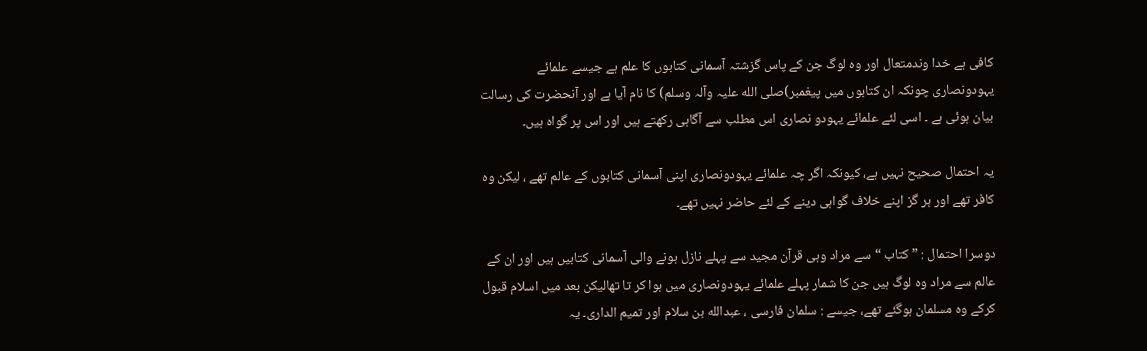کافی ہے خدا وندمتعال اور وہ لوگ جن کے پاس گزشتہ آسمانی کتابوں کا علم ہے جیسے علمائے یہودونصاری چونکہ ان کتابوں میں پیغمبر)صلی الله علیہ وآلہ وسلم) کا نام آیا ہے اور آنحضرت کی رسالت بیان ہوئی ہے ۔ اسی لئے علمائے یہودو نصاری اس مطلب سے آگاہی رکھتے ہیں اور اس پر گواہ ہیں۔

یہ احتمال صحیح نہیں ہے، کیونکہ اگر چہ علمائے یہودونصاری اپنی آسمانی کتابوں کے عالم تھے ، لیکن وہ کافر تھے اور ہر گز اپنے خلاف گواہی دینے کے لئے حاضر نہیں تھے۔

دوسرا احتمال : ” کتاب “سے مراد وہی قرآن مجید سے پہلے نازل ہونے والی آسمانی کتابیں ہیں اور ان کے عالم سے مراد وہ لوگ ہیں جن کا شمار پہلے علمائے یہودونصاری میں ہوا کر تا تھالیکن بعد میں اسلام قبول کرکے وہ مسلمان ہوگئے تھے، جیسے : سلمان فارسی ، عبدالله بن سلام اور تمیم الداری۔ یہ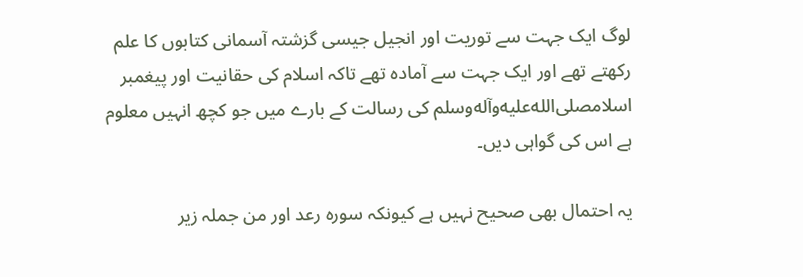لوگ ایک جہت سے توریت اور انجیل جیسی گزشتہ آسمانی کتابوں کا علم رکھتے تھے اور ایک جہت سے آمادہ تھے تاکہ اسلام کی حقانیت اور پیغمبر اسلامصلى‌الله‌عليه‌وآله‌وسلم کی رسالت کے بارے میں جو کچھ انہیں معلوم ہے اس کی گواہی دیں۔

یہ احتمال بھی صحیح نہیں ہے کیونکہ سورہ رعد اور من جملہ زیر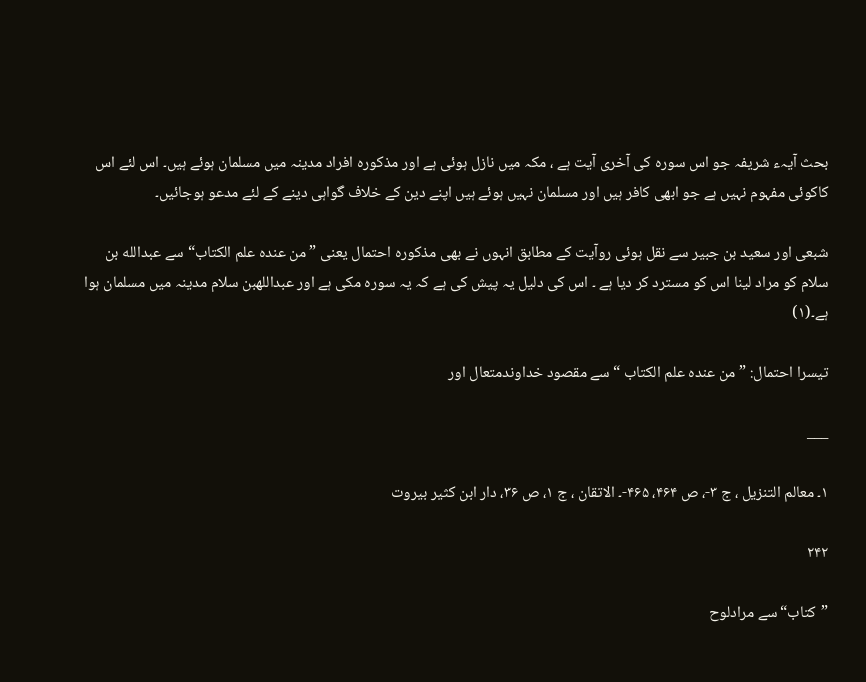بحث آیہء شریفہ جو اس سورہ کی آخری آیت ہے ، مکہ میں نازل ہوئی ہے اور مذکورہ افراد مدینہ میں مسلمان ہوئے ہیں۔ اس لئے اس کاکوئی مفہوم نہیں ہے جو ابھی کافر ہیں اور مسلمان نہیں ہوئے ہیں اپنے دین کے خلاف گواہی دینے کے لئے مدعو ہوجائیں۔

شبعی اور سعید بن جبیر سے نقل ہوئی روآیت کے مطابق انہوں نے بھی مذکورہ احتمال یعنی ” من عندہ علم الکتاب“ سے عبدالله بن سلام کو مراد لینا اس کو مسترد کر دیا ہے ۔ اس کی دلیل یہ پیش کی ہے کہ یہ سورہ مکی ہے اور عبداللهبن سلام مدینہ میں مسلمان ہوا ہے۔(۱)

تیسرا احتمال: ”من عنده علم الکتاب “ سے مقصود خداوندمتعال اور

___

۱۔ معالم التنزیل ، ج ۳-، ص ۴۶۴، ۴۶۵-۔ الاتقان ، ج ۱، ص ۳۶، دار ابن کثیر بیروت

۲۴۲

”کتاب“سے مرادلوح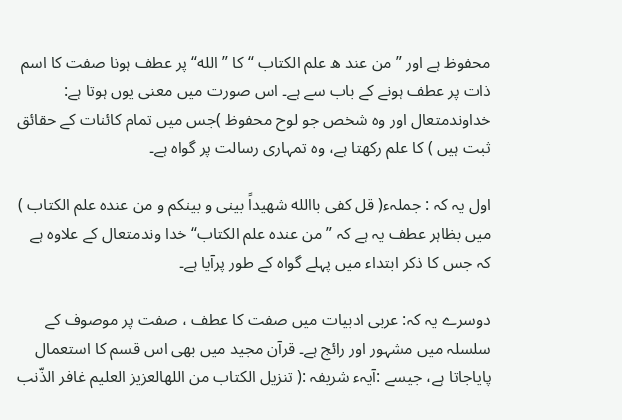محفوظ ہے اور ”من عند ه علم الکتاب “ کا ” الله“ پر عطف ہونا صفت کا اسم ذات پر عطف ہونے کے باب سے ہے۔ اس صورت میں معنی یوں ہوتا ہے: خداوندمتعال اور وہ شخص جو لوح محفوظ )جس میں تمام کائنات کے حقائق ثبت ہیں ) کا علم رکھتا ہے، وہ تمہاری رسالت پر گواہ ہے۔

اول یہ کہ : جملہء( قل کفی باالله شهیداً بینی و بینکم و من عنده علم الکتاب ) میں بظاہر عطف یہ ہے کہ ” من عندہ علم الکتاب“ خدا وندمتعال کے علاوہ ہے کہ جس کا ذکر ابتداء میں پہلے گواہ کے طور پرآیا ہے۔

دوسرے یہ کہ: عربی ادبیات میں صفت کا عطف ، صفت پر موصوف کے سلسلہ میں مشہور اور رائج ہے۔ قرآن مجید میں بھی اس قسم کا استعمال پایاجاتا ہے، جیسے :آیہء شریفہ :( تنزیل الکتاب من اللهالعزيز العلیم غافر الذّنب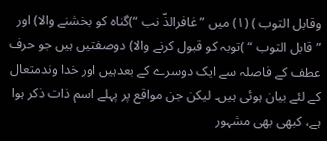وقابل التوب ) (۱) میں ”غافرالذّ نب “)گناہ کو بخشنے والا) اور ”قابل التوب “ )توبہ کو قبول کرنے والا) دوصفتیں ہیں جو حرف عطف کے فاصلہ سے ایک دوسرے کے بعدہیں اور خدا وندمتعال کے لئے بیان ہوئی ہیں۔ لیکن جن مواقع پر پہلے اسم ذات ذکر ہوا ہے، کبھی بھی مشہور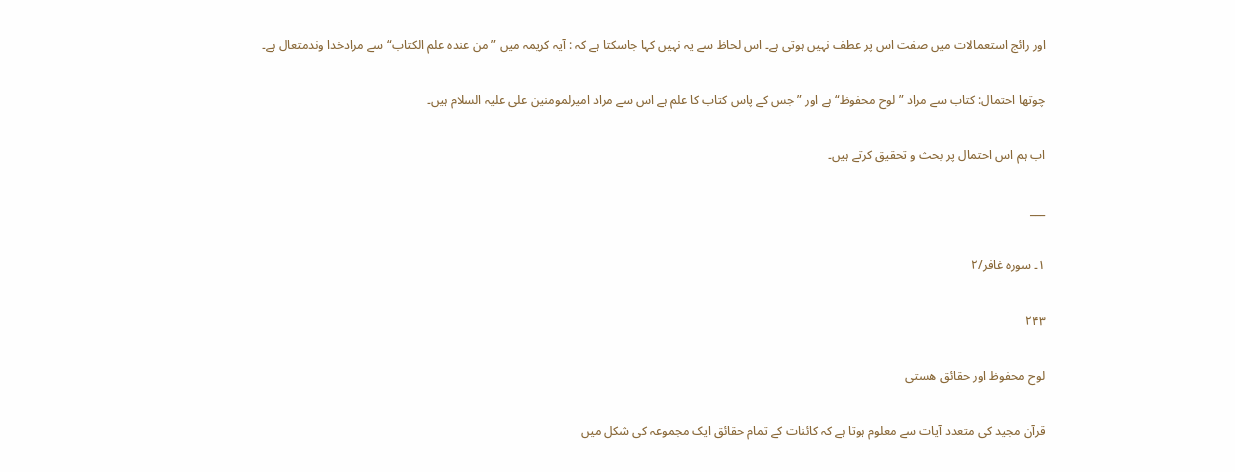اور رائج استعمالات میں صفت اس پر عطف نہیں ہوتی ہے۔ اس لحاظ سے یہ نہیں کہا جاسکتا ہے کہ : آیہ کریمہ میں ” من عندہ علم الکتاب“ سے مرادخدا وندمتعال ہے۔

چوتھا احتمال: کتاب سے مراد ” لوح محفوظ“ ہے اور ” جس کے پاس کتاب کا علم ہے اس سے مراد امیرلمومنین علی علیہ السلام ہیں۔

اب ہم اس احتمال پر بحث و تحقیق کرتے ہیں۔

___

۱۔ سورہ غافر/۲

۲۴۳

لوح محفوظ اور حقائق ھستی

قرآن مجید کی متعدد آیات سے معلوم ہوتا ہے کہ کائنات کے تمام حقائق ایک مجموعہ کی شکل میں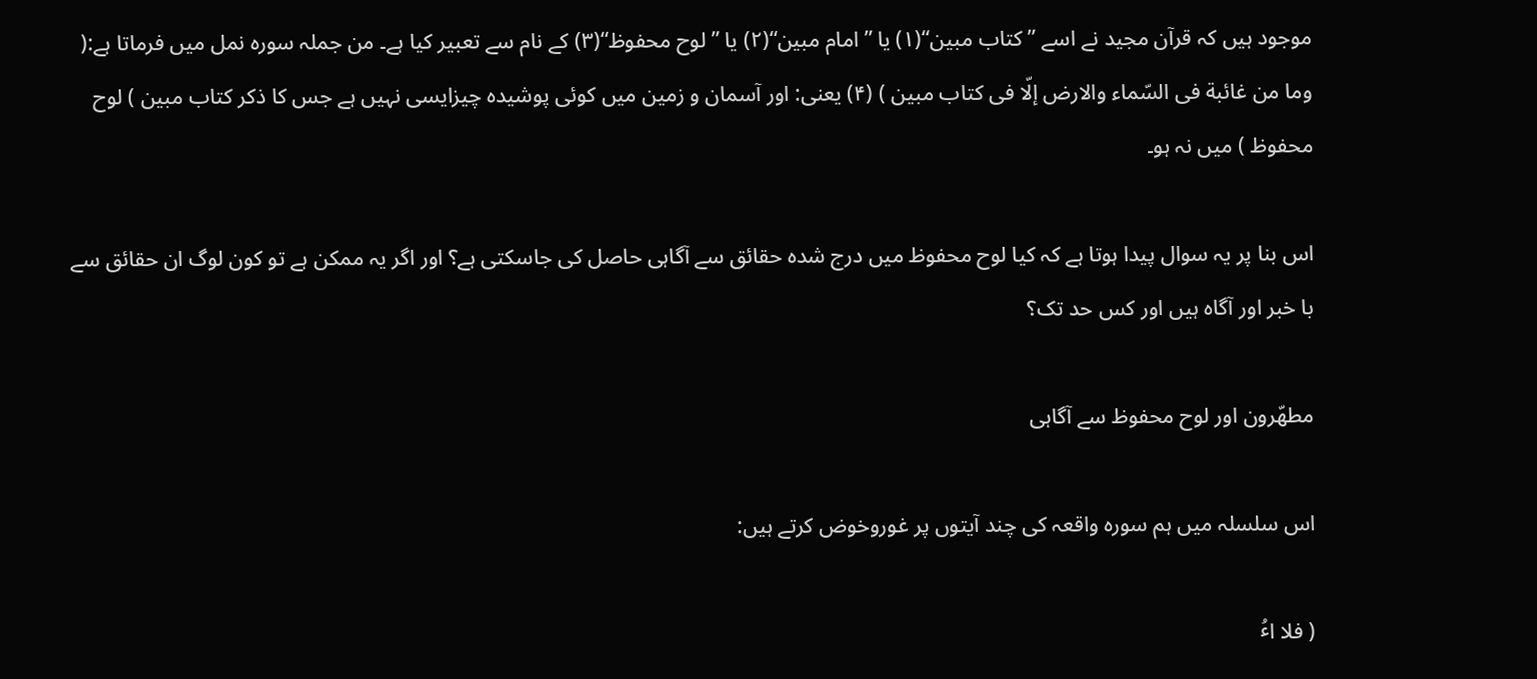موجود ہیں کہ قرآن مجید نے اسے ” کتاب مبین“(۱) یا ” امام مبین“(۲) یا ” لوح محفوظ“(۳) کے نام سے تعبیر کیا ہے۔ من جملہ سورہ نمل میں فرماتا ہے:( وما من غائبة فی السّماء والارض إلّا فی کتاب مبین ) (۴) یعنی: اور آسمان و زمین میں کوئی پوشیدہ چیزایسی نہیں ہے جس کا ذکر کتاب مبین ) لوح محفوظ ) میں نہ ہو۔

اس بنا پر یہ سوال پیدا ہوتا ہے کہ کیا لوح محفوظ میں درج شدہ حقائق سے آگاہی حاصل کی جاسکتی ہے؟ اور اگر یہ ممکن ہے تو کون لوگ ان حقائق سے با خبر اور آگاہ ہیں اور کس حد تک؟

مطھّرون اور لوح محفوظ سے آگاہی

اس سلسلہ میں ہم سورہ واقعہ کی چند آیتوں پر غوروخوض کرتے ہیں:

( فلا اٴُ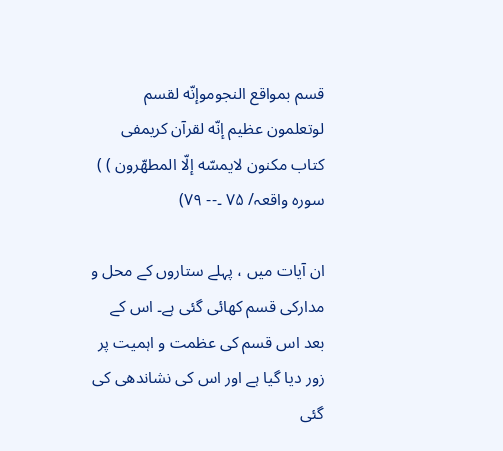قسم بمواقع النجوموإنّه لقسم لوتعلمون عظیم إنّه لقرآن کریمفی کتاب مکنون لایمسّه إلّا المطهّرون ) ) سورہ واقعہ/ ۷۵ ۔-- ۷۹)

ان آیات میں ، پہلے ستاروں کے محل و مدارکی قسم کھائی گئی ہے۔ اس کے بعد اس قسم کی عظمت و اہمیت پر زور دیا گیا ہے اور اس کی نشاندھی کی گئی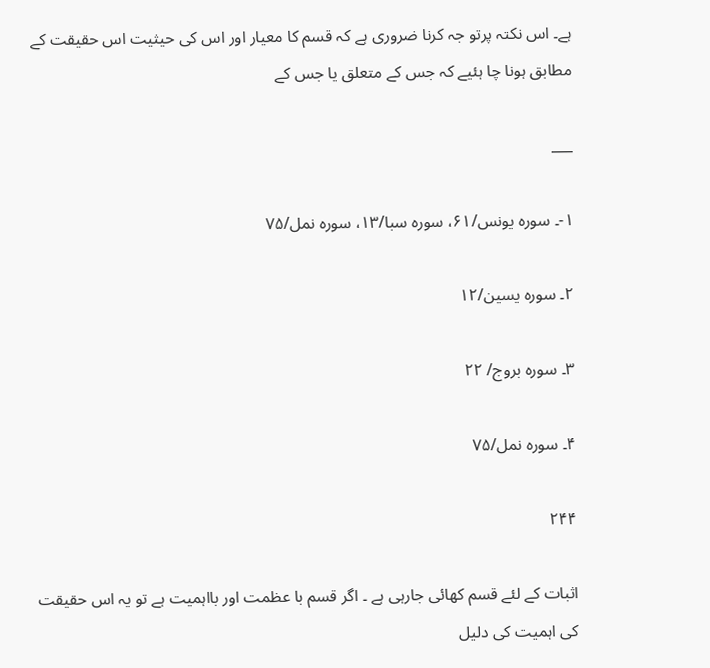ہے۔ اس نکتہ پرتو جہ کرنا ضروری ہے کہ قسم کا معیار اور اس کی حیثیت اس حقیقت کے مطابق ہونا چا ہئیے کہ جس کے متعلق یا جس کے

___

۱-۔ سورہ یونس/۶۱، سورہ سبا/۱۳، سورہ نمل/۷۵

۲۔ سورہ یسین/۱۲

۳۔ سورہ بروج/ ۲۲

۴۔ سورہ نمل/۷۵

۲۴۴

اثبات کے لئے قسم کھائی جارہی ہے ۔ اگر قسم با عظمت اور بااہمیت ہے تو یہ اس حقیقت کی اہمیت کی دلیل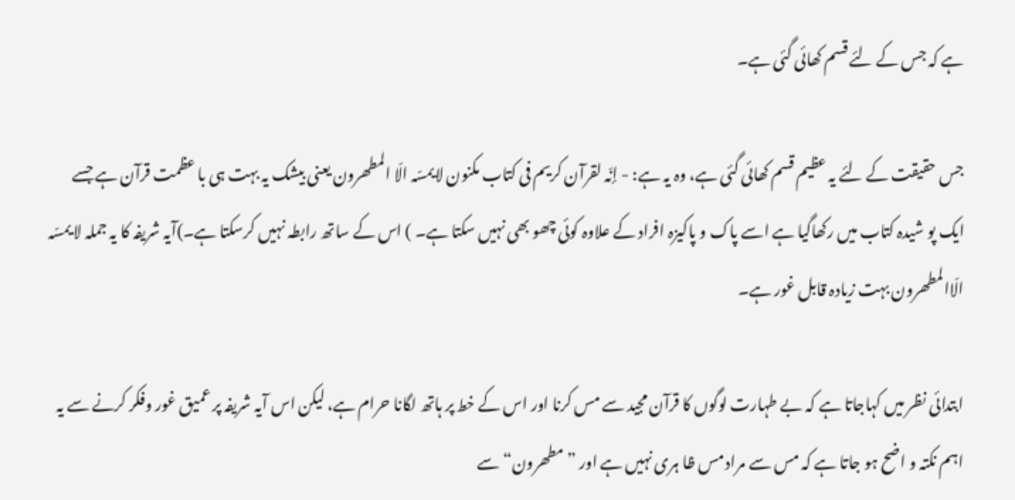ہے کہ جس کے لئے قسم کھائی گئی ہے۔

جس حقیقت کے لئے یہ عظیم قسم کھائی گئی ہے، وہ یہ ہے: - إنّہ لقرآن کریم فی کتاب مکنون لایمسّہ الّا المطھرون یعنی بیشک یہ بہت ہی با عظمت قرآن ہے جسے ایک پو شیدہ کتاب میں رکھاگیا ہے اسے پاک و پاکیزہ افراد کے علاوہ کوئی چھو بھی نہیں سکتا ہے۔ ) اس کے ساتھ رابطہ نہیں کرسکتا ہے۔)آیہ شریفہ کا یہ جملہ لا یمسّہ الّاالمطھرون بہت زیادہ قابل غور ہے۔

ابتدائی نظر میں کہاجاتا ہے کہ بے طہارت لوگوں کا قرآن مجید سے مس کرنا اور اس کے خط پر ہاتھ لگانا حرام ہے، لیکن اس آیہ شریفہ پر عمیق غور وفکر کرنے سے یہ اہم نکتہ و اضح ہو جاتا ہے کہ مس سے مراد مس ظا ہری نہیں ہے اور ” مطھرون“ سے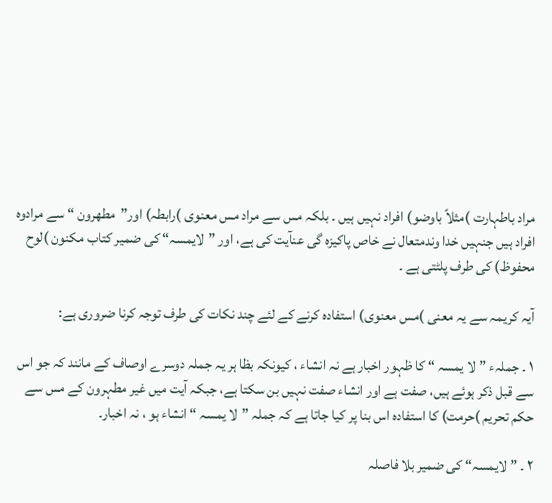مراد باطہارت )مثلاً باوضو) افراد نہیں ہیں ۔ بلکہ مس سے مراد مس معنوی )رابطہ) اور”مطھرون “ سے مرادوہ افراد ہیں جنہیں خدا وندمتعال نے خاص پاکیزہ گی عنآیت کی ہے، اور ”لایمسہ“ کی ضمیر کتاب مکنون )لوح محفوظ) کی طرف پلٹتی ہے ۔

آیہ کریمہ سے یہ معنی )مس معنوی) استفادہ کرنے کے لئے چند نکات کی طرف توجہ کرنا ضروری ہے:

۱ ۔ جملہء ”لا یمسہ “ کا ظہور اخبار ہے نہ انشاء ، کیونکہ بظا ہر یہ جملہ دوسرے اوصاف کے مانند کہ جو اس سے قبل ذکر ہوئے ہیں، صفت ہے اور انشاء صفت نہیں بن سکتا ہے، جبکہ آیت میں غیر مطہرون کے مس سے حکم تحریم )حرمت) کا استفادہ اس بنا پر کیا جاتا ہے کہ جملہ ”لا یمسہ “ انشاء ہو ، نہ اخبار۔

۲ ۔ ” لایمسہ“ کی ضمیر بلا فاصلہ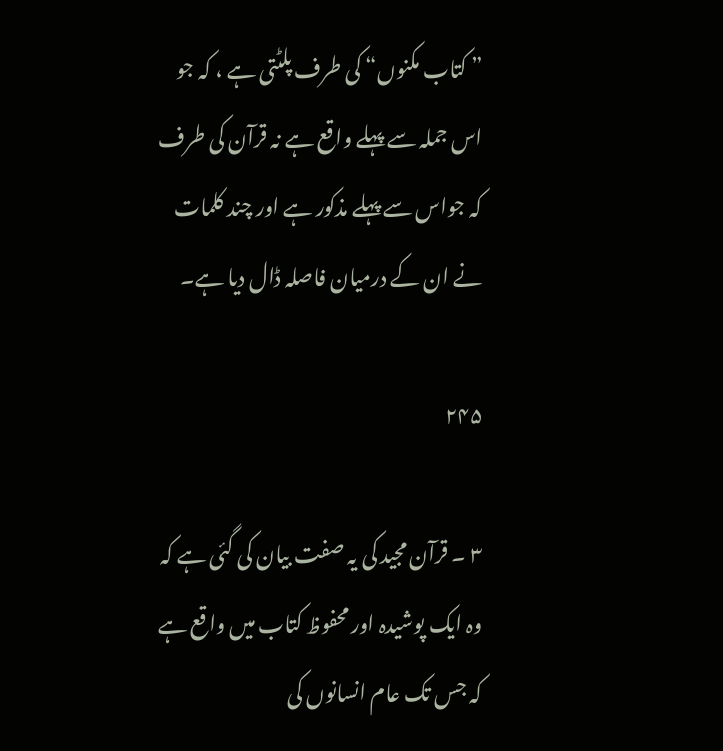” کتاب مکنوں“ کی طرف پلٹتی ہے ، کہ جو اس جملہ سے پہلے واقع ہے نہ قرآن کی طرف کہ جواس سے پہلے مذکور ہے اور چند کلمات نے ان کے درمیان فاصلہ ڈال دیا ہے۔

۲۴۵

۳ ۔ قرآن مجید کی یہ صفت بیان کی گئی ہے کہ وہ ایک پوشیدہ اور محفوظ کتاب میں واقع ہے کہ جس تک عام انسانوں کی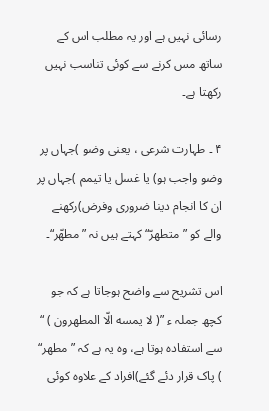رسائی نہیں ہے اور یہ مطلب اس کے ساتھ مس کرنے سے کوئی تناسب نہیں رکھتا ہے۔

۴ ۔ طہارت شرعی ، یعنی وضو )جہاں پر وضو واجب ہو) یا غسل یا تیمم )جہاں پر ان کا انجام دینا ضروری وفرض)رکھنے والے کو ” متطھرّ“ کہتے ہیں نہ ”مطھّر“۔

اس تشریح سے واضح ہوجاتا ہے کہ جو کچھ جملہ ء ”( لا یمسه الّا المطهرون ) “ سے استفادہ ہوتا ہے، وہ یہ ہے کہ ” مطھر“ ) پاک قرار دئے گئے)افراد کے علاوہ کوئی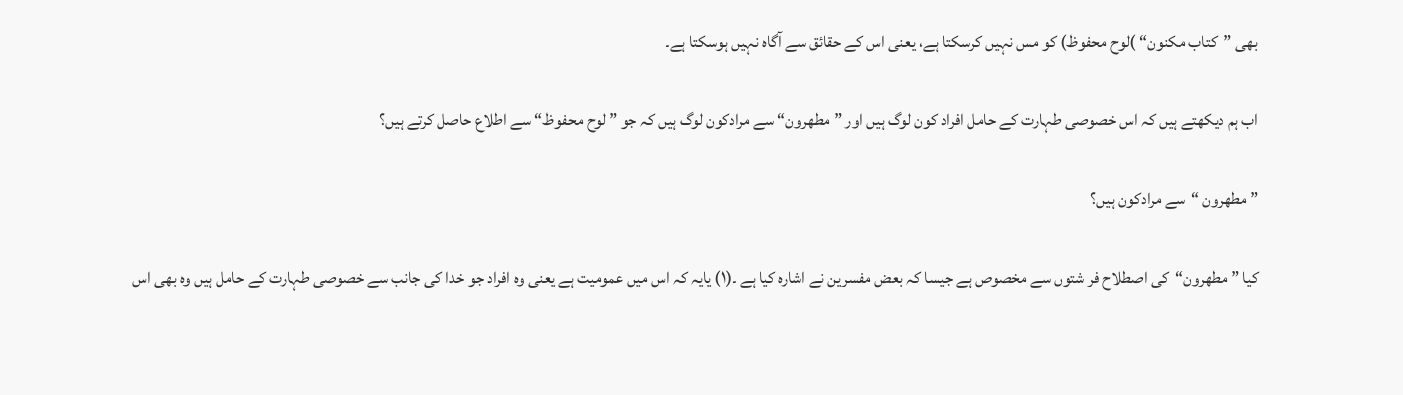بھی ”کتاب مکنون“ )لوح محفوظ) کو مس نہیں کرسکتا ہے، یعنی اس کے حقائق سے آگاہ نہیں ہوسکتا ہے۔

اب ہم دیکھتے ہیں کہ اس خصوصی طہارت کے حامل افراد کون لوگ ہیں اور ”مطھرون“ سے مرادکون لوگ ہیں کہ جو ” لوح محفوظ“ سے اطلاع حاصل کرتے ہیں؟

” مطھرون “سے مرادکون ہیں؟

کیا ” مطھرون“کی اصطلاح فر شتوں سے مخصوص ہے جیسا کہ بعض مفسرین نے اشارہ کیا ہے ۔(۱) یایہ کہ اس میں عمومیت ہے یعنی وہ افراد جو خدا کی جانب سے خصوصی طہارت کے حامل ہیں وہ بھی اس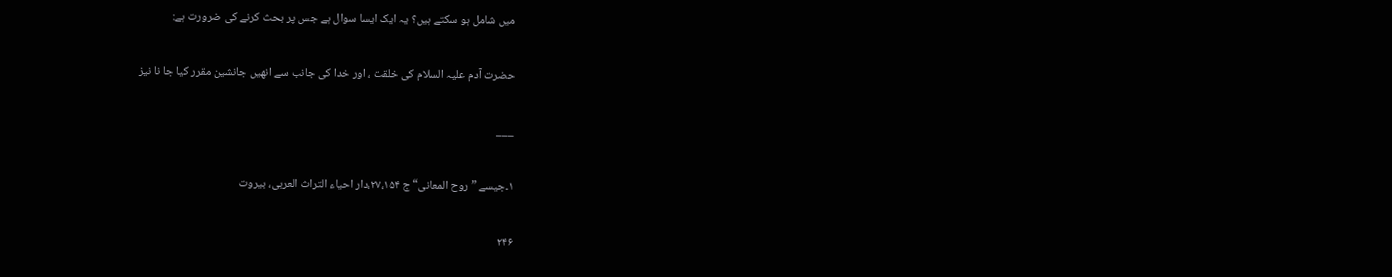میں شامل ہو سکتے ہیں؟ یہ ایک ایسا سوال ہے جس پر بحث کرنے کی ضرورت ہے:

حضرت آدم علیہ السلام کی خلقت ، اور خدا کی جانب سے انھیں جانشین مقرر کیا جا نا نیز

___

۱۔جیسے ” روح المعانی“ ج ۲۷،۱۵۴،دار احیاء التراث العربی، بیروت

۲۴۶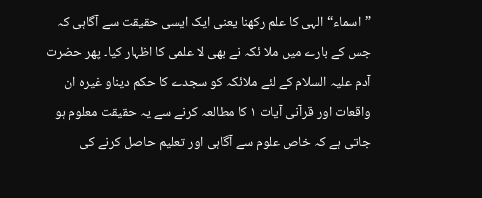”اسماء“الہی کا علم رکھنا یعنی ایک ایسی حقیقت سے آگاہی کہ جس کے بارے میں ملا ئکہ نے بھی لا علمی کا اظہار کیا۔ پھر حضرت آدم علیہ السلام کے لئے ملائکہ کو سجدے کا حکم دیناو غیرہ ان واقعات اور قرآنی آیات ۱ کا مطالعہ کرنے سے یہ حقیقت معلوم ہو جاتی ہے کہ خاص علوم سے آگاہی اور تعلیم حاصل کرنے کی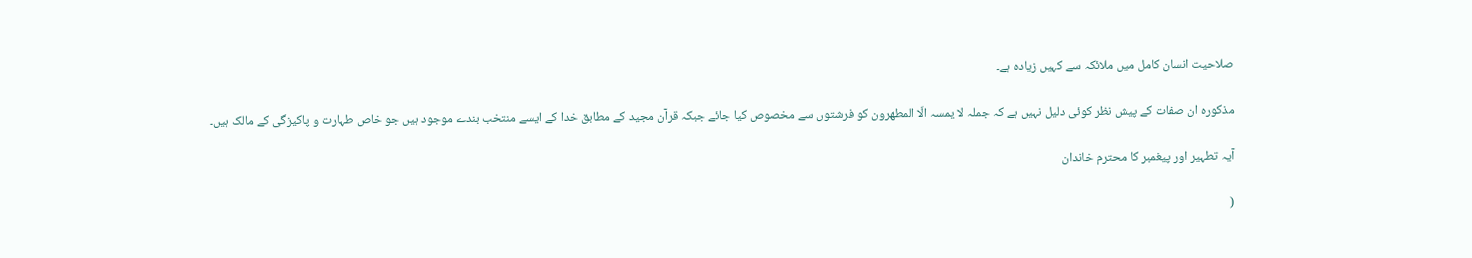صلاحیت انسان کامل میں ملائکہ سے کہیں زیادہ ہے۔

مذکورہ ان صفات کے پیش نظر کوئی دلیل نہیں ہے کہ جملہ لا یمسہ الّا المطھرون کو فرشتوں سے مخصوص کیا جائے جبکہ قرآن مجید کے مطابق خدا کے ایسے منتخب بندے موجود ہیں جو خاص طہارت و پاکیزگی کے مالک ہیں۔

آیہ تطہیر اور پیغمبر کا محترم خاندان

(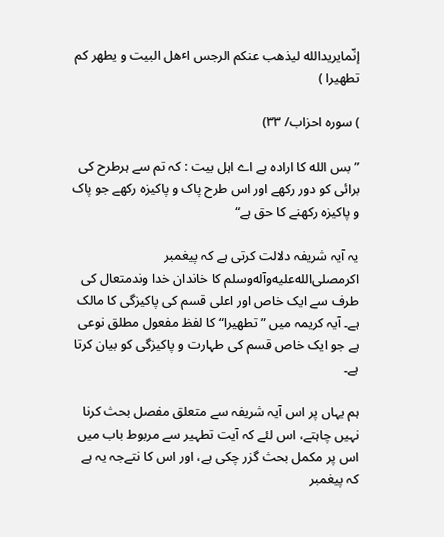إنّمایریدالله ليذهب عنکم الرجس اٴهل البیت و یطهر کم تطهیرا )

) سورہ احزاب/ ۳۳)

” بس الله کا ارادہ ہے اے اہل بیت : کہ تم سے ہرطرح کی برائی کو دور رکھے اور اس طرح پاک و پاکیزہ رکھے جو پاک و پاکیزہ رکھنے کا حق ہے“

یہ آیہ شریفہ دلالت کرتی ہے کہ پیغمبر اکرمصلى‌الله‌عليه‌وآله‌وسلم کا خاندان خدا وندمتعال کی طرف سے ایک خاص اور اعلی قسم کی پاکیزگی کا مالک ہے۔ آیہ کریمہ میں ” تطھیرا“ کا لفظ مفعول مطلق نوعی ہے جو ایک خاص قسم کی طہارت و پاکیزگی کو بیان کرتا ہے۔

ہم یہاں پر اس آیہ شریفہ سے متعلق مفصل بحث کرنا نہیں چاہتے، اس لئے کہ آیت تطہیر سے مربوط باب میں اس پر مکمل بحث گزر چکی ہے، اور اس کا نتےجہ یہ ہے کہ پیغمبر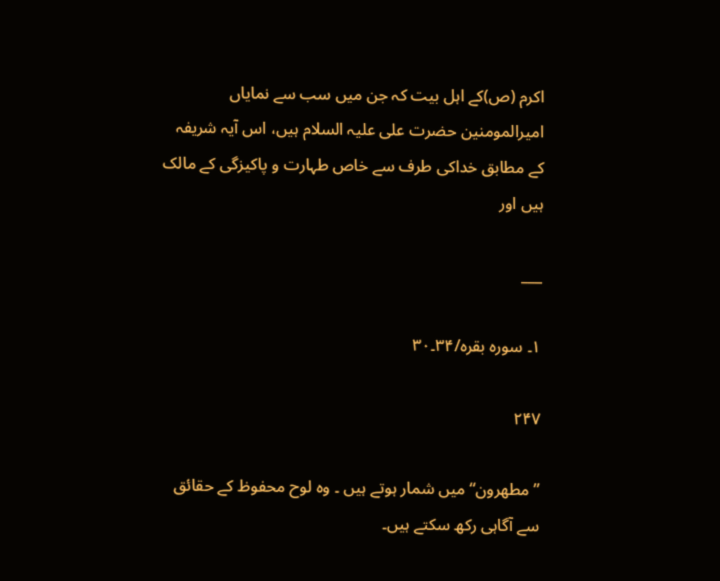اکرم (ص)کے اہل بیت کہ جن میں سب سے نمایاں امیرالمومنین حضرت علی علیہ السلام ہیں، اس آیہ شریفہ کے مطابق خداکی طرف سے خاص طہارت و پاکیزگی کے مالک ہیں اور

___

۱۔ سورہ بقرہ/۳۴۔۳۰

۲۴۷

”مطھرون“ میں شمار ہوتے ہیں ۔ وہ لوح محفوظ کے حقائق سے آگاہی رکھ سکتے ہیں۔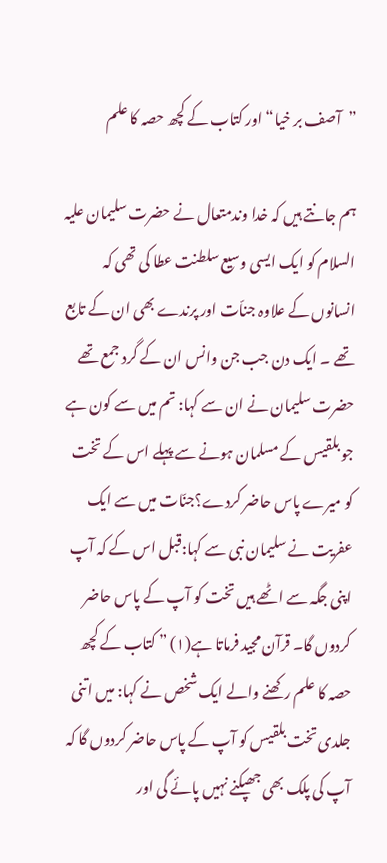”آصف بر خیا“ اور کتاب کے کچھ حصہ کا علم

ہم جانتے ہیں کہ خدا وندمتعال نے حضرت سلیمان علیہ السلام کو ایک ایسی وسیع سلطنت عطا کی تھی کہ انسانوں کے علاوہ جناّت اور پرندے بھی ان کے تابع تھے ۔ ایک دن جب جن وانس ان کے گرد جمع تھے حضرت سلیمان نے ان سے کہا: تم میں سے کون ہے جو بلقیس کے مسلمان ہونے سے پہلے اس کے تخت کو میرے پاس حاضر کردے؟جنّات میں سے ایک عفریت نے سلیمان نبی سے کہا:قبل اس کے کہ آپ اپنی جگہ سے اٹھے ہیں تخت کو آپ کے پاس حاضر کردوں گا۔ قرآن مجید فرماتا ہے(۱) ” کتاب کے کچھ حصہ کا علم رکھنے والے ایک شخص نے کہا: میں اتنی جلدی تخت بلقیس کو آپ کے پاس حاضر کردوں گا کہ آپ کی پلک بھی جھپکنے نہیں پائے گی اور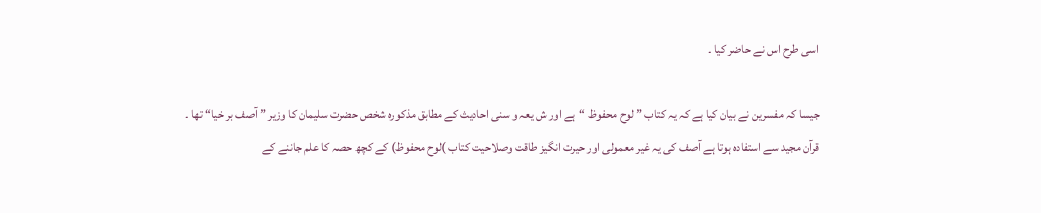اسی طرح اس نے حاضر کیا ۔

جیسا کہ مفسرین نے بیان کیا ہے کہ یہ کتاب ” لوح محفوظ “ہے اور ش یعہ و سنی احادیث کے مطابق مذکورہ شخص حضرت سلیمان کا وزیر ” آصف بر خیا“ تھا ۔ قرآن مجید سے استفادہ ہوتا ہے آصف کی یہ غیر معمولی اور حیرت انگیز طاقت وصلاحیت کتاب )لوح محفوظ) کے کچھ حصہ کا علم جاننے کے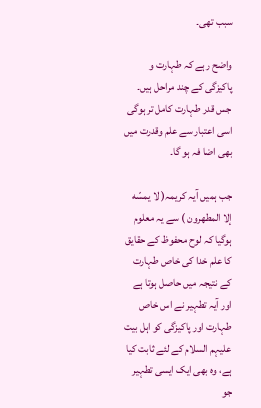سبب تھی۔

واضح رہے کہ طہارت و پاکیزگی کے چند مراحل ہیں۔ جس قدر طہارت کامل تر ہوگی اسی اعتبار سے علم وقدرت میں بھی اضا فہ ہو گا۔

جب ہمیں آیہ کریمہ( لا یمسّه إلا المطهرون ) سے یہ معلوم ہوگیا کہ لوح محفوظ کے حقایق کا علم خدا کی خاص طہارت کے نتیجہ میں حاصل ہوتا ہے اور آیہ تطہیر نے اس خاص طہارت اور پاکیزگی کو اہل بیت علیہم السلام کے لئے ثابت کیا ہے، وہ بھی ایک ایسی تطہیر جو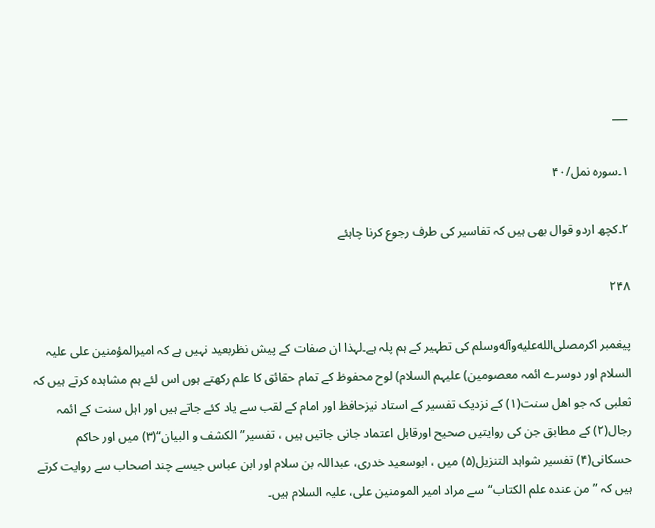___

۱۔سورہ نمل/۴۰

۲۔کچھ اردو قوال بھی ہیں کہ تفاسیر کی طرف رجوع کرنا چاہئے

۲۴۸

پیغمبر اکرمصلى‌الله‌عليه‌وآله‌وسلم کی تطہیر کے ہم پلہ ہے۔لہذا ان صفات کے پیش نظربعید نہیں ہے کہ امیرالمؤمنین علی علیہ السلام اور دوسرے ائمہ معصومین) علیہم السلام) لوح محفوظ کے تمام حقائق کا علم رکھتے ہوں اس لئے ہم مشاہدہ کرتے ہیں کہ ثعلبی کہ جو اھل سنت(۱) کے نزدیک تفسیر کے استاد نیزحافظ اور امام کے لقب سے یاد کئے جاتے ہیں اور اہل سنت کے ائمہ رجال(۲) کے مطابق جن کی روایتیں صحیح اورقابل اعتماد جانی جاتیں ہیں ، تفسیر”الکشف و البیان“(۳) میں اور حاکم حسکانی(۴) تفسیر شواہد التنزیل(۵) میں ، ابوسعید خدری، عبداللہ بن سلام اور ابن عباس جیسے چند اصحاب سے روایت کرتے ہیں کہ ”من عندہ علم الکتاب“سے مراد امیر المومنین علی، علیہ السلام ہیں۔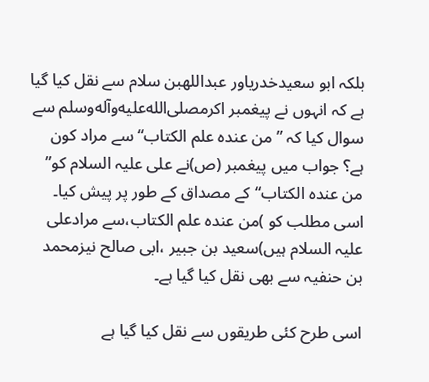بلکہ ابو سعیدخدریاور عبداللهبن سلام سے نقل کیا گیا ہے کہ انہوں نے پیغمبر اکرمصلى‌الله‌عليه‌وآله‌وسلم سے سوال کیا کہ ” من عندہ علم الکتاب“سے مراد کون ہے؟ جواب میں پیغمبر (ص)نے علی علیہ السلام کو” من عندہ الکتاب“کے مصداق کے طور پر پیش کیا۔ اسی مطلب کو )من عندہ علم الکتاب،سے مرادعلی علیہ السلام ہیں)سعید بن جبیر ،ابی صالح نیزمحمد بن حنفیہ سے بھی نقل کیا گیا ہے۔

اسی طرح کئی طریقوں سے نقل کیا گیا ہے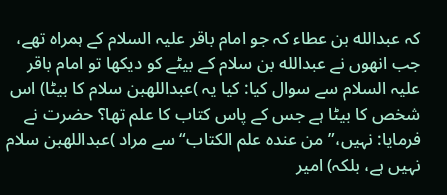کہ عبدالله بن عطاء کہ جو امام باقر علیہ السلام کے ہمراہ تھے، جب انھوں نے عبدالله بن سلام کے بیٹے کو دیکھا تو امام باقر علیہ السلام سے سوال کیا: کیا یہ )عبداللهبن سلام کا بیٹا) اس شخص کا بیٹا ہے جس کے پاس کتاب کا علم تھا؟ حضرت نے فرمایا: نہیں،”من عندہ علم الکتاب“سے مراد )عبداللهبن سلام نہیں ہے، بلکہ) امیر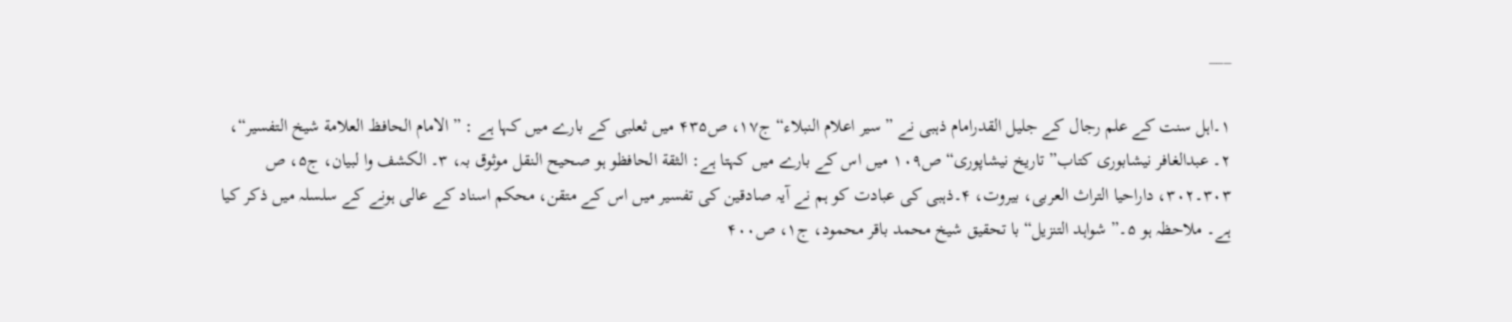___

۱۔اہل سنت کے علم رجال کے جلیل القدرامام ذہبی نے ” سیر اعلام النبلاء“ ج۱۷، ص۴۳۵ میں ثعلبی کے بارے میں کہا ہے : ” الامام الحافظ العلامة شیخ التفسیر“، ۲۔ عبدالغافر نیشابوری کتاب” تاریخ نیشاپوری“ ص۱۰۹ میں اس کے بارے میں کہتا ہے: الثقة الحافظو ہو صحیح النقل موثوق بہ، ۳۔ الکشف وا لبیان، ج۵، ص ۳۰۳۔۳۰۲، داراحیا التراث العربی، بیروت، ۴۔ذہبی کی عبادت کو ہم نے آیہ صادقین کی تفسیر میں اس کے متقن، محکم اسناد کے عالی ہونے کے سلسلہ میں ذکر کیا ہے۔ ملاحظہ ہو ۵۔” شواہد التنزیل“ با تحقیق شیخ محمد باقر محمود، ج۱، ص۴۰۰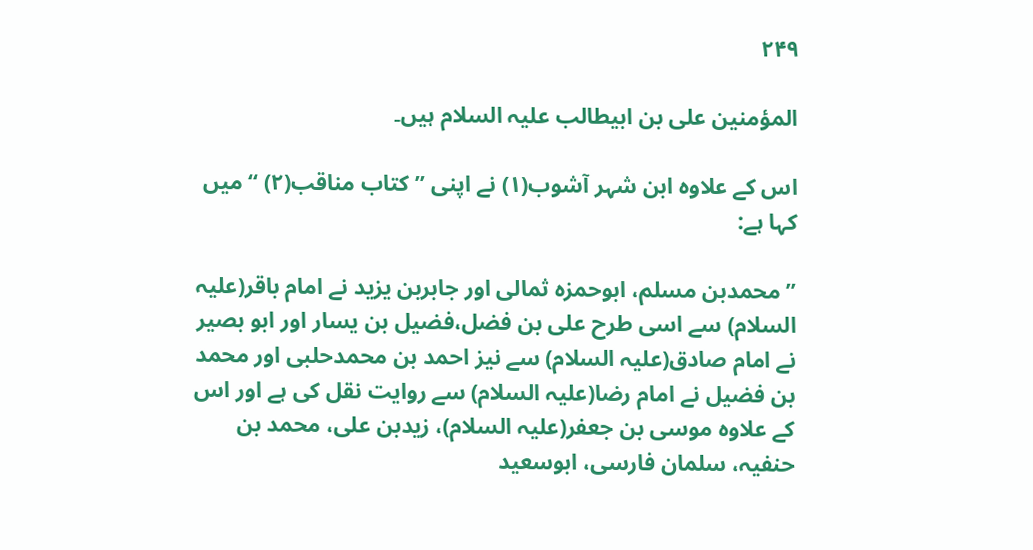۲۴۹

المؤمنین علی بن ابیطالب علیہ السلام ہیں۔

اس کے علاوہ ابن شہر آشوب(۱) نے اپنی ”کتاب مناقب(۲) “ میں کہا ہے:

” محمدبن مسلم، ابوحمزہ ثمالی اور جابربن یزید نے امام باقر(علیہ السلام) سے اسی طرح علی بن فضل،فضیل بن یسار اور ابو بصیر نے امام صادق(علیہ السلام) سے نیز احمد بن محمدحلبی اور محمد بن فضیل نے امام رضا(علیہ السلام) سے روایت نقل کی ہے اور اس کے علاوہ موسی بن جعفر(علیہ السلام)، زیدبن علی، محمد بن حنفیہ، سلمان فارسی، ابوسعید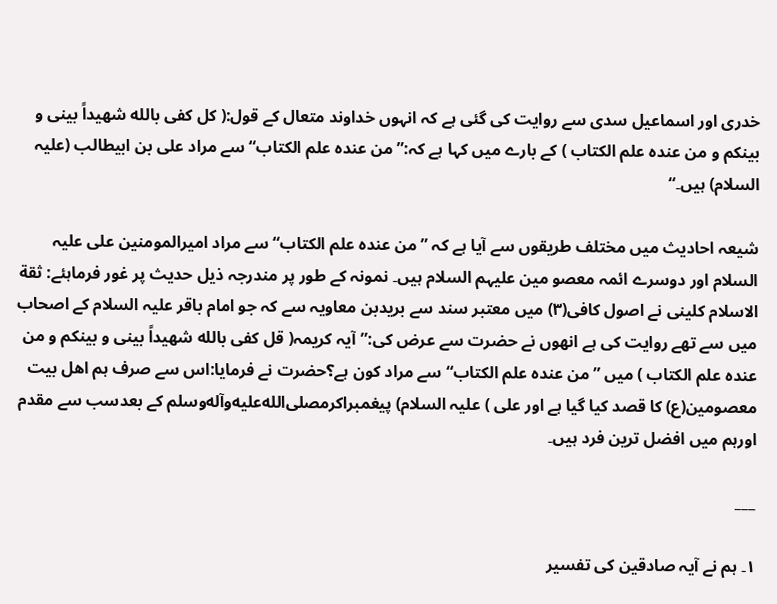خدری اور اسماعیل سدی سے روایت کی گئی ہے کہ انہوں خداوند متعال کے قول:( کل کفی بالله شهیداً بینی و بینکم و من عنده علم الکتاب ) کے بارے میں کہا ہے کہ:”من عندہ علم الکتاب“سے مراد علی بن ابیطالب (علیہ السلام) ہیں۔“

شیعہ احادیث میں مختلف طریقوں سے آیا ہے کہ ” من عندہ علم الکتاب“سے مراد امیرالمومنین علی علیہ السلام اور دوسرے ائمہ معصو مین علیہم السلام ہیں۔ نمونہ کے طور پر مندرجہ ذیل حدیث پر غور فرماہئے: ثقة الاسلام کلینی نے اصول کافی(۳) میں معتبر سند سے بریدبن معاویہ سے کہ جو امام باقر علیہ السلام کے اصحاب میں سے تھے روایت کی ہے انھوں نے حضرت سے عرض کی:”آیہ کریمہ( قل کفی بالله شهیداً بینی و بینکم و من عنده علم الکتاب ) میں ”من عندہ علم الکتاب“ سے مراد کون ہے؟حضرت نے فرمایا:اس سے صرف ہم اھل بیت معصومین(ع) کا قصد کیا گیا ہے اور علی ) علیہ السلام) پیغمبراکرمصلى‌الله‌عليه‌وآله‌وسلم کے بعدسب سے مقدم اورہم میں افضل ترین فرد ہیں۔

___

۱۔ ہم نے آیہ صادقین کی تفسیر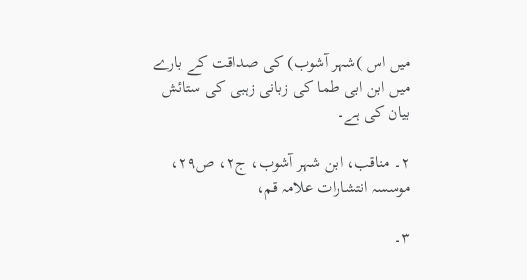میں اس )شہر آشوب) کی صداقت کے بارے میں ابن ابی طما کی زبانی زہبی کی ستائش بیان کی ہے۔

۲۔ مناقب، ابن شہر آشوب، ج۲، ص۲۹، موسسہ انتشارات علامہ قم،

۳۔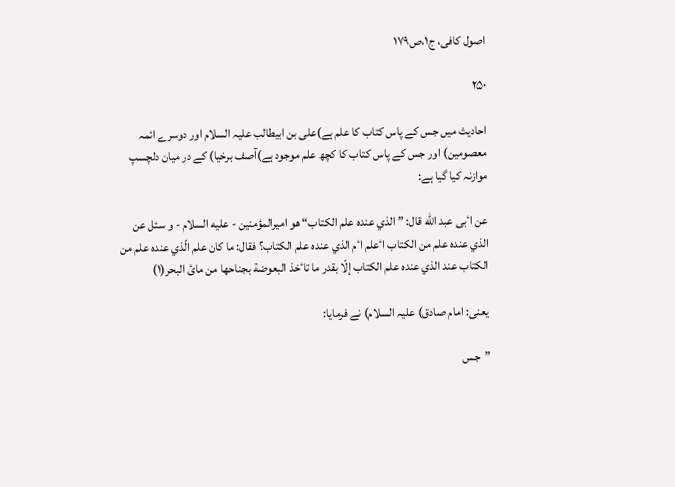اصول کافی، ج۱،ص۱۷۹

۲۵۰

احادیث میں جس کے پاس کتاب کا علم ہے)علی بن ابیطالب علیہ السلام اور دوسرے ائمہ معصومین) اور جس کے پاس کتاب کا کچھ علم موجود ہے)آصف برخیا) کے در میان دلچسپ موازنہ کیا گیا ہے:

عن اٴبی عبد الله قال: ” الذي عنده علم الکتاب“ هو امیرالمؤمنین - علیه السلام - و سئل عن الذي عنده علم من الکتاب اٴعلم اٴم الذي عنده علم الکتاب؟ فقال: ما کان علم الّذي عنده علم من الکتاب عند الذي عنده علم الکتاب إلّا بقدر ما تاٴخذ البعوضة بجناحها من مائ البحر(۱)

یعنی: امام صادق) علیہ السلام) نے فرمایا:

”جس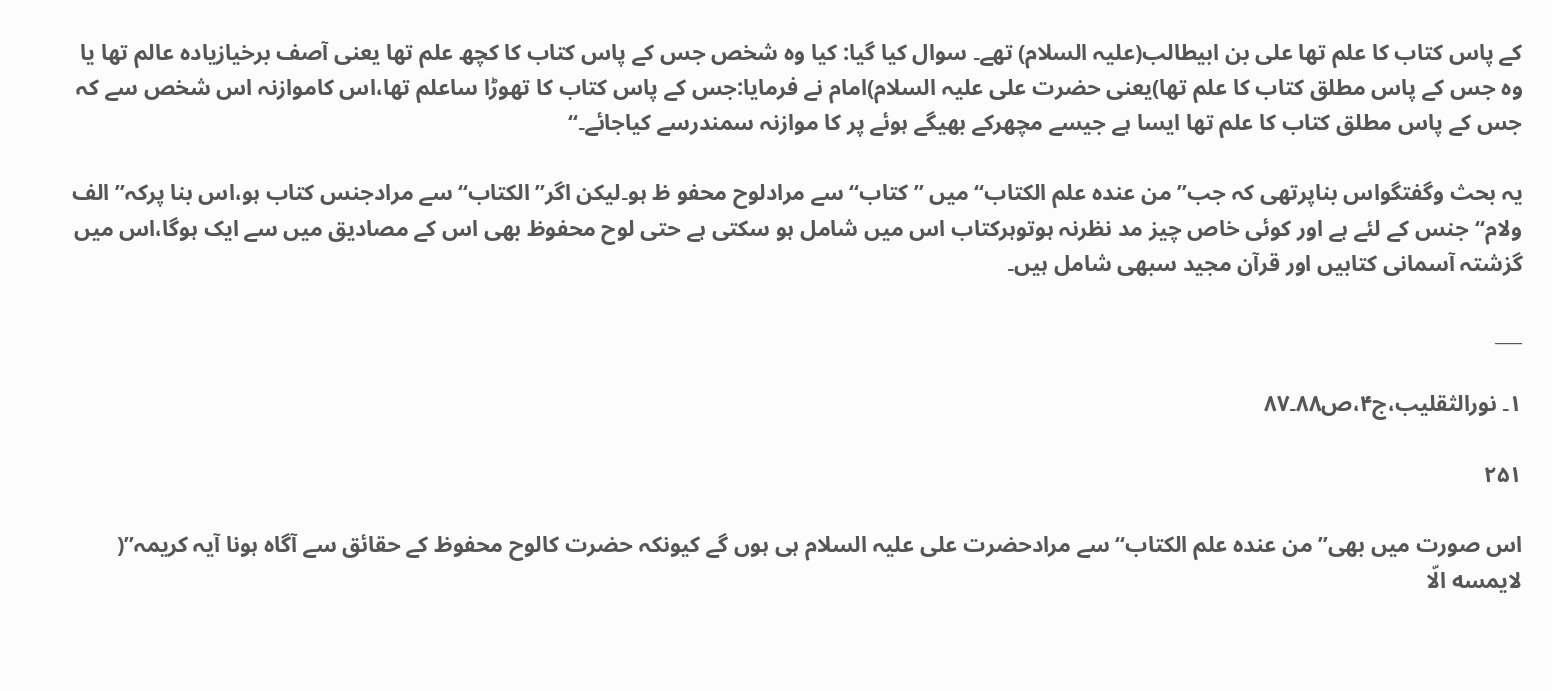کے پاس کتاب کا علم تھا علی بن ابیطالب(علیہ السلام) تھے۔ سوال کیا گیا: کیا وہ شخص جس کے پاس کتاب کا کچھ علم تھا یعنی آصف برخیازیادہ عالم تھا یا وہ جس کے پاس مطلق کتاب کا علم تھا)یعنی حضرت علی علیہ السلام)امام نے فرمایا:جس کے پاس کتاب کا تھوڑا ساعلم تھا،اس کاموازنہ اس شخص سے کہ جس کے پاس مطلق کتاب کا علم تھا ایسا ہے جیسے مچھرکے بھیگے ہوئے پر کا موازنہ سمندرسے کیاجائے۔“

یہ بحث وگفتگواس بناپرتھی کہ جب”من عندہ علم الکتاب“میں ”کتاب“سے مرادلوح محفو ظ ہو۔لیکن اگر”الکتاب“سے مرادجنس کتاب ہو،اس بنا پرکہ” الف ولام“جنس کے لئے ہے اور کوئی خاص چیز مد نظرنہ ہوتوہرکتاب اس میں شامل ہو سکتی ہے حتی لوح محفوظ بھی اس کے مصادیق میں سے ایک ہوگا،اس میں گزشتہ آسمانی کتابیں اور قرآن مجید سبھی شامل ہیں۔

___

۱۔ نورالثقلیب،ج۴،ص۸۸۔۸۷

۲۵۱

اس صورت میں بھی”من عندہ علم الکتاب“سے مرادحضرت علی علیہ السلام ہی ہوں گے کیونکہ حضرت کالوح محفوظ کے حقائق سے آگاہ ہونا آیہ کریمہ”( لایمسه الّا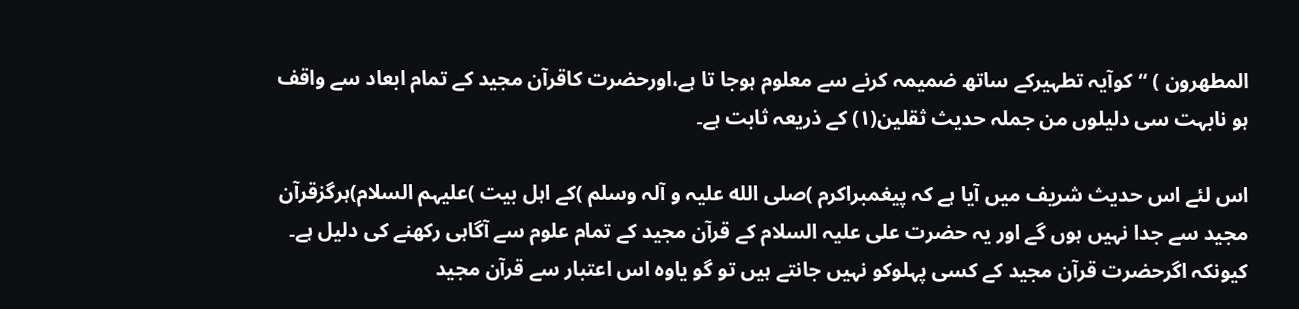المطهرون ) “کوآیہ تطہیرکے ساتھ ضمیمہ کرنے سے معلوم ہوجا تا ہے،اورحضرت کاقرآن مجید کے تمام ابعاد سے واقف ہو نابہت سی دلیلوں من جملہ حدیث ثقلین(۱) کے ذریعہ ثابت ہے۔

اس لئے اس حدیث شریف میں آیا ہے کہ پیغمبراکرم )صلی الله علیہ و آلہ وسلم )کے اہل بیت )علیہم السلام)ہرگزقرآن مجید سے جدا نہیں ہوں گے اور یہ حضرت علی علیہ السلام کے قرآن مجید کے تمام علوم سے آگاہی رکھنے کی دلیل ہے۔ کیونکہ اگرحضرت قرآن مجید کے کسی پہلوکو نہیں جانتے ہیں تو گو یاوہ اس اعتبار سے قرآن مجید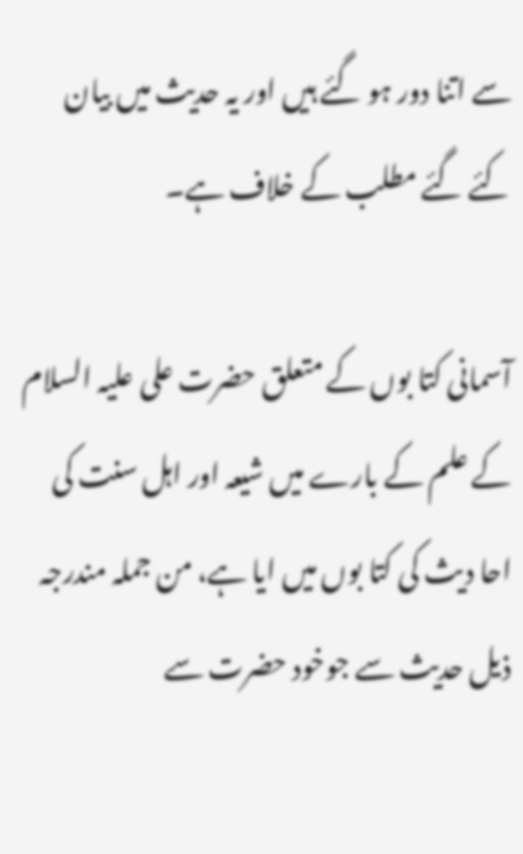سے اتنا دور ہو گئے ہیں اور یہ حدیث میں بیان کئے گئے مطلب کے خلاف ہے۔

آسمانی کتا بوں کے متعلق حضرت علی علیہ السلام کے علم کے بارے میں شیعہ اور اہل سنت کی احا دیث کی کتا بوں میں ایا ہے، من جملہ مندرجہ ذیل حدیث سے جوخود حضرت سے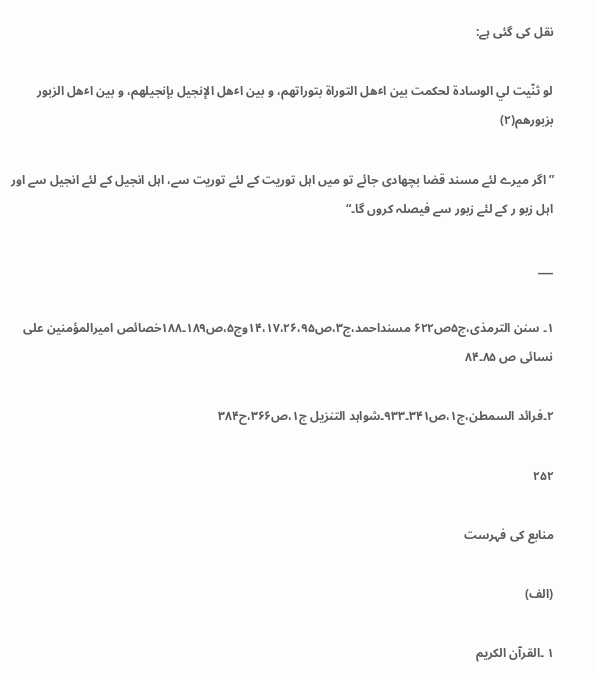نقل کی گئی ہے:

لو ثنّیت لي الوسادة لحکمت بین اٴهل التوراة بتوراتهم، و بین اٴهل الإنجیل بإنجیلهم، و بین اٴهل الزبور بزبورهم(۲)

”اگر میرے لئے مسند قضا بچھادی جائے تو میں اہل توریت کے لئے توریت سے، اہل انجیل کے لئے انجیل سے اور اہل زبو ر کے لئے زبور سے فیصلہ کروں گا۔“

___

۱۔ سنن الترمذی،ج۵ص۶۲۲ مسنداحمد،ج۳،ص۱۴،۱۷،۲۶،۹۵وج۵،ص۱۸۹۔۱۸۸خصائص امیرالمؤمنین علی نسائی ص ۸۵۔۸۴

۲۔فرائد السمطن،ج۱،ص۳۴۱۔۹۳۳۔شواہد التنزیل ج۱،ص۳۶۶،ح۳۸۴

۲۵۲

منابع کی فہرست

(الف)

۱ ۔القرآن الکریم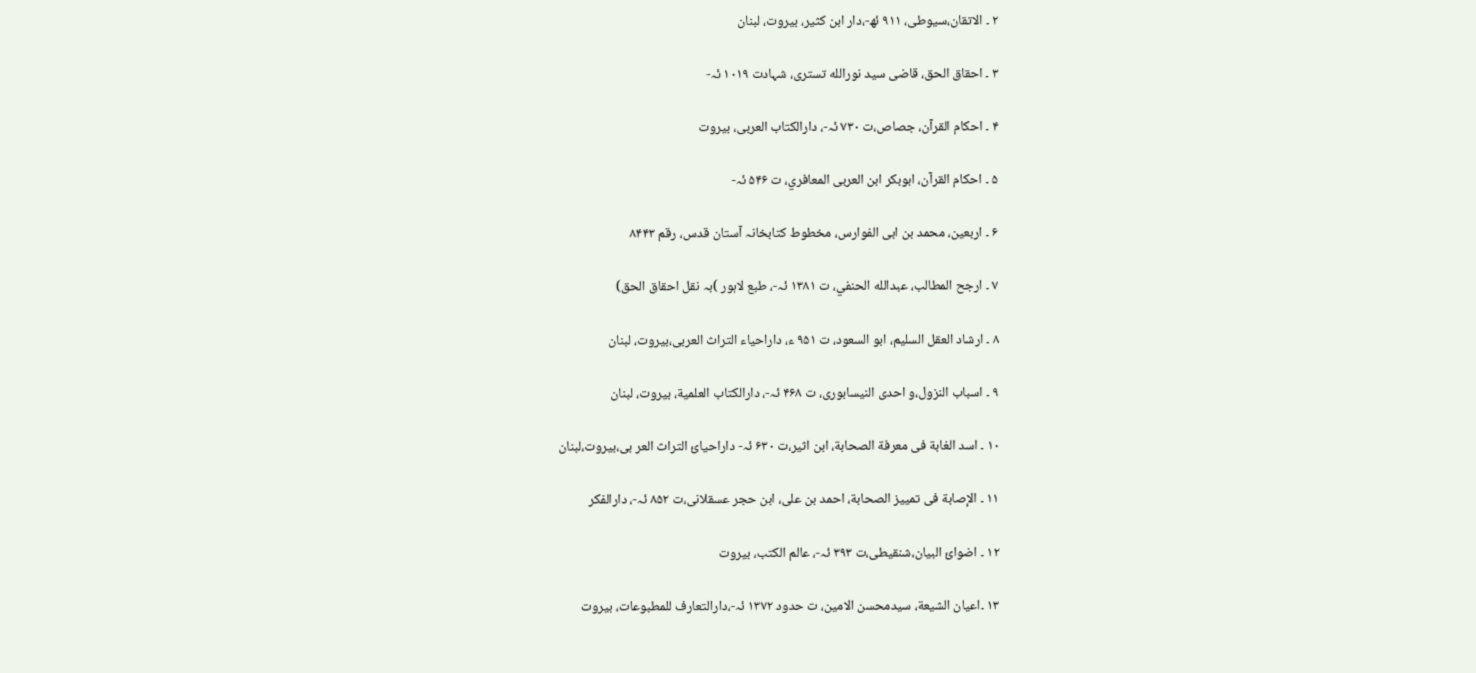۲ ۔ الاتقان،سیوطی، ۹۱۱ ئھ-،دار ابن کثیر، بیروت، لبنان

۳ ۔ احقاق الحق، قاضی سید نورالله تستری، شہادت ۱۰۱۹ ئہ-

۴ ۔ احکام القرآن، جصاص،ت ۷۳۰ ئہ-، دارالکتاب العربی، بیروت

۵ ۔ احکام القرآن، ابوبکر ابن العربی المعافري، ت ۵۴۶ ئہ-

۶ ۔ اربعین، محمد بن ابی الفوارس، مخطوط کتابخانہ آستان قدس، رقم ۸۴۴۳

۷ ۔ ارجح المطالب، عبدالله الحنفي، ت ۱۳۸۱ ئہ-، طبع لاہور )بہ نقل احقاق الحق)

۸ ۔ ارشاد العقل السلیم، ابو السعود، ت ۹۵۱ ء، داراحیاء التراث العربی،بیروت، لبنان

۹ ۔ اسباب النزول،و احدی النیسابوری، ت ۴۶۸ ئہ-، دارالکتاب العلمیة، بیروت، لبنان

۱۰ ۔ اسد الغابة فی معرفة الصحابة، ابن اثیر،ت ۶۳۰ ئہ- داراحیائ التراث العر بی،بیروت،لبنان

۱۱ ۔ الإصابة فی تمییز الصحابة، احمد بن علی، ابن حجر عسقلانی،ت ۸۵۲ ئہ-، دارالفکر

۱۲ ۔ اضوائ البیان،شنقیطی،ت ۳۹۳ ئہ-، عالم الکتب، بیروت

۱۳ ۔اعیان الشیعة، سیدمحسن الامین، ت حدود ۱۳۷۲ ئہ-،دارالتعارف للمطبوعات، بیروت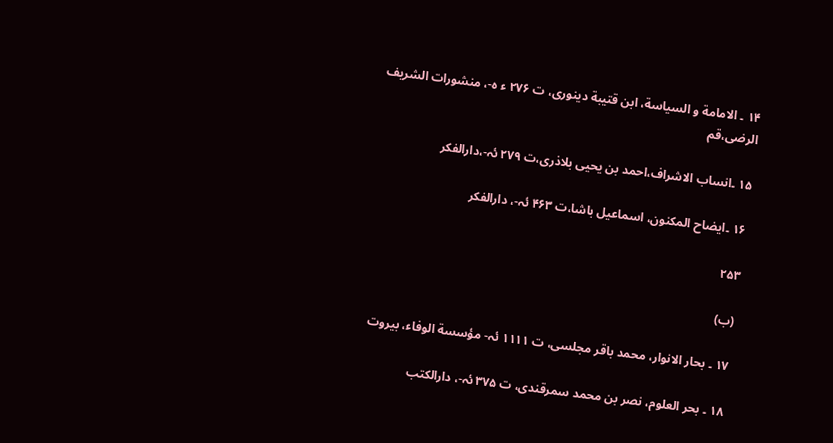۱۴ ۔ الامامة و السیاسة، ابن قتیبة دینوری، ت ۲۷۶ ء ہ-، منشورات الشریف الرضی،قم

۱۵ ۔انساب الاشراف،احمد بن یحیی بلاذری،ت ۲۷۹ ئہ-،دارالفکر

۱۶ ۔ایضاح المکنون، اسماعیل باشا،ت ۴۶۳ ئہ-، دارالفکر

۲۵۳

(ب)

۱۷ ۔ بحار الانوار، محمد باقر مجلسی، ت ۱۱۱۱ ئہ- مؤسسة الوفاء، بیروت

۱۸ ۔ بحر العلوم، نصر بن محمد سمرقندی، ت ۳۷۵ ئہ-، دارالکتب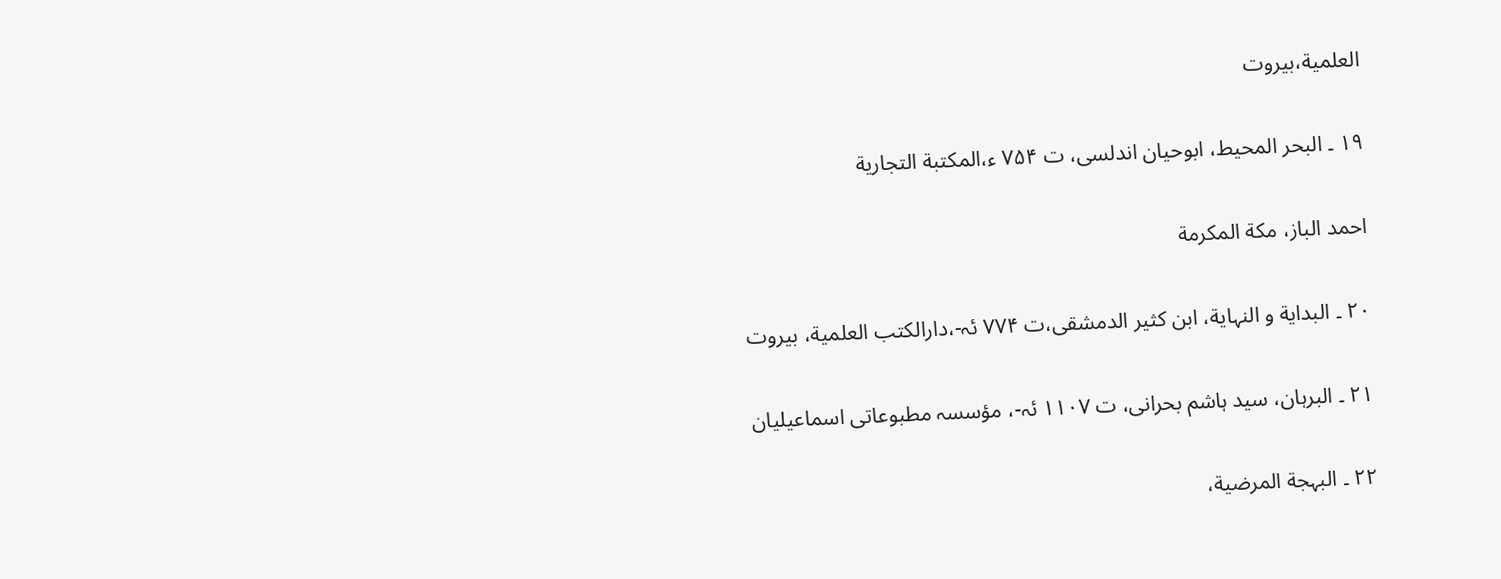العلمیة،بیروت

۱۹ ۔ البحر المحیط، ابوحیان اندلسی، ت ۷۵۴ ء،المکتبة التجاریة

احمد الباز، مکة المکرمة

۲۰ ۔ البدایة و النہایة، ابن کثیر الدمشقی،ت ۷۷۴ ئہ-،دارالکتب العلمیة، بیروت

۲۱ ۔ البرہان، سید ہاشم بحرانی، ت ۱۱۰۷ ئہ-، مؤسسہ مطبوعاتی اسماعیلیان

۲۲ ۔ البہجة المرضیة،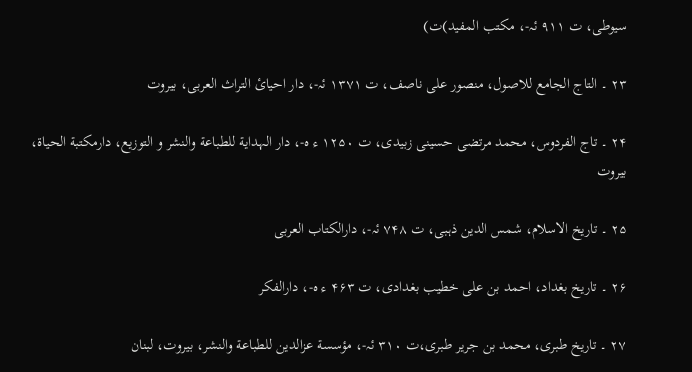سیوطی، ت ۹۱۱ ئہ-، مکتب المفید)ت)

۲۳ ۔ التاج الجامع للاصول، منصور علی ناصف، ت ۱۳۷۱ ئہ-، دار احیائ التراث العربی، بیروت

۲۴ ۔ تاج الفردوس، محمد مرتضی حسینی زبیدی، ت ۱۲۵۰ ء ہ-، دار الہدایة للطباعة والنشر و التوزیع، دارمکتبة الحیاة، بیروت

۲۵ ۔ تاریخ الاسلام، شمس الدین ذہبی، ت ۷۴۸ ئہ-، دارالکتاب العربی

۲۶ ۔ تاریخ بغداد، احمد بن علی خطیب بغدادی، ت ۴۶۳ ء ہ-، دارالفکر

۲۷ ۔ تاریخ طبری، محمد بن جریر طبری،ت ۳۱۰ ئہ-، مؤسسة عزالدین للطباعة والنشر، بیروت، لبنان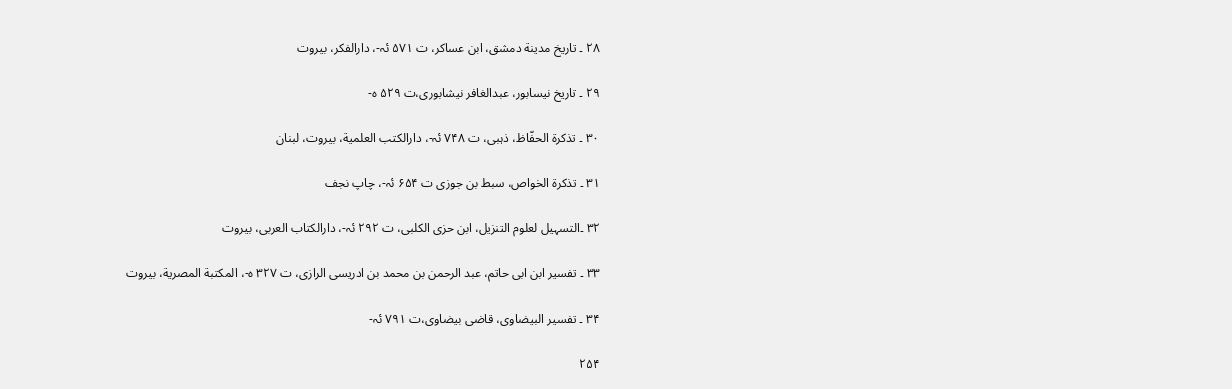۲۸ ۔ تاریخ مدینة دمشق، ابن عساکر، ت ۵۷۱ ئہ-، دارالفکر، بیروت

۲۹ ۔ تاریخ نیسابور، عبدالغافر نیشابوری،ت ۵۲۹ ہ-

۳۰ ۔ تذکرة الحفّاظ، ذہبی، ت ۷۴۸ ئہ-، دارالکتب العلمیة، بیروت، لبنان

۳۱ ۔ تذکرة الخواص، سبط بن جوزی ت ۶۵۴ ئہ-، چاپ نجف

۳۲ ۔التسہیل لعلوم التنزیل، ابن حزی الکلبی، ت ۲۹۲ ئہ-، دارالکتاب العربی، بیروت

۳۳ ۔ تفسیر ابن ابی حاتم، عبد الرحمن بن محمد بن ادریسی الرازی، ت ۳۲۷ ہ-، المکتبة المصریة، بیروت

۳۴ ۔ تفسیر البیضاوی، قاضی بیضاوی،ت ۷۹۱ ئہ-

۲۵۴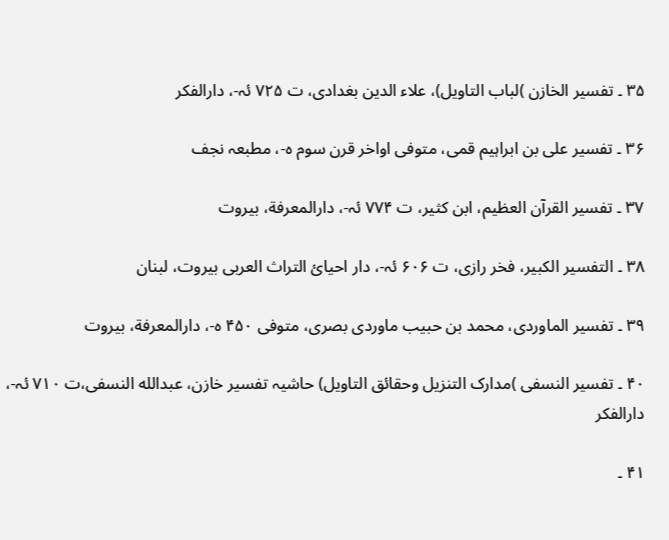۳۵ ۔ تفسیر الخازن )لباب التاویل)، علاء الدین بغدادی، ت ۷۲۵ ئہ-، دارالفکر

۳۶ ۔ تفسیر علی بن ابراہیم قمی، متوفی اواخر قرن سوم ہ-، مطبعہ نجف

۳۷ ۔ تفسیر القرآن العظیم، ابن کثیر، ت ۷۷۴ ئہ-، دارالمعرفة، بیروت

۳۸ ۔ التفسیر الکبیر، فخر رازی، ت ۶۰۶ ئہ-، دار احیائ التراث العربی بیروت، لبنان

۳۹ ۔ تفسیر الماوردی، محمد بن حبیب ماوردی بصری، متوفی ۴۵۰ ہ-، دارالمعرفة، بیروت

۴۰ ۔ تفسیر النسفی )مدارک التنزیل وحقائق التاویل) حاشیہ تفسیر خازن، عبدالله النسفی،ت ۷۱۰ ئہ-، دارالفکر

۴۱ ۔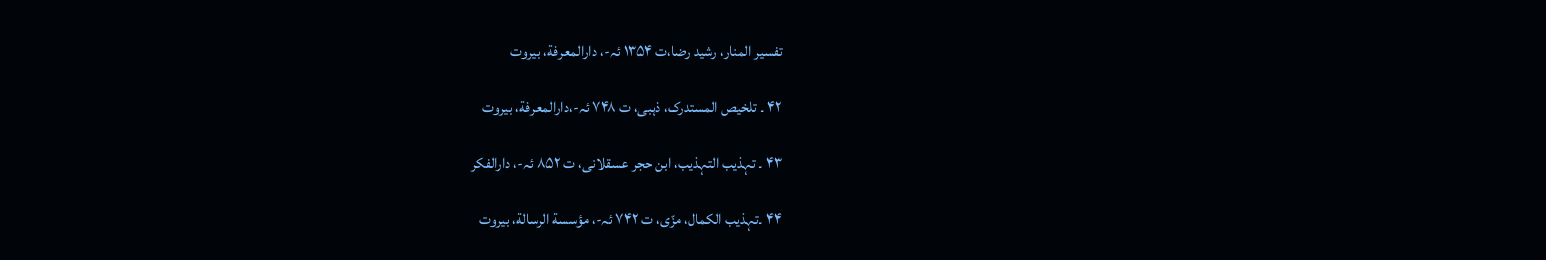تفسیر المنار، رشید رضا،ت ۱۳۵۴ ئہ-، دارالمعرفة، بیروت

۴۲ ۔ تلخیص المستدرک، ذہبی، ت ۷۴۸ ئہ-،دارالمعرفة، بیروت

۴۳ ۔ تہذیب التہذیب، ابن حجر عسقلانی، ت ۸۵۲ ئہ-، دارالفکر

۴۴ ۔تہذیب الکمال، مزّی، ت ۷۴۲ ئہ-، مؤسسة الرسالة، بیروت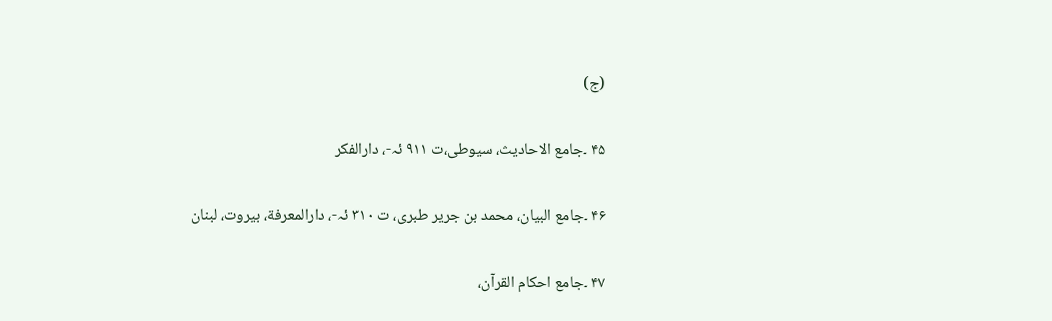(ج)

۴۵ ۔جامع الاحادیث، سیوطی،ت ۹۱۱ ئہ-، دارالفکر

۴۶ ۔جامع البیان، محمد بن جریر طبری، ت ۳۱۰ ئہ-، دارالمعرفة، بیروت، لبنان

۴۷ ۔جامع احکام القرآن،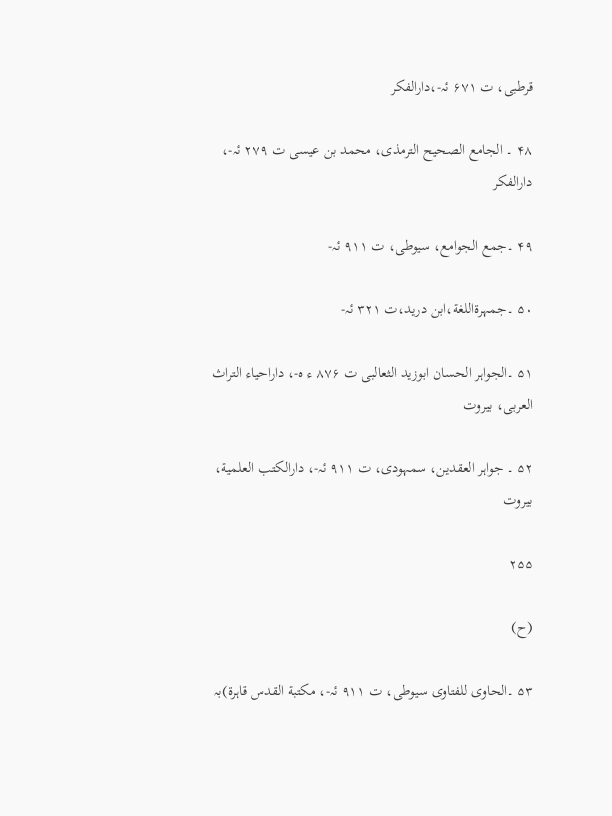قرطبی، ت ۶۷۱ ئہ-،دارالفکر

۴۸ ۔ الجامع الصحیح الترمذی، محمد بن عیسی ت ۲۷۹ ئہ-، دارالفکر

۴۹ ۔جمع الجوامع، سیوطی، ت ۹۱۱ ئہ-

۵۰ ۔جمہرةاللغة،ابن درید،ت ۳۲۱ ئہ-

۵۱ ۔الجواہر الحسان ابوزید الثعالبی ت ۸۷۶ ء ہ-، داراحیاء التراث العربی، بیروت

۵۲ ۔ جواہر العقدین، سمہودی، ت ۹۱۱ ئہ-، دارالکتب العلمیة، بیروت

۲۵۵

(ح)

۵۳ ۔الحاوی للفتاوی سیوطی، ت ۹۱۱ ئہ-، مکتبة القدس قاہرة)بہ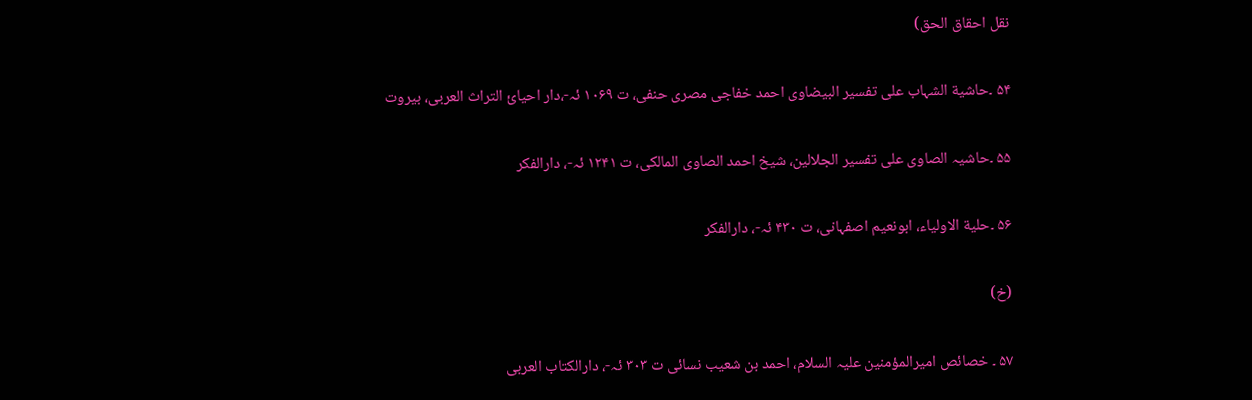نقل احقاق الحق)

۵۴ ۔حاشیة الشہاب علی تفسیر البیضاوی احمد خفاجی مصری حنفی، ت ۱۰۶۹ ئہ-،دار احیائ التراث العربی، بیروت

۵۵ ۔حاشیہ الصاوی علی تفسیر الجلالین، شیخ احمد الصاوی المالکی، ت ۱۲۴۱ ئہ-، دارالفکر

۵۶ ۔حلیة الاولیاء، ابونعیم اصفہانی، ت ۴۳۰ ئہ-، دارالفکر

(خ)

۵۷ ۔ خصائص امیرالمؤمنین علیہ السلام، احمد بن شعیب نسائی ت ۳۰۳ ئہ-، دارالکتاب العربی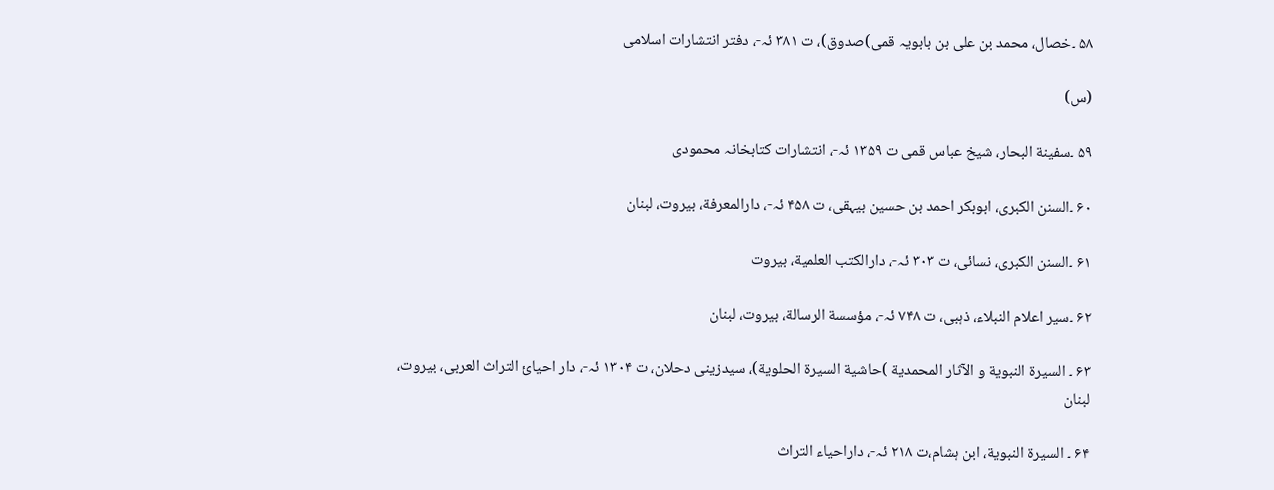۵۸ ۔خصال، محمد بن علی بن بابویہ قمی)صدوق)، ت ۳۸۱ ئہ-، دفتر انتشارات اسلامی

(س)

۵۹ ۔سفینة البحار، شیخ عباس قمی ت ۱۳۵۹ ئہ-، انتشارات کتابخانہ محمودی

۶۰ ۔السنن الکبری، ابوبکر احمد بن حسین بیہقی، ت ۴۵۸ ئہ-، دارالمعرفة، بیروت، لبنان

۶۱ ۔السنن الکبری، نسائی، ت ۳۰۳ ئہ-، دارالکتب العلمیة، بیروت

۶۲ ۔سیر اعلام النبلاء، ذہبی، ت ۷۴۸ ئہ-، مؤسسة الرسالة، بیروت، لبنان

۶۳ ۔ السیرة النبویة و الآثار المحمدیة )حاشیة السیرة الحلویة)، سیدزینی دحلان، ت ۱۳۰۴ ئہ-، دار احیائ التراث العربی، بیروت، لبنان

۶۴ ۔ السیرة النبویة، ابن ہشام،ت ۲۱۸ ئہ-، داراحیاء التراث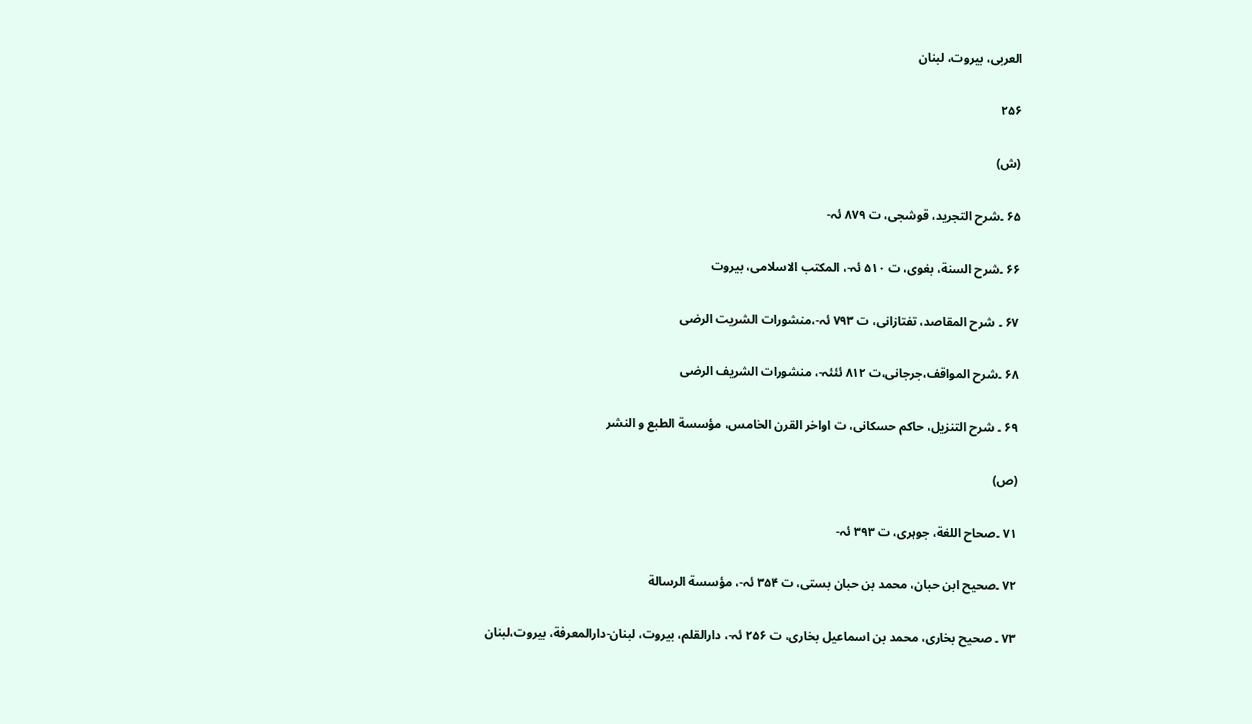العربی، بیروت، لبنان

۲۵۶

(ش)

۶۵ ۔شرح التجرید، قوشجی، ت ۸۷۹ ئہ-

۶۶ ۔شرح السنة، بغوی، ت ۵۱۰ ئہ-، المکتب الاسلامی، بیروت

۶۷ ۔ شرح المقاصد، تفتازانی، ت ۷۹۳ ئہ-،منشورات الشریت الرضی

۶۸ ۔شرح المواقف،جرجانی،ت ۸۱۲ ئئئہ-، منشورات الشریف الرضی

۶۹ ۔ شرح التنزیل، حاکم حسکانی، ت اواخر القرن الخامس، مؤسسة الطبع و النشر

(ص)

۷۱ ۔صحاح اللغة، جوہری، ت ۳۹۳ ئہ-

۷۲ ۔صحیح ابن حبان، محمد بن حبان بستی، ت ۳۵۴ ئہ-، مؤسسة الرسالة

۷۳ ۔ صحیح بخاری، محمد بن اسماعیل بخاری، ت ۲۵۶ ئہ-، دارالقلم، بیروت، لبنان-دارالمعرفة، بیروت،لبنان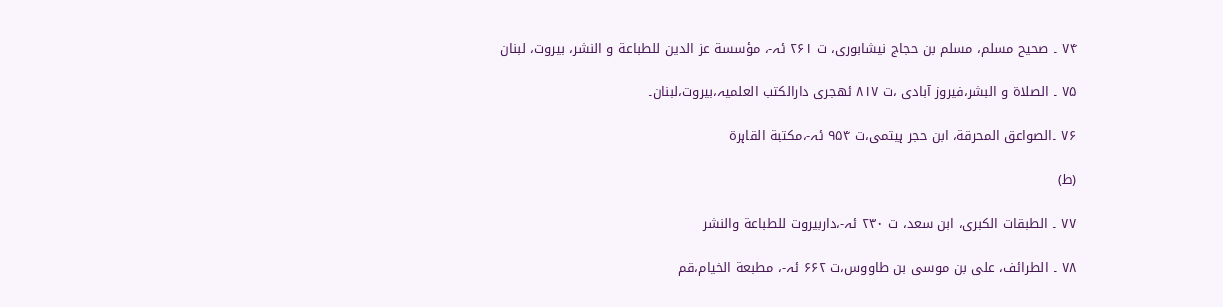۷۴ ۔ صحیح مسلم، مسلم بن حجاج نیشابوری، ت ۲۶۱ ئہ-، مؤسسة عز الدین للطباعة و النشر، بیروت، لبنان

۷۵ ۔ الصلاة و البشر،فیروز آبادی ،ت ۸۱۷ ئھجری دارالکتب العلمیہ،بیروت،لبنان۔

۷۶ ۔الصواعق المحرقة، ابن حجر ہیتمی،ت ۹۵۴ ئہ-،مکتبة القاہرة

(ط)

۷۷ ۔ الطبقات الکبری، ابن سعد، ت ۲۳۰ ئہ-،داربیروت للطباعة والنشر

۷۸ ۔ الطرائف، علی بن موسی بن طاووس،ت ۶۶۲ ئہ-، مطبعة الخیام،قم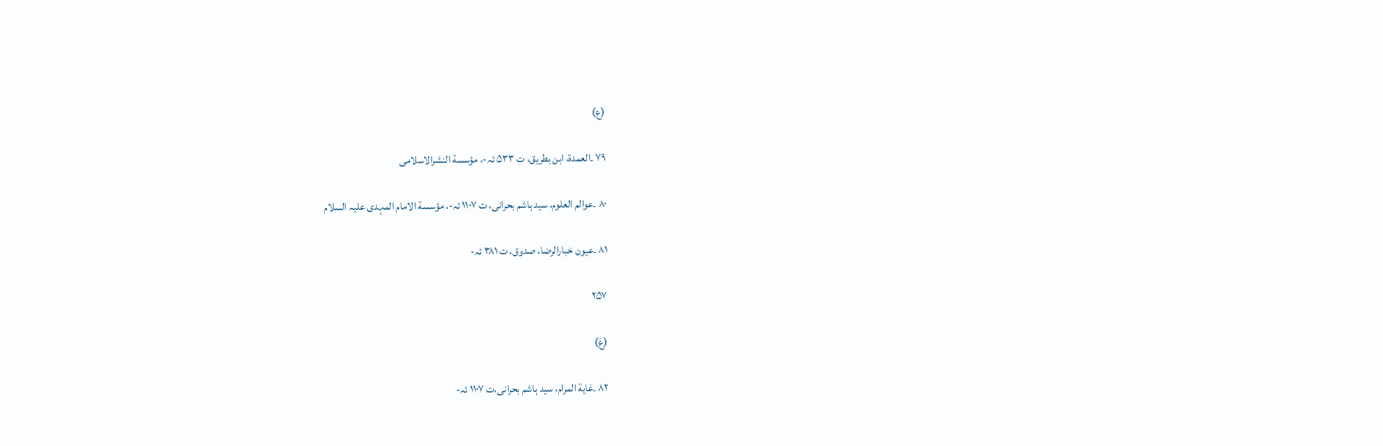(ع)

۷۹ ۔العمدة، ابن بطریق، ت ۵۳۳ ئہ-، مؤسسة النشرالاسلامی

۸۰ ۔عوالم العلوم، سید ہاشم بحرانی، ت ۱۱۰۷ ئہ-، مؤسسة الامام المہدی علیہ السلام

۸۱ ۔عیون خبارالرضا، صدوق، ت ۳۸۱ ئہ-

۲۵۷

(غ)

۸۲ ۔غایة المرام، سید ہاشم بحرانی،ت ۱۱۰۷ ئہ-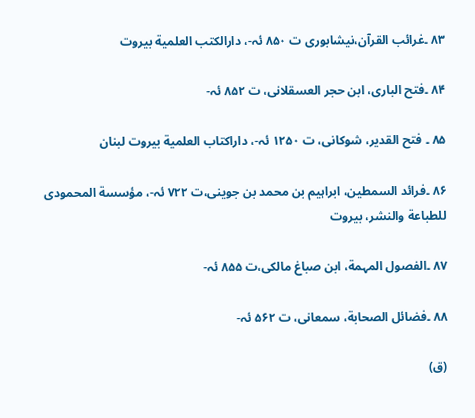۸۳ ۔غرائب القرآن،نیشابوری ت ۸۵۰ ئہ-، دارالکتب العلمیة بیروت

۸۴ ۔فتح الباری، ابن حجر العسقلانی، ت ۸۵۲ ئہ-

۸۵ ۔ فتح القدیر، شوکانی، ت ۱۲۵۰ ئہ-، داراکتاب العلمیة بیروت لبنان

۸۶ ۔فرائد السمطین، ابراہیم بن محمد بن جوینی،ت ۷۲۲ ئہ-، مؤسسة المحمودی للطباعة والنشر، بیروت

۸۷ ۔الفصول المہمة، ابن صباغ مالکی،ت ۸۵۵ ئہ-

۸۸ ۔فضائل الصحابة، سمعانی، ت ۵۶۲ ئہ-

(ق)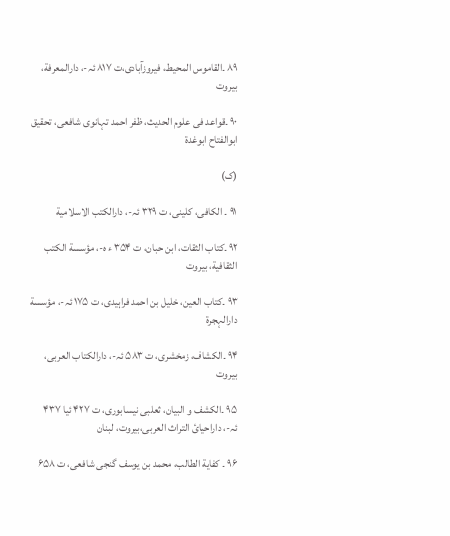۸۹ ۔القاموس المحیط، فیروزآبادی،ت ۸۱۷ ئہ-، دارالمعرفة، بیروت

۹۰ ۔قواعد فی علوم الحدیث، ظفر احمد تہانوی شافعی، تحقیق ابوالفتاح ابوغدة

(ک)

۹۱ ۔ الکافی، کلینی، ت ۳۲۹ ئہ-، دارالکتب الاسلامیة

۹۲ ۔کتاب الثقات، ابن حبان، ت ۳۵۴ ء ہ-، مؤسسة الکتب الثقافیة، بیروت

۹۳ ۔کتاب العین، خلیل بن احمد فراہیدی، ت ۱۷۵ ئہ-، مؤسسة دارالہجرة

۹۴ ۔الکشاف، زمخشری، ت ۵۸۳ ئہ-، دارالکتاب العربی، بیروت

۹۵ ۔الکشف و البیان، ثعلبی نیسابوری، ت ۴۲۷ ئیا ۴۳۷ ئہ-، داراحیائ التراث العربی،بیروت، لبنان

۹۶ ۔ کفایة الطالب، محمد بن یوسف گنجی شافعی، ت ۶۵۸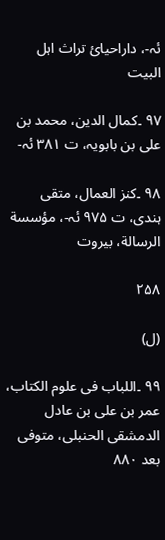ئہ-، داراحیائ تراث اہل البیت

۹۷ ۔کمال الدین، محمد بن علی بن بابویہ، ت ۳۸۱ ئہ-

۹۸ ۔کنز العمال، متقی ہندی، ت ۹۷۵ ئہ-، مؤسسة الرسالة، بیروت

۲۵۸

(ل)

۹۹ ۔اللباب فی علوم الکتاب، عمر بن علی بن عادل الدمشقی الحنبلی، متوفی بعد ۸۸۰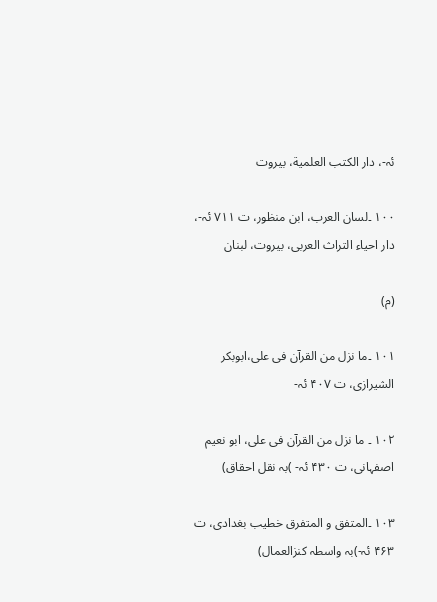ئہ-، دار الکتب العلمیة، بیروت

۱۰۰ ۔لسان العرب، ابن منظور، ت ۷۱۱ ئہ-، دار احیاء التراث العربی، بیروت، لبنان

(م)

۱۰۱ ۔ما نزل من القرآن فی علی،ابوبکر الشیرازی، ت ۴۰۷ ئہ-

۱۰۲ ۔ ما نزل من القرآن فی علی، ابو نعیم اصفہانی، ت ۴۳۰ ئہ- )بہ نقل احقاق)

۱۰۳ ۔المتفق و المتفرق خطیب بغدادی، ت ۴۶۳ ئہ-)بہ واسطہ کنزالعمال)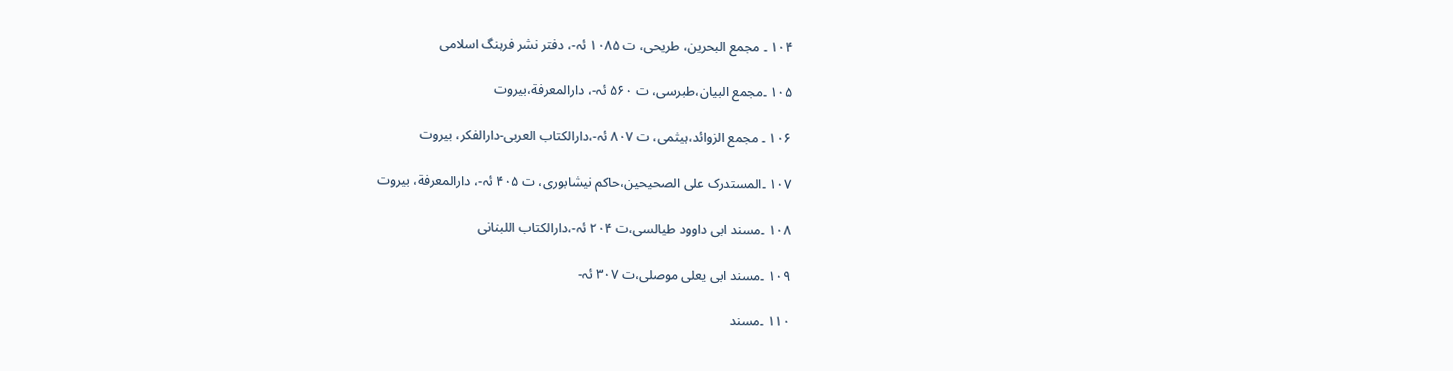۱۰۴ ۔ مجمع البحرین، طریحی، ت ۱۰۸۵ ئہ-، دفتر نشر فرہنگ اسلامی

۱۰۵ ۔مجمع البیان،طبرسی، ت ۵۶۰ ئہ-، دارالمعرفة،بیروت

۱۰۶ ۔ مجمع الزوائد،ہیثمی، ت ۸۰۷ ئہ-،دارالکتاب العربی-دارالفکر، بیروت

۱۰۷ ۔المستدرک علی الصحیحین،حاکم نیشابوری، ت ۴۰۵ ئہ-، دارالمعرفة، بیروت

۱۰۸ ۔مسند ابی داوود طیالسی،ت ۲۰۴ ئہ-،دارالکتاب اللبنانی

۱۰۹ ۔مسند ابی یعلی موصلی،ت ۳۰۷ ئہ-

۱۱۰ ۔مسند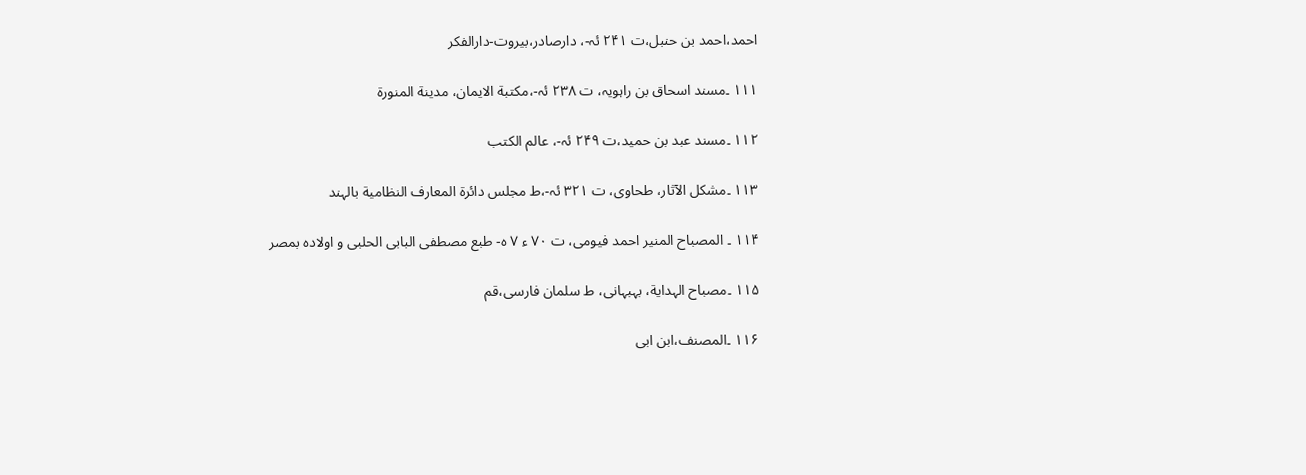احمد،احمد بن حنبل،ت ۲۴۱ ئہ-، دارصادر،بیروت-دارالفکر

۱۱۱ ۔مسند اسحاق بن راہویہ، ت ۲۳۸ ئہ-،مکتبة الایمان، مدینة المنورة

۱۱۲ ۔مسند عبد بن حمید،ت ۲۴۹ ئہ-، عالم الکتب

۱۱۳ ۔مشکل الآثار، طحاوی، ت ۳۲۱ ئہ-،ط مجلس دائرة المعارف النظامیة بالہند

۱۱۴ ۔ المصباح المنیر احمد فیومی، ت ۷۰ ء ۷ ہ- طبع مصطفی البابی الحلبی و اولادہ بمصر

۱۱۵ ۔مصباح الہدایة، بہبہانی، ط سلمان فارسی،قم

۱۱۶ ۔المصنف،ابن ابی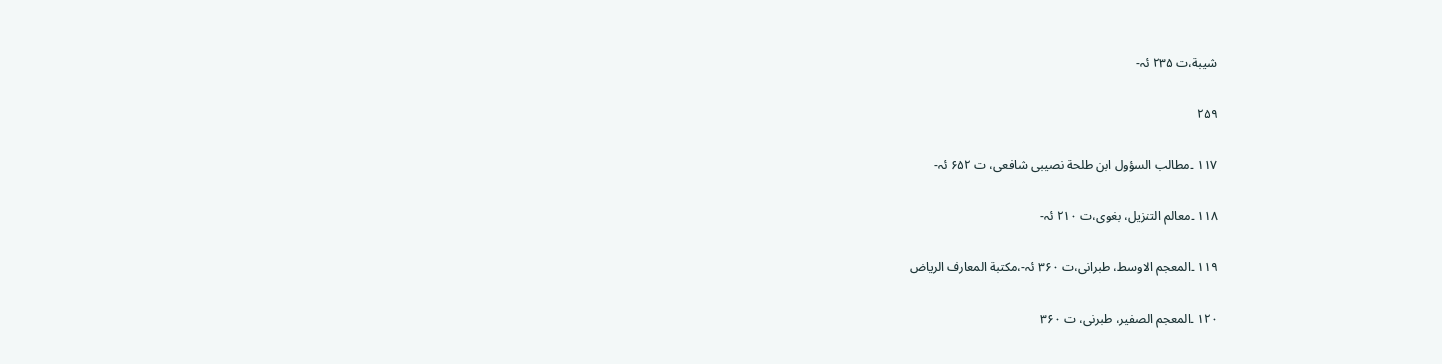شیبة،ت ۲۳۵ ئہ-

۲۵۹

۱۱۷ ۔مطالب السؤول ابن طلحة نصیبی شافعی، ت ۶۵۲ ئہ-

۱۱۸ ۔معالم التنزیل، بغوی،ت ۲۱۰ ئہ-

۱۱۹ ۔المعجم الاوسط، طبرانی،ت ۳۶۰ ئہ-،مکتبة المعارف الریاض

۱۲۰ ۔المعجم الصفیر، طبرنی، ت ۳۶۰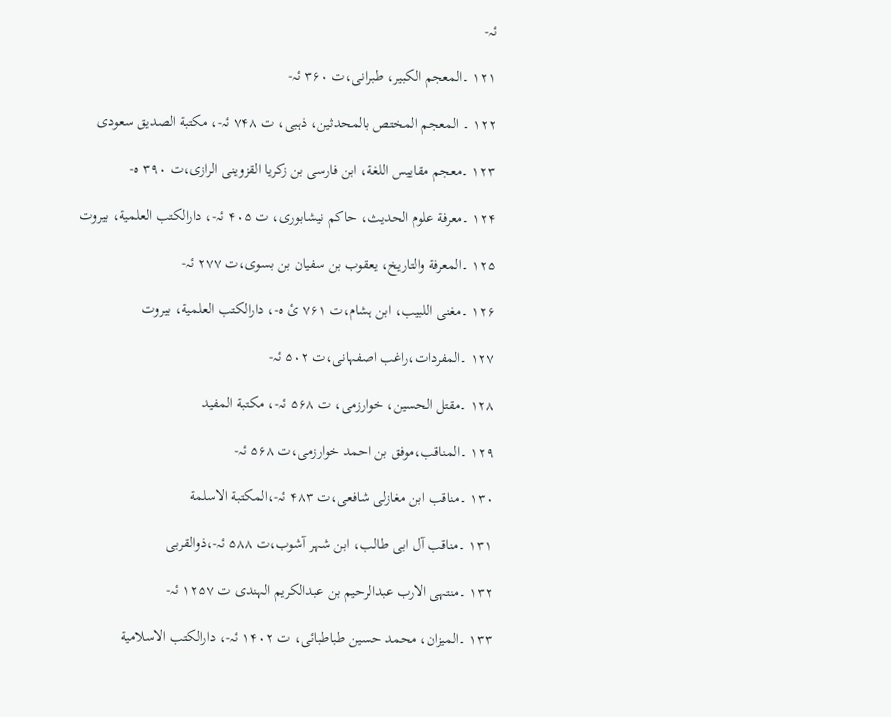ئہ-

۱۲۱ ۔المعجم الکبیر، طبرانی،ت ۳۶۰ ئہ-

۱۲۲ ۔ المعجم المختص بالمحدثین، ذہبی، ت ۷۴۸ ئہ-، مکتبة الصدیق سعودی

۱۲۳ ۔معجم مقاییس اللغة، ابن فارسی بن زکریا القزوینی الرازی،ت ۳۹۰ ہ-

۱۲۴ ۔معرفة علوم الحدیث، حاکم نیشابوری، ت ۴۰۵ ئہ-، دارالکتب العلمیة، بیروت

۱۲۵ ۔المعرفة والتاریخ، یعقوب بن سفیان بن بسوی،ت ۲۷۷ ئہ-

۱۲۶ ۔مغنی اللبیب، ابن ہشام،ت ۷۶۱ ئ ہ-، دارالکتب العلمیة، بیروت

۱۲۷ ۔المفردات،راغب اصفہانی،ت ۵۰۲ ئہ-

۱۲۸ ۔مقتل الحسین، خوارزمی، ت ۵۶۸ ئہ-، مکتبة المفید

۱۲۹ ۔المناقب،موفق بن احمد خوارزمی،ت ۵۶۸ ئہ-

۱۳۰ ۔مناقب ابن مغازلی شافعی،ت ۴۸۳ ئہ-،المکتبة الاسلمة

۱۳۱ ۔مناقب آل ابی طالب، ابن شہر آشوب،ت ۵۸۸ ئہ-،ذوالقربی

۱۳۲ ۔منتہی الارب عبدالرحیم بن عبدالکریم الہندی ت ۱۲۵۷ ئہ-

۱۳۳ ۔المیزان، محمد حسین طباطبائی، ت ۱۴۰۲ ئہ-، دارالکتب الاسلامیة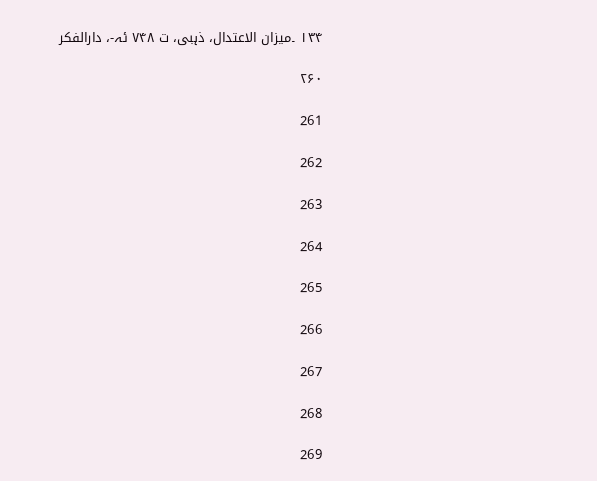۱۳۴ ۔میزان الاعتدال، ذہبی، ت ۷۴۸ ئہ-، دارالفکر

۲۶۰

261

262

263

264

265

266

267

268

269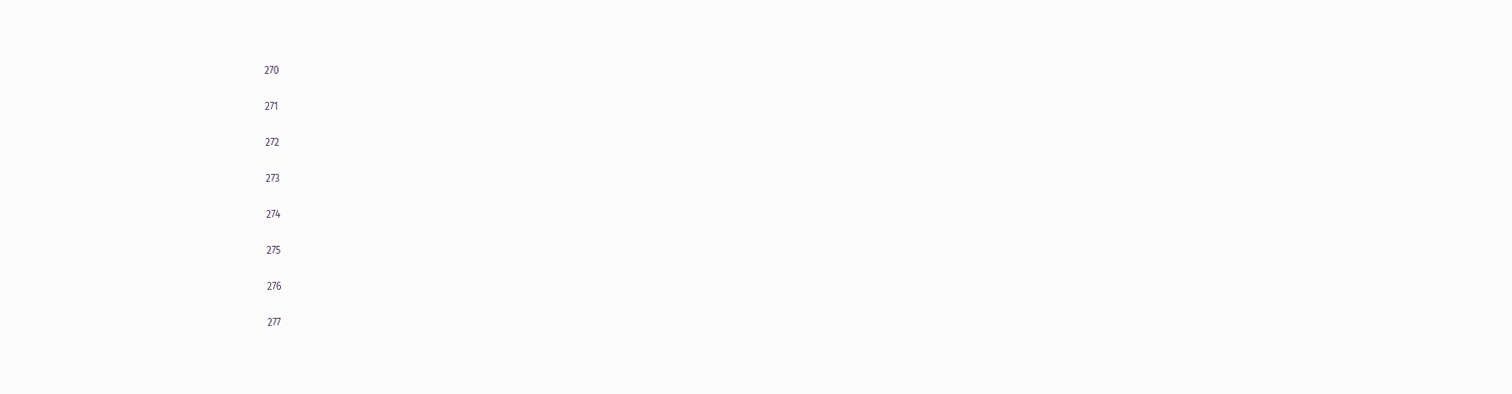270

271

272

273

274

275

276

277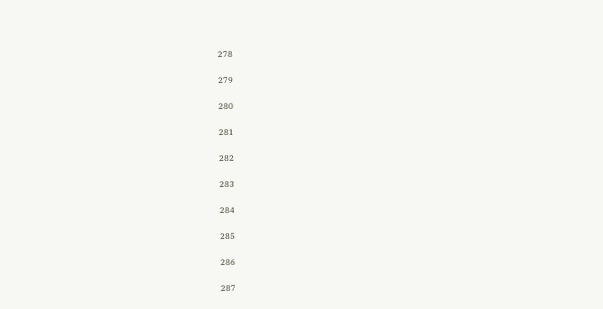278

279

280

281

282

283

284

285

286

287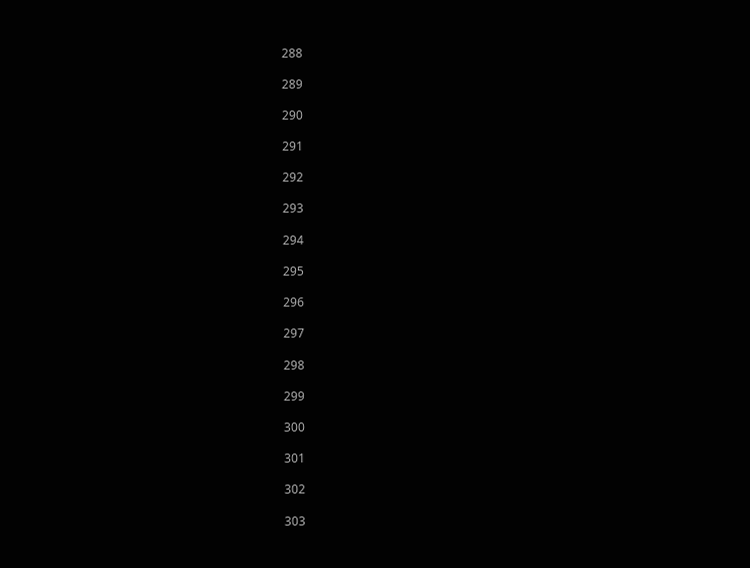288

289

290

291

292

293

294

295

296

297

298

299

300

301

302

303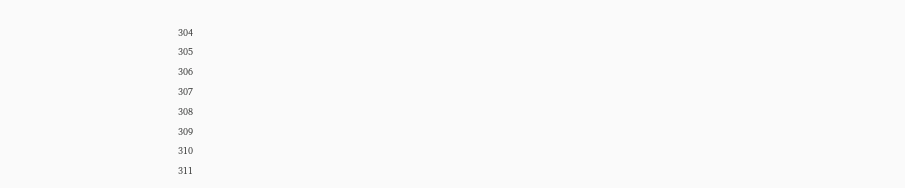304

305

306

307

308

309

310

311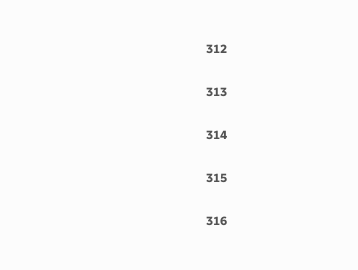312

313

314

315

316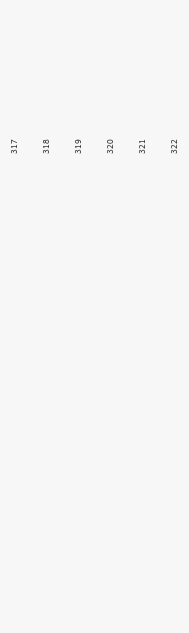317

318

319

320

321

322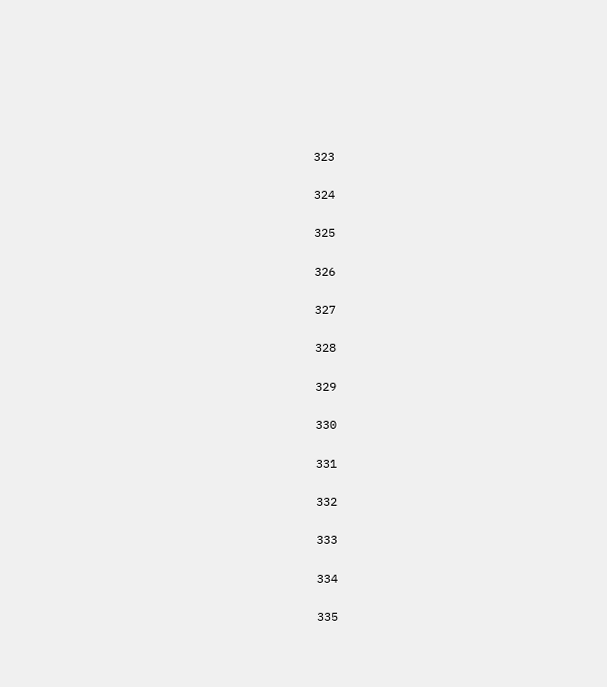323

324

325

326

327

328

329

330

331

332

333

334

335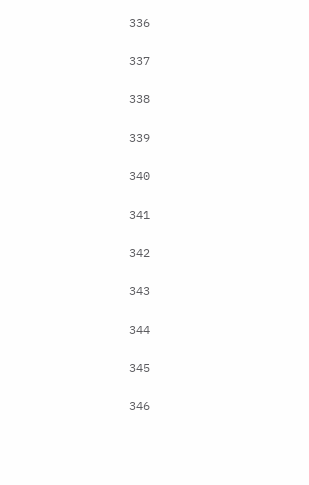336

337

338

339

340

341

342

343

344

345

346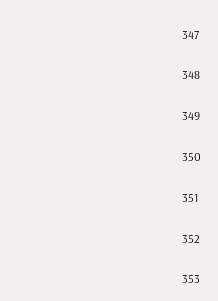347

348

349

350

351

352

353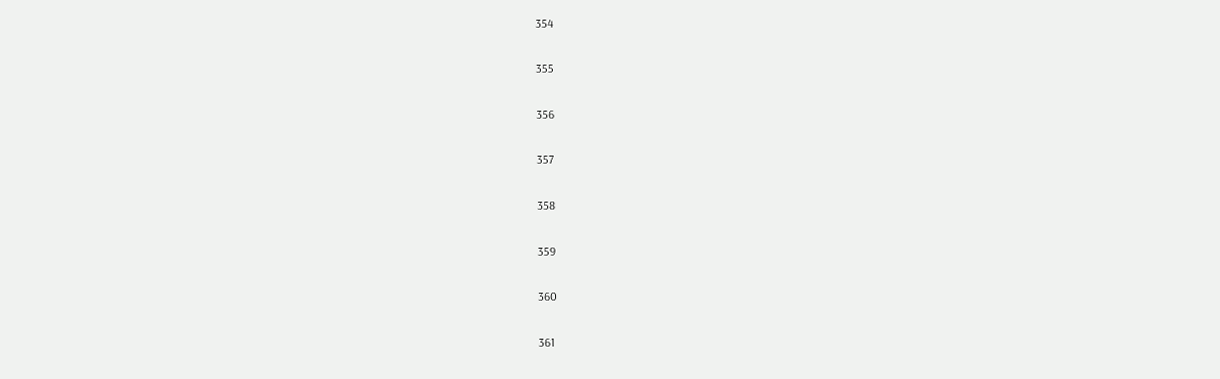354

355

356

357

358

359

360

361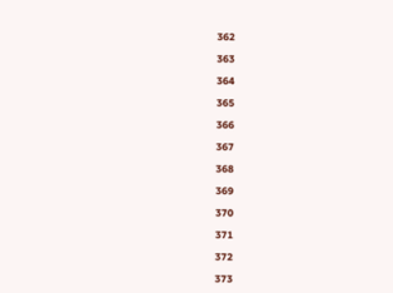362

363

364

365

366

367

368

369

370

371

372

373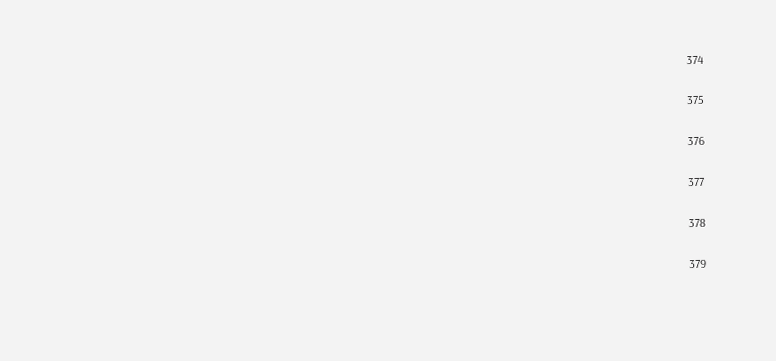374

375

376

377

378

379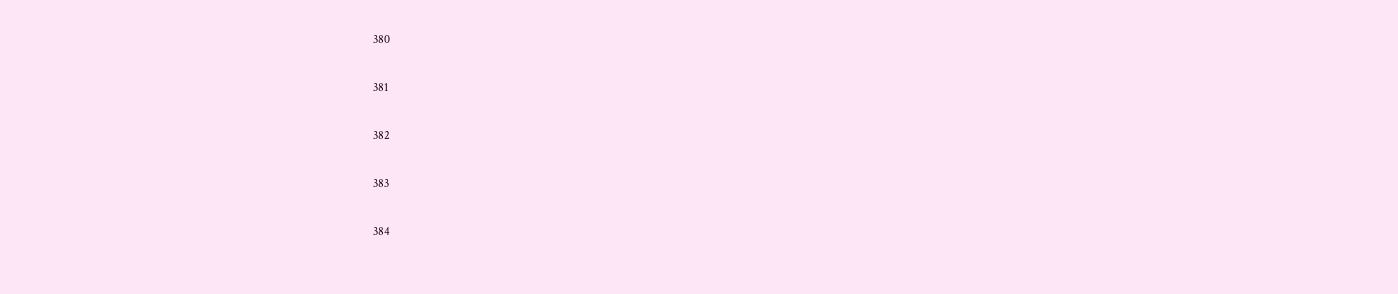380

381

382

383

384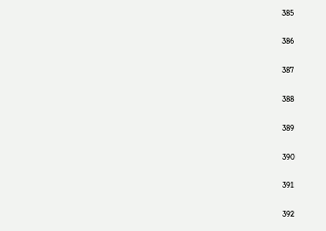385

386

387

388

389

390

391

392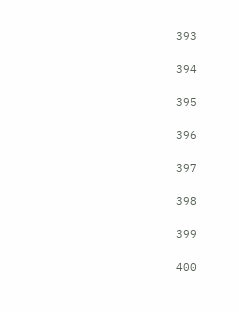393

394

395

396

397

398

399

400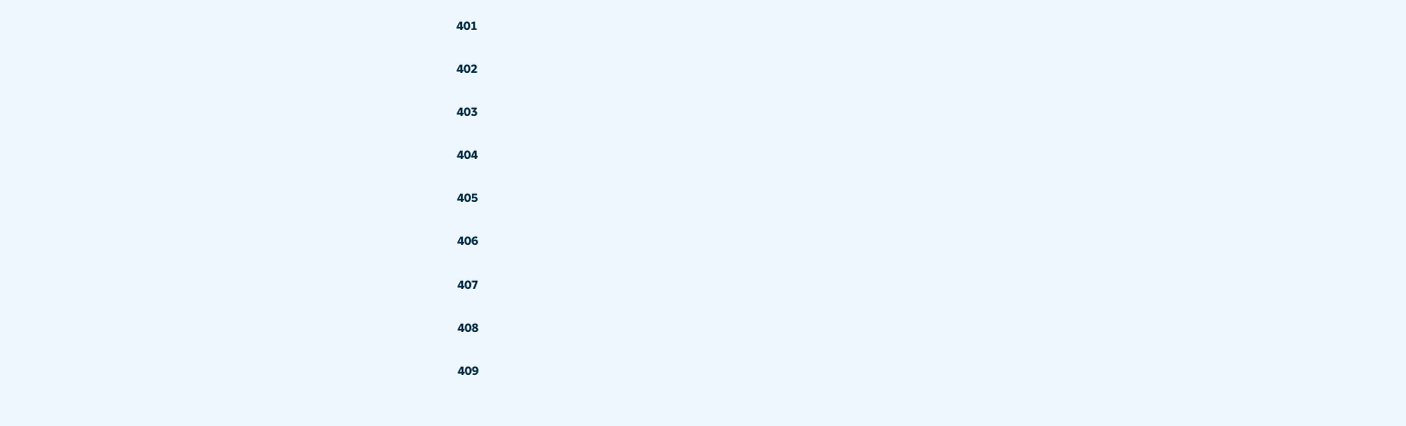401

402

403

404

405

406

407

408

409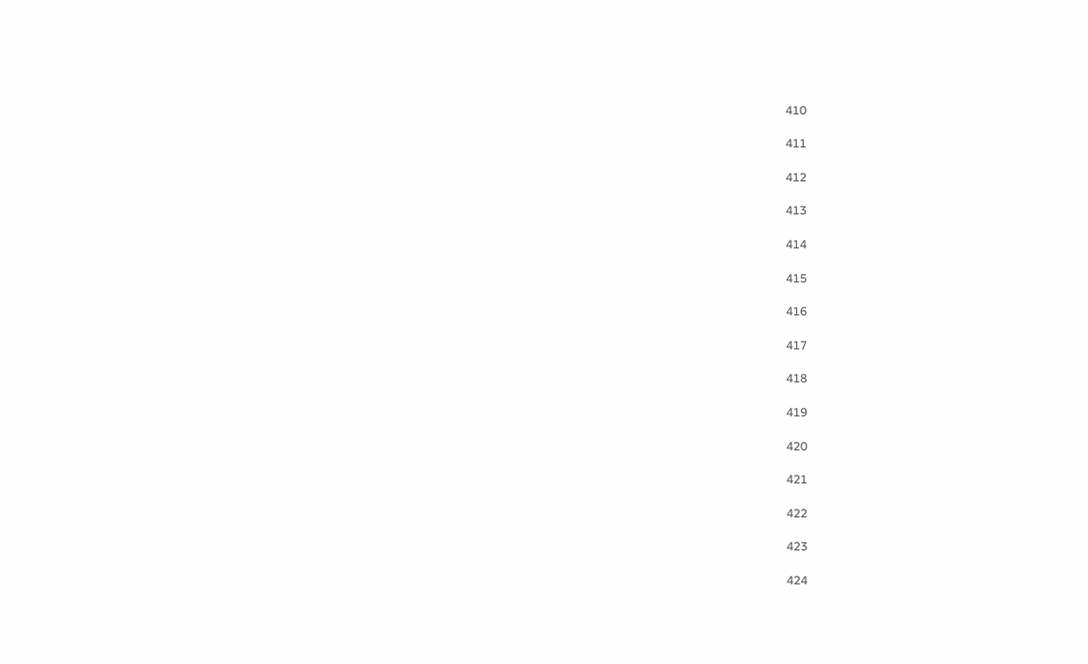410

411

412

413

414

415

416

417

418

419

420

421

422

423

424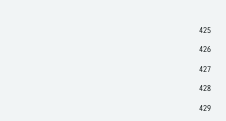425

426

427

428

429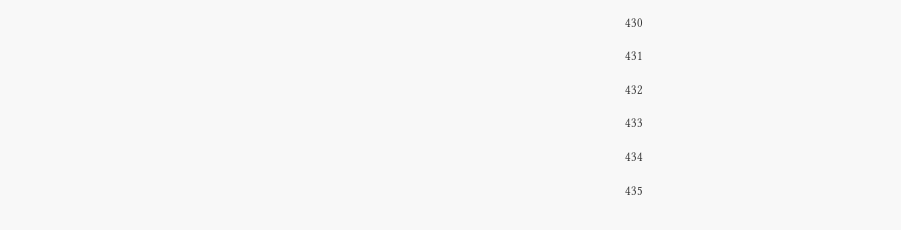430

431

432

433

434

435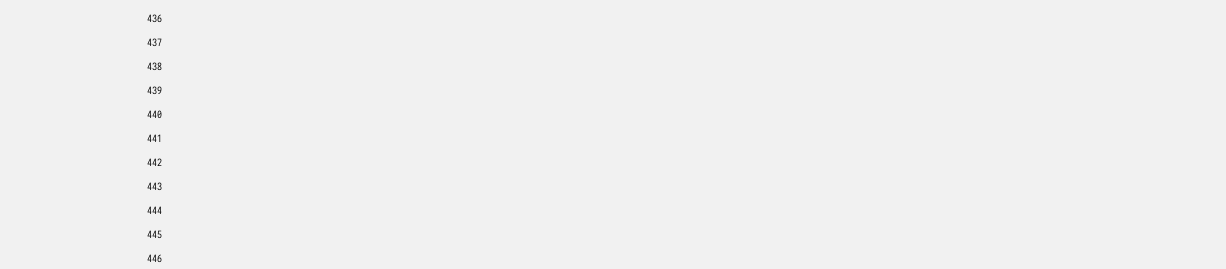436

437

438

439

440

441

442

443

444

445

446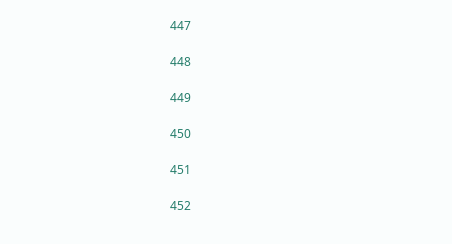447

448

449

450

451

452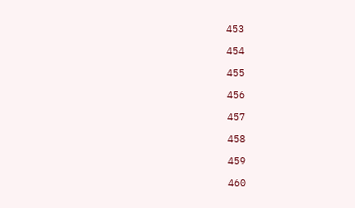453

454

455

456

457

458

459

460